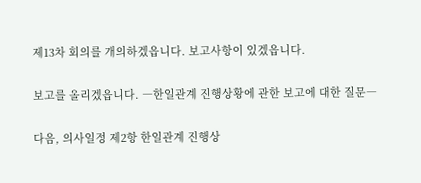제13차 회의를 개의하겠읍니다. 보고사항이 있겠읍니다.

보고를 올리겠읍니다. ―한일관계 진행상황에 관한 보고에 대한 질문―

다음, 의사일정 제2항 한일관계 진행상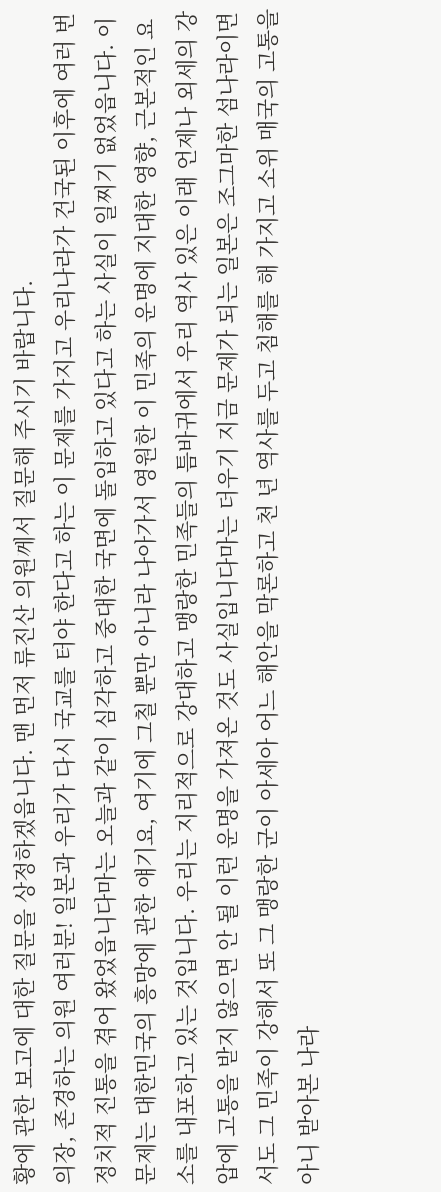황에 관한 보고에 대한 질문을 상정하겠읍니다. 맨 먼저 류진산 의원께서 질문해 주시기 바랍니다.
의장, 존경하는 의원 여러분! 일본과 우리가 다시 국교를 터야 한다고 하는 이 문제를 가지고 우리나라가 건국된 이후에 여러 번 정치적 진통을 겪어 왔었읍니다마는 오늘과 같이 심각하고 중대한 국면에 돌입하고 있다고 하는 사실이 일찌기 없었읍니다. 이 문제는 대한민국의 흥망에 관한 얘기요, 여기에 그칠 뿐만 아니라 나아가서 영원한 이 민족의 운명에 지대한 영향, 근본적인 요소를 내포하고 있는 것입니다. 우리는 지리적으로 강대하고 맹랑한 민족들의 틈바귀에서 우리 역사 있은 이래 언제나 외세의 강압에 고통을 받지 않으면 안 될 이런 운명을 가져온 것도 사실입니다마는 더우기 지금 문제가 되는 일본은 조그마한 섬나라이면서도 그 민족이 강해서 또 그 맹랑한 군이 아세아 어느 해안을 막론하고 천 년 역사를 두고 침해를 해 가지고 소위 매국의 고통을 아니 받아본 나라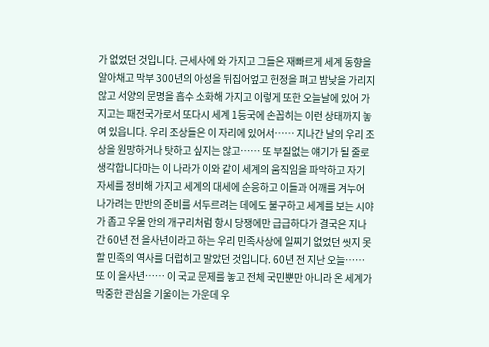가 없었던 것입니다. 근세사에 와 가지고 그들은 재빠르게 세계 동향을 알아채고 막부 300년의 아성을 뒤집어엎고 헌정을 펴고 밤낮을 가리지 않고 서양의 문명을 흡수 소화해 가지고 이렇게 또한 오늘날에 있어 가지고는 패전국가로서 또다시 세계 1등국에 손꼽히는 이런 상태까지 놓여 있읍니다. 우리 조상들은 이 자리에 있어서…… 지나간 날의 우리 조상을 원망하거나 탓하고 싶지는 않고…… 또 부질없는 얘기가 될 줄로 생각합니다마는 이 나라가 이와 같이 세계의 움직임을 파악하고 자기 자세를 정비해 가지고 세계의 대세에 순응하고 이들과 어깨를 겨누어 나가려는 만반의 준비를 서두르려는 데에도 불구하고 세계를 보는 시야가 좁고 우물 안의 개구리처럼 항시 당쟁에만 급급하다가 결국은 지나간 60년 전 을사년이라고 하는 우리 민족사상에 일찌기 없었던 씻지 못할 민족의 역사를 더럽히고 말았던 것입니다. 60년 전 지난 오늘…… 또 이 을사년…… 이 국교 문제를 놓고 전체 국민뿐만 아니라 온 세계가 막중한 관심을 기울이는 가운데 우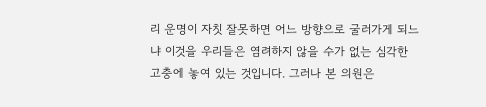리 운명이 자칫 잘못하면 어느 방향으로 굴러가게 되느냐 이것을 우리들은 염려하지 않을 수가 없는 심각한 고충에 놓여 있는 것입니다. 그러나 본 의원은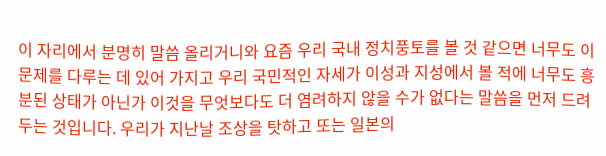이 자리에서 분명히 말씀 올리거니와 요즘 우리 국내 정치풍토를 볼 것 같으면 너무도 이 문제를 다루는 데 있어 가지고 우리 국민적인 자세가 이성과 지성에서 볼 적에 너무도 흥분된 상태가 아닌가 이것을 무엇보다도 더 염려하지 않을 수가 없다는 말씀을 먼저 드려 두는 것입니다. 우리가 지난날 조상을 탓하고 또는 일본의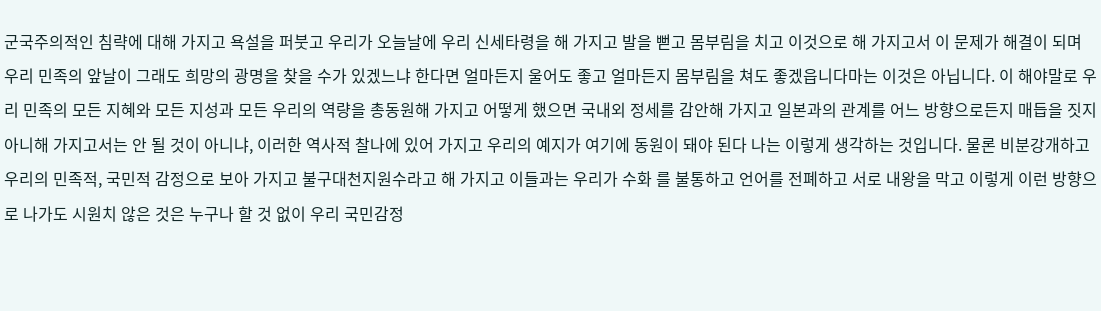군국주의적인 침략에 대해 가지고 욕설을 퍼붓고 우리가 오늘날에 우리 신세타령을 해 가지고 발을 뻗고 몸부림을 치고 이것으로 해 가지고서 이 문제가 해결이 되며 우리 민족의 앞날이 그래도 희망의 광명을 찾을 수가 있겠느냐 한다면 얼마든지 울어도 좋고 얼마든지 몸부림을 쳐도 좋겠읍니다마는 이것은 아닙니다. 이 해야말로 우리 민족의 모든 지혜와 모든 지성과 모든 우리의 역량을 총동원해 가지고 어떻게 했으면 국내외 정세를 감안해 가지고 일본과의 관계를 어느 방향으로든지 매듭을 짓지 아니해 가지고서는 안 될 것이 아니냐, 이러한 역사적 찰나에 있어 가지고 우리의 예지가 여기에 동원이 돼야 된다 나는 이렇게 생각하는 것입니다. 물론 비분강개하고 우리의 민족적, 국민적 감정으로 보아 가지고 불구대천지원수라고 해 가지고 이들과는 우리가 수화 를 불통하고 언어를 전폐하고 서로 내왕을 막고 이렇게 이런 방향으로 나가도 시원치 않은 것은 누구나 할 것 없이 우리 국민감정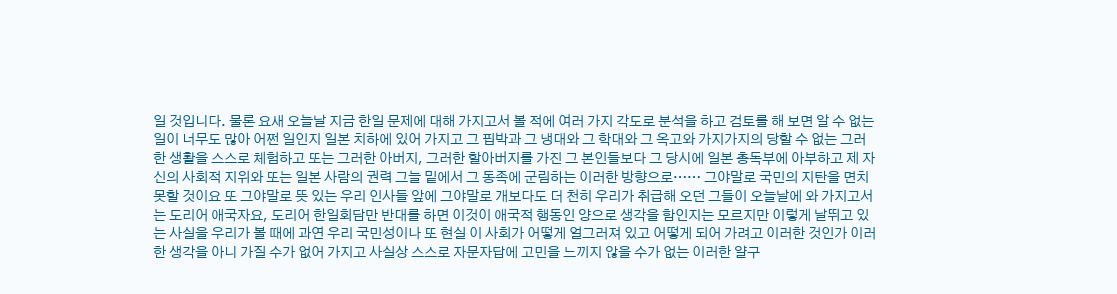일 것입니다. 물론 요새 오늘날 지금 한일 문제에 대해 가지고서 볼 적에 여러 가지 각도로 분석을 하고 검토를 해 보면 알 수 없는 일이 너무도 많아 어쩐 일인지 일본 치하에 있어 가지고 그 핍박과 그 냉대와 그 학대와 그 옥고와 가지가지의 당할 수 없는 그러한 생활을 스스로 체험하고 또는 그러한 아버지, 그러한 할아버지를 가진 그 본인들보다 그 당시에 일본 총독부에 아부하고 제 자신의 사회적 지위와 또는 일본 사람의 권력 그늘 밑에서 그 동족에 군림하는 이러한 방향으로…… 그야말로 국민의 지탄을 면치 못할 것이요 또 그야말로 뜻 있는 우리 인사들 앞에 그야말로 개보다도 더 천히 우리가 취급해 오던 그들이 오늘날에 와 가지고서는 도리어 애국자요, 도리어 한일회담만 반대를 하면 이것이 애국적 행동인 양으로 생각을 함인지는 모르지만 이렇게 날뛰고 있는 사실을 우리가 볼 때에 과연 우리 국민성이나 또 현실 이 사회가 어떻게 얼그러져 있고 어떻게 되어 가려고 이러한 것인가 이러한 생각을 아니 가질 수가 없어 가지고 사실상 스스로 자문자답에 고민을 느끼지 않을 수가 없는 이러한 얄구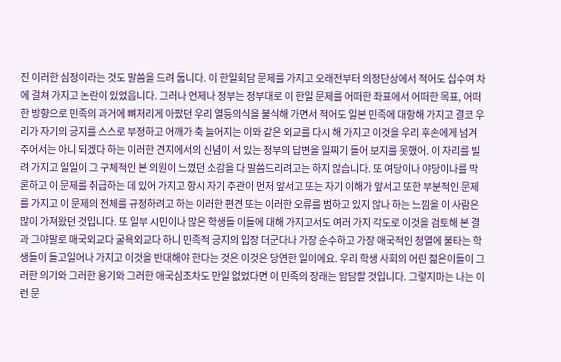진 이러한 심정이라는 것도 말씀을 드려 둡니다. 이 한일회담 문제를 가지고 오래전부터 의정단상에서 적어도 십수여 차에 걸쳐 가지고 논란이 있었읍니다. 그러나 언제나 정부는 정부대로 이 한일 문제를 어떠한 좌표에서 어떠한 목표, 어떠한 방향으로 민족의 과거에 뼈저리게 아팠던 우리 열등의식을 불식해 가면서 적어도 일본 민족에 대항해 가지고 결코 우리가 자기의 긍지를 스스로 부정하고 어깨가 축 늘어지는 이와 같은 외교를 다시 해 가지고 이것을 우리 후손에게 넘겨주어서는 아니 되겠다 하는 이러한 견지에서의 신념이 서 있는 정부의 답변을 일찌기 들어 보지를 못했어. 이 자리를 빌려 가지고 일일이 그 구체적인 본 의원이 느꼈던 소감을 다 말씀드리려고는 하지 않습니다. 또 여당이나 야당이나를 막론하고 이 문제를 취급하는 데 있어 가지고 항시 자기 주관이 먼저 앞서고 또는 자기 이해가 앞서고 또한 부분적인 문제를 가지고 이 문제의 전체를 규정하려고 하는 이러한 편견 또는 이러한 오류를 범하고 있지 않나 하는 느낌을 이 사람은 많이 가져왔던 것입니다. 또 일부 시민이나 많은 학생들 이들에 대해 가지고서도 여러 가지 각도로 이것을 검토해 본 결과 그야말로 매국외교다 굴욕외교다 하니 민족적 긍지의 입장 더군다나 가장 순수하고 가장 애국적인 정열에 불타는 학생들이 들고일어나 가지고 이것을 반대해야 한다는 것은 이것은 당연한 일이에요. 우리 학생 사회의 어린 젊은이들이 그러한 의기와 그러한 용기와 그러한 애국심조차도 만일 없었다면 이 민족의 장래는 암담할 것입니다. 그렇지마는 나는 이런 문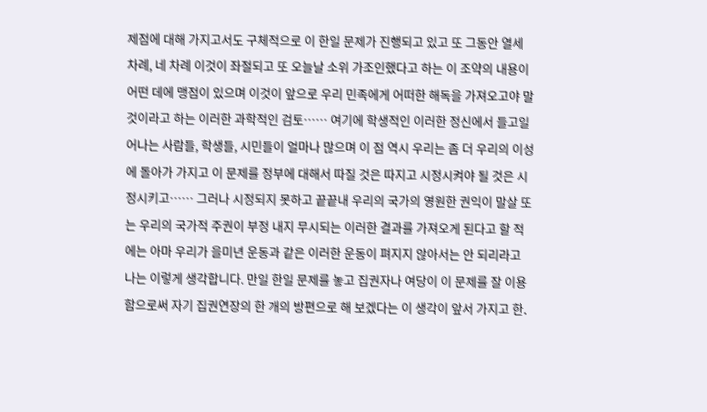제점에 대해 가지고서도 구체적으로 이 한일 문제가 진행되고 있고 또 그동안 열세 차례, 네 차례 이것이 좌절되고 또 오늘날 소위 가조인했다고 하는 이 조약의 내용이 어떤 데에 맹점이 있으며 이것이 앞으로 우리 민족에게 어떠한 해독을 가져오고야 말 것이라고 하는 이러한 과학적인 검토…… 여기에 학생적인 이러한 정신에서 들고일어나는 사람들, 학생들, 시민들이 얼마나 많으며 이 점 역시 우리는 좀 더 우리의 이성에 돌아가 가지고 이 문제를 정부에 대해서 따질 것은 따지고 시정시켜야 될 것은 시정시키고…… 그러나 시정되지 못하고 끝끝내 우리의 국가의 영원한 권익이 말살 또는 우리의 국가적 주권이 부정 내지 무시되는 이러한 결과를 가져오게 된다고 할 적에는 아마 우리가 을미년 운동과 같은 이러한 운동이 펴지지 않아서는 안 되리라고 나는 이렇게 생각합니다. 만일 한일 문제를 놓고 집권자나 여당이 이 문제를 잘 이용함으로써 자기 집권연장의 한 개의 방편으로 해 보겠다는 이 생각이 앞서 가지고 한․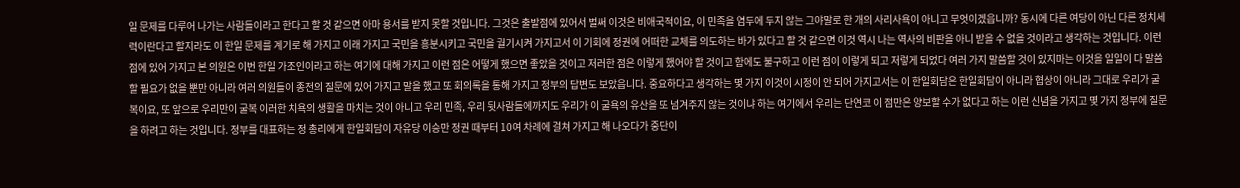일 문제를 다루어 나가는 사람들이라고 한다고 할 것 같으면 아마 용서를 받지 못할 것입니다. 그것은 출발점에 있어서 벌써 이것은 비애국적이요, 이 민족을 염두에 두지 않는 그야말로 한 개의 사리사욕이 아니고 무엇이겠읍니까? 동시에 다른 여당이 아닌 다른 정치세력이란다고 할지라도 이 한일 문제를 계기로 해 가지고 이래 가지고 국민을 흥분시키고 국민을 궐기시켜 가지고서 이 기회에 정권에 어떠한 교체를 의도하는 바가 있다고 할 것 같으면 이것 역시 나는 역사의 비판을 아니 받을 수 없을 것이라고 생각하는 것입니다. 이런 점에 있어 가지고 본 의원은 이번 한일 가조인이라고 하는 여기에 대해 가지고 이런 점은 어떻게 했으면 좋았을 것이고 저러한 점은 이렇게 했어야 할 것이고 함에도 불구하고 이런 점이 이렇게 되고 저렇게 되었다 여러 가지 말씀할 것이 있지마는 이것을 일일이 다 말씀할 필요가 없을 뿐만 아니라 여러 의원들이 종전의 질문에 있어 가지고 말을 했고 또 회의록을 통해 가지고 정부의 답변도 보았읍니다. 중요하다고 생각하는 몇 가지 이것이 시정이 안 되어 가지고서는 이 한일회담은 한일회담이 아니라 협상이 아니라 그대로 우리가 굴복이요, 또 앞으로 우리만이 굴복 이러한 치욕의 생활을 마치는 것이 아니고 우리 민족, 우리 뒷사람들에까지도 우리가 이 굴욕의 유산을 또 넘겨주지 않는 것이냐 하는 여기에서 우리는 단연코 이 점만은 양보할 수가 없다고 하는 이런 신념을 가지고 몇 가지 정부에 질문을 하려고 하는 것입니다. 정부를 대표하는 정 총리에게 한일회담이 자유당 이승만 정권 때부터 10여 차례에 걸쳐 가지고 해 나오다가 중단이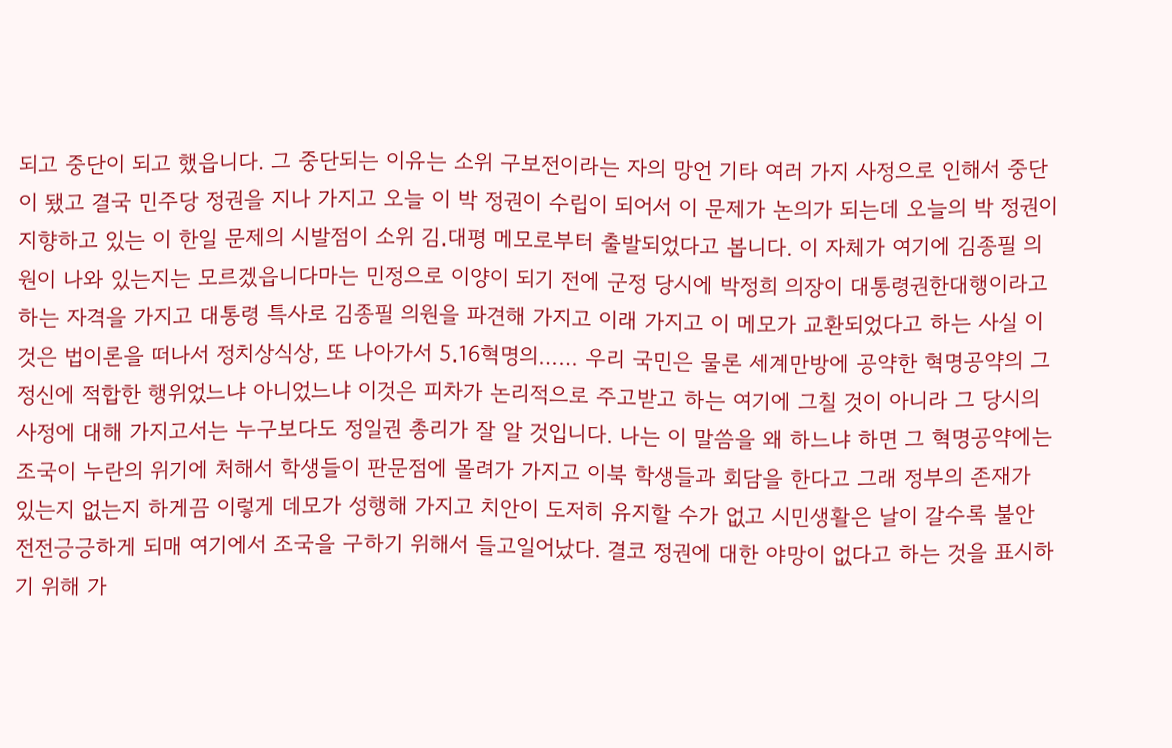되고 중단이 되고 했읍니다. 그 중단되는 이유는 소위 구보전이라는 자의 망언 기타 여러 가지 사정으로 인해서 중단이 됐고 결국 민주당 정권을 지나 가지고 오늘 이 박 정권이 수립이 되어서 이 문제가 논의가 되는데 오늘의 박 정권이 지향하고 있는 이 한일 문제의 시발점이 소위 김․대평 메모로부터 출발되었다고 봅니다. 이 자체가 여기에 김종필 의원이 나와 있는지는 모르겠읍니다마는 민정으로 이양이 되기 전에 군정 당시에 박정희 의장이 대통령권한대행이라고 하는 자격을 가지고 대통령 특사로 김종필 의원을 파견해 가지고 이래 가지고 이 메모가 교환되었다고 하는 사실 이것은 법이론을 떠나서 정치상식상, 또 나아가서 5․16혁명의…… 우리 국민은 물론 세계만방에 공약한 혁명공약의 그 정신에 적합한 행위었느냐 아니었느냐 이것은 피차가 논리적으로 주고받고 하는 여기에 그칠 것이 아니라 그 당시의 사정에 대해 가지고서는 누구보다도 정일권 총리가 잘 알 것입니다. 나는 이 말씀을 왜 하느냐 하면 그 혁명공약에는 조국이 누란의 위기에 처해서 학생들이 판문점에 몰려가 가지고 이북 학생들과 회담을 한다고 그래 정부의 존재가 있는지 없는지 하게끔 이렇게 데모가 성행해 가지고 치안이 도저히 유지할 수가 없고 시민생활은 날이 갈수록 불안 전전긍긍하게 되매 여기에서 조국을 구하기 위해서 들고일어났다. 결코 정권에 대한 야망이 없다고 하는 것을 표시하기 위해 가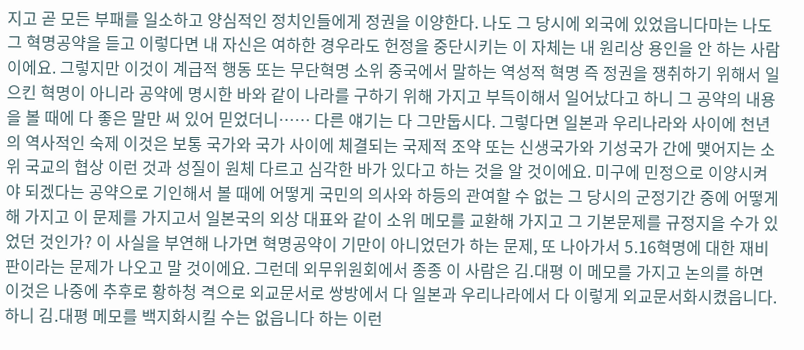지고 곧 모든 부패를 일소하고 양심적인 정치인들에게 정권을 이양한다. 나도 그 당시에 외국에 있었읍니다마는 나도 그 혁명공약을 듣고 이렇다면 내 자신은 여하한 경우라도 헌정을 중단시키는 이 자체는 내 원리상 용인을 안 하는 사람이에요. 그렇지만 이것이 계급적 행동 또는 무단혁명 소위 중국에서 말하는 역성적 혁명 즉 정권을 쟁취하기 위해서 일으킨 혁명이 아니라 공약에 명시한 바와 같이 나라를 구하기 위해 가지고 부득이해서 일어났다고 하니 그 공약의 내용을 볼 때에 다 좋은 말만 써 있어 믿었더니…… 다른 얘기는 다 그만둡시다. 그렇다면 일본과 우리나라와 사이에 천년의 역사적인 숙제 이것은 보통 국가와 국가 사이에 체결되는 국제적 조약 또는 신생국가와 기성국가 간에 맺어지는 소위 국교의 협상 이런 것과 성질이 원체 다르고 심각한 바가 있다고 하는 것을 알 것이에요. 미구에 민정으로 이양시켜야 되겠다는 공약으로 기인해서 볼 때에 어떻게 국민의 의사와 하등의 관여할 수 없는 그 당시의 군정기간 중에 어떻게 해 가지고 이 문제를 가지고서 일본국의 외상 대표와 같이 소위 메모를 교환해 가지고 그 기본문제를 규정지을 수가 있었던 것인가? 이 사실을 부연해 나가면 혁명공약이 기만이 아니었던가 하는 문제, 또 나아가서 5․16혁명에 대한 재비판이라는 문제가 나오고 말 것이에요. 그런데 외무위원회에서 종종 이 사람은 김․대평 이 메모를 가지고 논의를 하면 이것은 나중에 추후로 황하청 격으로 외교문서로 쌍방에서 다 일본과 우리나라에서 다 이렇게 외교문서화시켰읍니다. 하니 김․대평 메모를 백지화시킬 수는 없읍니다 하는 이런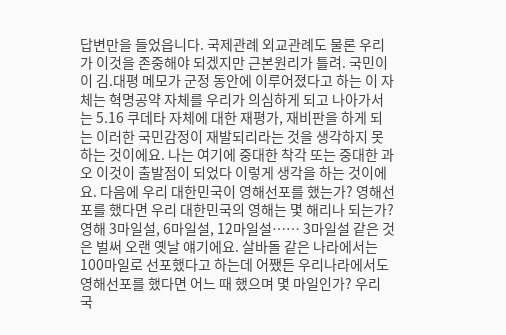답변만을 들었읍니다. 국제관례 외교관례도 물론 우리가 이것을 존중해야 되겠지만 근본원리가 틀려. 국민이 이 김․대평 메모가 군정 동안에 이루어졌다고 하는 이 자체는 혁명공약 자체를 우리가 의심하게 되고 나아가서는 5․16 쿠데타 자체에 대한 재평가, 재비판을 하게 되는 이러한 국민감정이 재발되리라는 것을 생각하지 못하는 것이에요. 나는 여기에 중대한 착각 또는 중대한 과오 이것이 출발점이 되었다 이렇게 생각을 하는 것이에요. 다음에 우리 대한민국이 영해선포를 했는가? 영해선포를 했다면 우리 대한민국의 영해는 몇 해리나 되는가? 영해 3마일설, 6마일설, 12마일설…… 3마일설 같은 것은 벌써 오랜 옛날 얘기에요. 살바돌 같은 나라에서는 100마일로 선포했다고 하는데 어쨌든 우리나라에서도 영해선포를 했다면 어느 때 했으며 몇 마일인가? 우리 국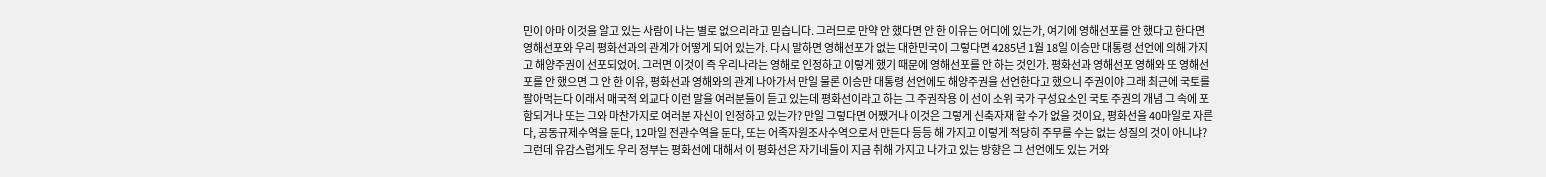민이 아마 이것을 알고 있는 사람이 나는 별로 없으리라고 믿습니다. 그러므로 만약 안 했다면 안 한 이유는 어디에 있는가, 여기에 영해선포를 안 했다고 한다면 영해선포와 우리 평화선과의 관계가 어떻게 되어 있는가. 다시 말하면 영해선포가 없는 대한민국이 그렇다면 4285년 1월 18일 이승만 대통령 선언에 의해 가지고 해양주권이 선포되었어. 그러면 이것이 즉 우리나라는 영해로 인정하고 이렇게 했기 때문에 영해선포를 안 하는 것인가. 평화선과 영해선포 영해와 또 영해선포를 안 했으면 그 안 한 이유, 평화선과 영해와의 관계 나아가서 만일 물론 이승만 대통령 선언에도 해양주권을 선언한다고 했으니 주권이야 그래 최근에 국토를 팔아먹는다 이래서 매국적 외교다 이런 말을 여러분들이 듣고 있는데 평화선이라고 하는 그 주권작용 이 선이 소위 국가 구성요소인 국토 주권의 개념 그 속에 포함되거나 또는 그와 마찬가지로 여러분 자신이 인정하고 있는가? 만일 그렇다면 어쨌거나 이것은 그렇게 신축자재 할 수가 없을 것이요, 평화선을 40마일로 자른다, 공동규제수역을 둔다, 12마일 전관수역을 둔다, 또는 어족자원조사수역으로서 만든다 등등 해 가지고 이렇게 적당히 주무를 수는 없는 성질의 것이 아니냐? 그런데 유감스럽게도 우리 정부는 평화선에 대해서 이 평화선은 자기네들이 지금 취해 가지고 나가고 있는 방향은 그 선언에도 있는 거와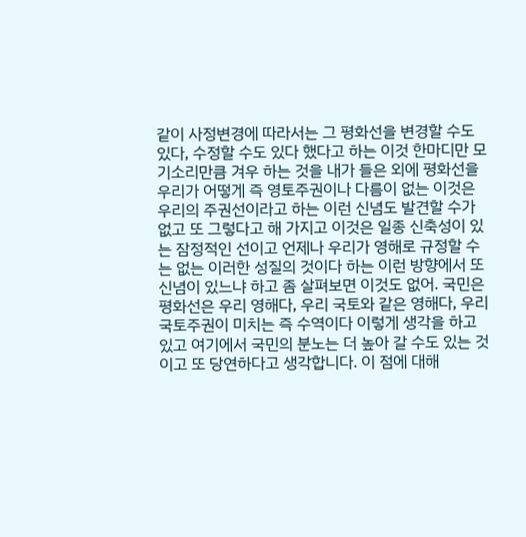같이 사정변경에 따라서는 그 평화선을 변경할 수도 있다, 수정할 수도 있다 했다고 하는 이것 한마디만 모기소리만큼 겨우 하는 것을 내가 들은 외에 평화선을 우리가 어떻게 즉 영토주권이나 다름이 없는 이것은 우리의 주권선이라고 하는 이런 신념도 발견할 수가 없고 또 그렇다고 해 가지고 이것은 일종 신축성이 있는 잠정적인 선이고 언제나 우리가 영해로 규정할 수는 없는 이러한 성질의 것이다 하는 이런 방향에서 또 신념이 있느냐 하고 좀 살펴보면 이것도 없어. 국민은 평화선은 우리 영해다, 우리 국토와 같은 영해다, 우리 국토주권이 미치는 즉 수역이다 이렇게 생각을 하고 있고 여기에서 국민의 분노는 더 높아 갈 수도 있는 것이고 또 당연하다고 생각합니다. 이 점에 대해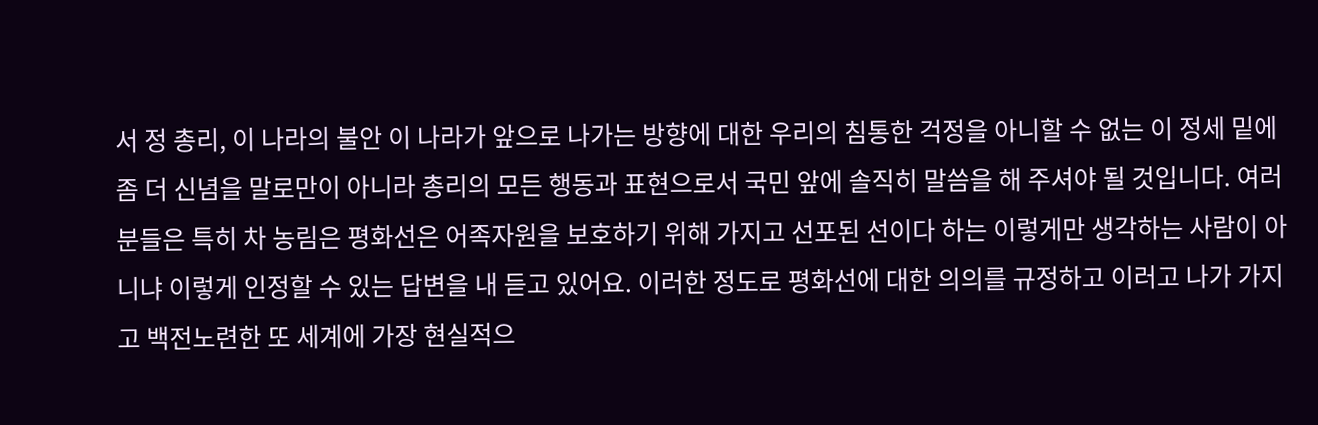서 정 총리, 이 나라의 불안 이 나라가 앞으로 나가는 방향에 대한 우리의 침통한 걱정을 아니할 수 없는 이 정세 밑에 좀 더 신념을 말로만이 아니라 총리의 모든 행동과 표현으로서 국민 앞에 솔직히 말씀을 해 주셔야 될 것입니다. 여러분들은 특히 차 농림은 평화선은 어족자원을 보호하기 위해 가지고 선포된 선이다 하는 이렇게만 생각하는 사람이 아니냐 이렇게 인정할 수 있는 답변을 내 듣고 있어요. 이러한 정도로 평화선에 대한 의의를 규정하고 이러고 나가 가지고 백전노련한 또 세계에 가장 현실적으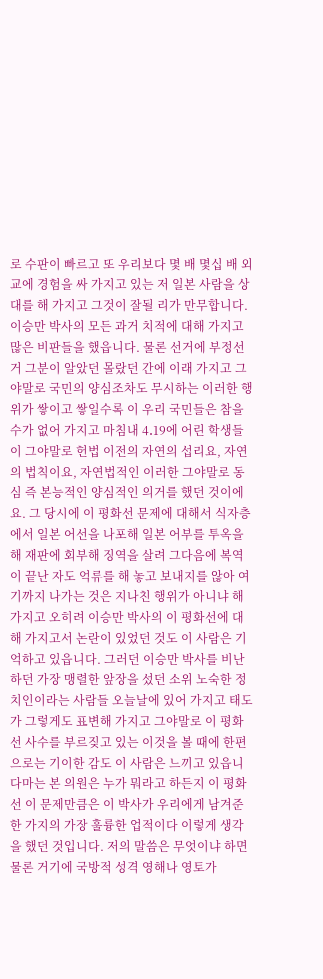로 수판이 빠르고 또 우리보다 몇 배 몇십 배 외교에 경험을 싸 가지고 있는 저 일본 사람을 상대를 해 가지고 그것이 잘될 리가 만무합니다. 이승만 박사의 모든 과거 치적에 대해 가지고 많은 비판들을 했읍니다. 물론 선거에 부정선거 그분이 알았던 몰랐던 간에 이래 가지고 그야말로 국민의 양심조차도 무시하는 이러한 행위가 쌓이고 쌓일수록 이 우리 국민들은 참을 수가 없어 가지고 마침내 4․19에 어린 학생들이 그야말로 헌법 이전의 자연의 섭리요, 자연의 법칙이요, 자연법적인 이러한 그야말로 동심 즉 본능적인 양심적인 의거를 했던 것이에요. 그 당시에 이 평화선 문제에 대해서 식자층에서 일본 어선을 나포해 일본 어부를 투옥을 해 재판에 회부해 징역을 살려 그다음에 복역이 끝난 자도 억류를 해 놓고 보내지를 않아 여기까지 나가는 것은 지나친 행위가 아니냐 해 가지고 오히려 이승만 박사의 이 평화선에 대해 가지고서 논란이 있었던 것도 이 사람은 기억하고 있읍니다. 그러던 이승만 박사를 비난하던 가장 맹렬한 앞장을 섰던 소위 노숙한 정치인이라는 사람들 오늘날에 있어 가지고 태도가 그렇게도 표변해 가지고 그야말로 이 평화선 사수를 부르짖고 있는 이것을 볼 때에 한편으로는 기이한 감도 이 사람은 느끼고 있읍니다마는 본 의원은 누가 뭐라고 하든지 이 평화선 이 문제만큼은 이 박사가 우리에게 남겨준 한 가지의 가장 훌륭한 업적이다 이렇게 생각을 했던 것입니다. 저의 말씀은 무엇이냐 하면 물론 거기에 국방적 성격 영해나 영토가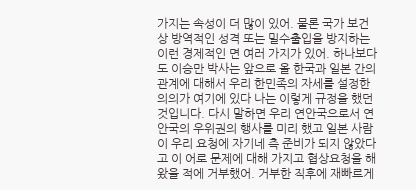가지는 속성이 더 많이 있어. 물론 국가 보건상 방역적인 성격 또는 밀수출입을 방지하는 이런 경제적인 면 여러 가지가 있어. 하나보다도 이승만 박사는 앞으로 올 한국과 일본 간의 관계에 대해서 우리 한민족의 자세를 설정한 의의가 여기에 있다 나는 이렇게 규정을 했던 것입니다. 다시 말하면 우리 연안국으로서 연안국의 우위권의 행사를 미리 했고 일본 사람이 우리 요청에 자기네 측 준비가 되지 않았다고 이 어로 문제에 대해 가지고 협상요청을 해 왔을 적에 거부했어. 거부한 직후에 재빠르게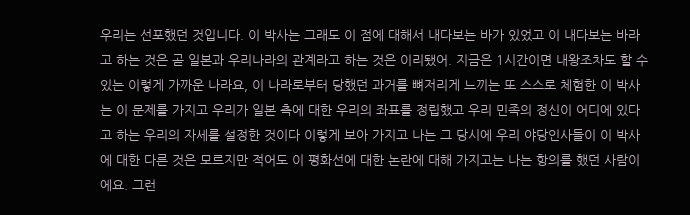우리는 선포했던 것입니다. 이 박사는 그래도 이 점에 대해서 내다보는 바가 있었고 이 내다보는 바라고 하는 것은 곧 일본과 우리나라의 관계라고 하는 것은 이리됐어. 지금은 1시간이면 내왕조차도 할 수 있는 이렇게 가까운 나라요, 이 나라로부터 당했던 과거를 뼈저리게 느끼는 또 스스로 체험한 이 박사는 이 문제를 가지고 우리가 일본 측에 대한 우리의 좌표를 정립했고 우리 민족의 정신이 어디에 있다고 하는 우리의 자세를 설정한 것이다 이렇게 보아 가지고 나는 그 당시에 우리 야당인사들이 이 박사에 대한 다른 것은 모르지만 적어도 이 평화선에 대한 논란에 대해 가지고는 나는 항의를 했던 사람이에요. 그런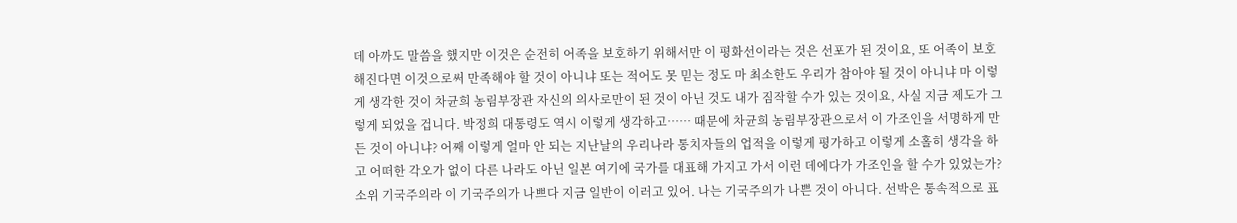데 아까도 말씀을 했지만 이것은 순전히 어족을 보호하기 위해서만 이 평화선이라는 것은 선포가 된 것이요, 또 어족이 보호해진다면 이것으로써 만족해야 할 것이 아니냐 또는 적어도 못 믿는 정도 마 최소한도 우리가 참아야 될 것이 아니냐 마 이렇게 생각한 것이 차균희 농림부장관 자신의 의사로만이 된 것이 아닌 것도 내가 짐작할 수가 있는 것이요, 사실 지금 제도가 그렇게 되었을 겁니다. 박정희 대통령도 역시 이렇게 생각하고…… 때문에 차균희 농림부장관으로서 이 가조인을 서명하게 만든 것이 아니냐? 어째 이렇게 얼마 안 되는 지난날의 우리나라 통치자들의 업적을 이렇게 평가하고 이렇게 소홀히 생각을 하고 어떠한 각오가 없이 다른 나라도 아닌 일본 여기에 국가를 대표해 가지고 가서 이런 데에다가 가조인을 할 수가 있었는가? 소위 기국주의라 이 기국주의가 나쁘다 지금 일반이 이러고 있어. 나는 기국주의가 나쁜 것이 아니다. 선박은 통속적으로 표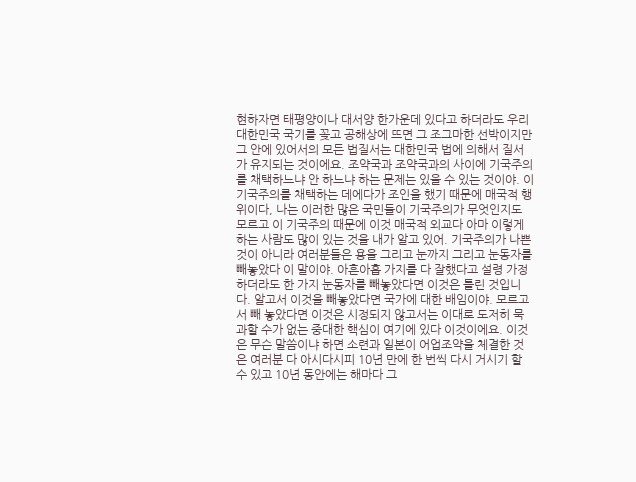현하자면 태평양이나 대서양 한가운데 있다고 하더라도 우리 대한민국 국기를 꽂고 공해상에 뜨면 그 조그마한 선박이지만 그 안에 있어서의 모든 법질서는 대한민국 법에 의해서 질서가 유지되는 것이에요. 조약국과 조약국과의 사이에 기국주의를 채택하느냐 안 하느냐 하는 문제는 있을 수 있는 것이야. 이 기국주의를 채택하는 데에다가 조인을 했기 때문에 매국적 행위이다, 나는 이러한 많은 국민들이 기국주의가 무엇인지도 모르고 이 기국주의 때문에 이것 매국적 외교다 아마 이렇게 하는 사람도 많이 있는 것을 내가 알고 있어. 기국주의가 나쁜 것이 아니라 여러분들은 용을 그리고 눈까지 그리고 눈동자를 빼놓았다 이 말이야. 아흔아홉 가지를 다 잘했다고 설령 가정하더라도 한 가지 눈동자를 빼놓았다면 이것은 틀린 것입니다. 알고서 이것을 빼놓았다면 국가에 대한 배임이야. 모르고서 빼 놓았다면 이것은 시정되지 않고서는 이대로 도저히 묵과할 수가 없는 중대한 핵심이 여기에 있다 이것이에요. 이것은 무슨 말씀이냐 하면 소련과 일본이 어업조약을 체결한 것은 여러분 다 아시다시피 10년 만에 한 번씩 다시 거시기 할 수 있고 10년 동안에는 해마다 그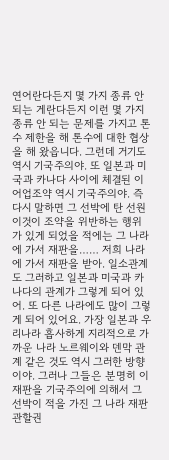연어란다든지 몇 가지 종류 안 되는 게란다든지 이런 몇 가지 종류 안 되는 문제를 가지고 톤수 제한을 해 톤수에 대한 협상을 해 왔읍니다. 그런데 거기도 역시 기국주의야. 또 일본과 미국과 카나다 사이에 체결된 이 어업조약 역시 기국주의야. 즉 다시 말하면 그 선박에 탄 선원 이것이 조약을 위반하는 행위가 있게 되었을 적에는 그 나라에 가서 재판을…… 저희 나라에 가서 재판을 받아. 일소관계도 그러하고 일본과 미국과 카나다의 관계가 그렇게 되어 있어. 또 다른 나라에도 많이 그렇게 되어 있어요. 가장 일본과 우리나라 흡사하게 지리적으로 가까운 나라 노르웨이와 덴막 관계 같은 것도 역시 그러한 방향이야. 그러나 그들은 분명히 이 재판을 기국주의에 의해서 그 선박이 적을 가진 그 나라 재판관할권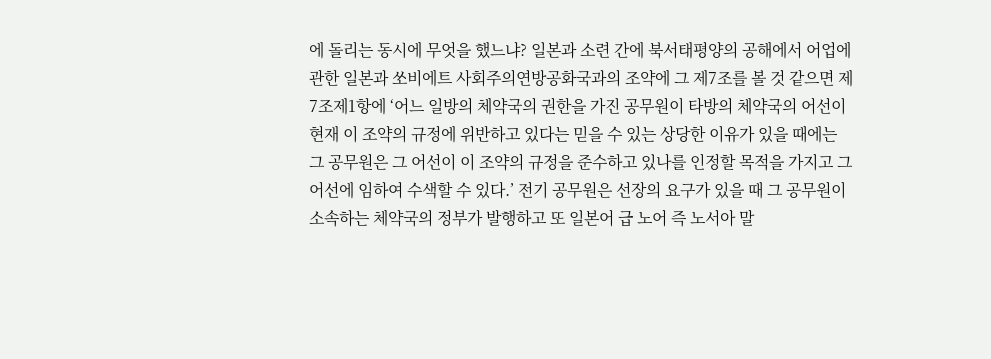에 돌리는 동시에 무엇을 했느냐? 일본과 소련 간에 북서태평양의 공해에서 어업에 관한 일본과 쏘비에트 사회주의연방공화국과의 조약에 그 제7조를 볼 것 같으면 제7조제1항에 ‘어느 일방의 체약국의 권한을 가진 공무원이 타방의 체약국의 어선이 현재 이 조약의 규정에 위반하고 있다는 믿을 수 있는 상당한 이유가 있을 때에는 그 공무원은 그 어선이 이 조약의 규정을 준수하고 있나를 인정할 목적을 가지고 그 어선에 임하여 수색할 수 있다.’ 전기 공무원은 선장의 요구가 있을 때 그 공무원이 소속하는 체약국의 정부가 발행하고 또 일본어 급 노어 즉 노서아 말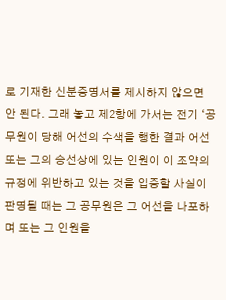로 기재한 신분증명서를 제시하지 않으면 안 된다. 그래 놓고 제2항에 가서는 전기 ‘공무원이 당해 어선의 수색을 행한 결과 어선 또는 그의 승선상에 있는 인원이 이 조약의 규정에 위반하고 있는 것을 입증할 사실이 판명될 때는 그 공무원은 그 어선을 나포하며 또는 그 인원을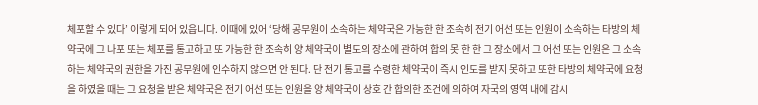체포할 수 있다’ 이렇게 되어 있읍니다. 이때에 있어 ‘당해 공무원이 소속하는 체약국은 가능한 한 조속히 전기 어선 또는 인원이 소속하는 타방의 체약국에 그 나포 또는 체포를 통고하고 또 가능한 한 조속히 양 체약국이 별도의 장소에 관하여 합의 못 한 한 그 장소에서 그 어선 또는 인원은 그 소속하는 체약국의 권한을 가진 공무원에 인수하지 않으면 안 된다. 단 전기 통고를 수령한 체약국이 즉시 인도를 받지 못하고 또한 타방의 체약국에 요청을 하였을 때는 그 요청을 받은 체약국은 전기 어선 또는 인원을 양 체약국이 상호 간 합의한 조건에 의하여 자국의 영역 내에 감시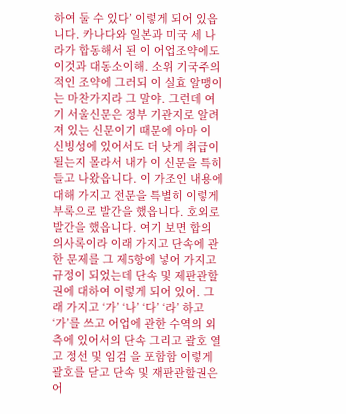하여 둘 수 있다’ 이렇게 되어 있읍니다. 카나다와 일본과 미국 세 나라가 합동해서 된 이 어업조약에도 이것과 대동소이해. 소위 기국주의적인 조약에 그러되 이 실효 알맹이는 마찬가지라 그 말야. 그런데 여기 서울신문은 정부 기관지로 알려져 있는 신문이기 때문에 아마 이 신빙성에 있어서도 더 낫게 취급이 될는지 몰라서 내가 이 신문을 특히 들고 나왔읍니다. 이 가조인 내용에 대해 가지고 전문을 특별히 이렇게 부록으로 발간을 했읍니다. 호외로 발간을 했읍니다. 여기 보면 합의 의사록이라 이래 가지고 단속에 관한 문제를 그 제5항에 넣어 가지고 규정이 되었는데 단속 및 제판관할권에 대하여 이렇게 되어 있어. 그래 가지고 ‘가’ ‘나’ ‘다’ ‘라’ 하고 ‘가’를 쓰고 어업에 관한 수역의 외 측에 있어서의 단속 그리고 괄호 열고 정선 및 임검 을 포함함 이렇게 괄호를 닫고 단속 및 재판관할권은 어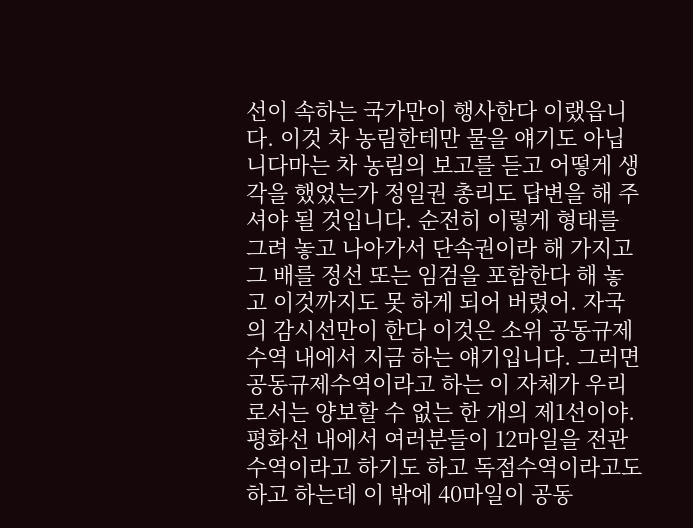선이 속하는 국가만이 행사한다 이랬읍니다. 이것 차 농림한테만 물을 얘기도 아닙니다마는 차 농림의 보고를 듣고 어떻게 생각을 했었는가 정일권 총리도 답변을 해 주셔야 될 것입니다. 순전히 이렇게 형태를 그려 놓고 나아가서 단속권이라 해 가지고 그 배를 정선 또는 임검을 포함한다 해 놓고 이것까지도 못 하게 되어 버렸어. 자국의 감시선만이 한다 이것은 소위 공동규제수역 내에서 지금 하는 얘기입니다. 그러면 공동규제수역이라고 하는 이 자체가 우리로서는 양보할 수 없는 한 개의 제1선이야. 평화선 내에서 여러분들이 12마일을 전관수역이라고 하기도 하고 독점수역이라고도 하고 하는데 이 밖에 40마일이 공동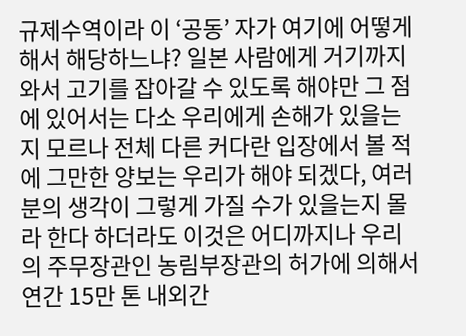규제수역이라 이 ‘공동’ 자가 여기에 어떻게 해서 해당하느냐? 일본 사람에게 거기까지 와서 고기를 잡아갈 수 있도록 해야만 그 점에 있어서는 다소 우리에게 손해가 있을는지 모르나 전체 다른 커다란 입장에서 볼 적에 그만한 양보는 우리가 해야 되겠다, 여러분의 생각이 그렇게 가질 수가 있을는지 몰라 한다 하더라도 이것은 어디까지나 우리의 주무장관인 농림부장관의 허가에 의해서 연간 15만 톤 내외간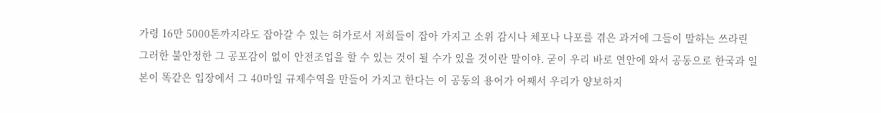가령 16만 5000톤까지라도 잡아갈 수 있는 허가로서 저희들이 잡아 가지고 소위 감시나 체포나 나포를 겪은 과거에 그들이 말하는 쓰라린 그러한 불안정한 그 공포감이 없이 안전조업을 할 수 있는 것이 될 수가 있을 것이란 말이야. 굳이 우리 바로 연안에 와서 공동으로 한국과 일본이 똑같은 입장에서 그 40마일 규제수역을 만들어 가지고 한다는 이 공동의 용어가 어째서 우리가 양보하지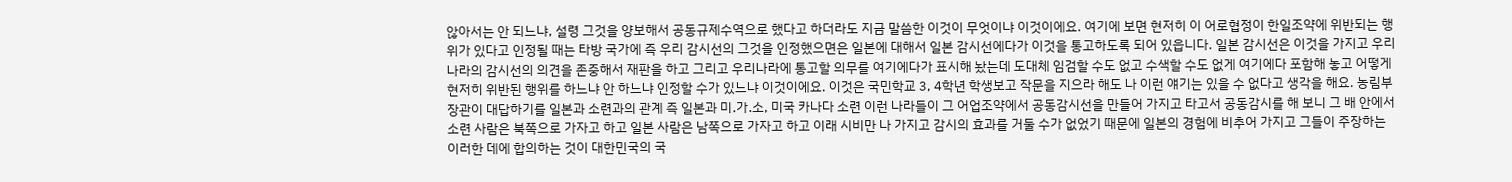않아서는 안 되느냐, 설령 그것을 양보해서 공동규제수역으로 했다고 하더라도 지금 말씀한 이것이 무엇이냐 이것이에요. 여기에 보면 현저히 이 어로협정이 한일조약에 위반되는 행위가 있다고 인정될 때는 타방 국가에 즉 우리 감시선의 그것을 인정했으면은 일본에 대해서 일본 감시선에다가 이것을 통고하도록 되어 있읍니다. 일본 감시선은 이것을 가지고 우리나라의 감시선의 의견을 존중해서 재판을 하고 그리고 우리나라에 통고할 의무를 여기에다가 표시해 놨는데 도대체 임검할 수도 없고 수색할 수도 없게 여기에다 포함해 놓고 어떻게 현저히 위반된 행위를 하느냐 안 하느냐 인정할 수가 있느냐 이것이에요. 이것은 국민학교 3, 4학년 학생보고 작문을 지으라 해도 나 이런 얘기는 있을 수 없다고 생각을 해요. 농림부장관이 대답하기를 일본과 소련과의 관계 즉 일본과 미․가․소, 미국 카나다 소련 이런 나라들이 그 어업조약에서 공동감시선을 만들어 가지고 타고서 공동감시를 해 보니 그 배 안에서 소련 사람은 북쪽으로 가자고 하고 일본 사람은 남쪽으로 가자고 하고 이래 시비만 나 가지고 감시의 효과를 거둘 수가 없었기 때문에 일본의 경험에 비추어 가지고 그들이 주장하는 이러한 데에 합의하는 것이 대한민국의 국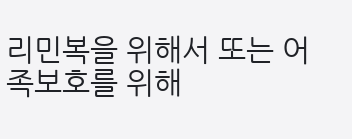리민복을 위해서 또는 어족보호를 위해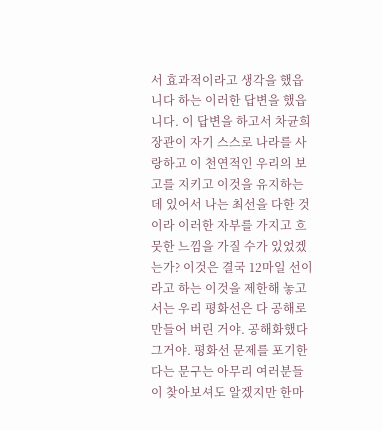서 효과적이라고 생각을 했읍니다 하는 이러한 답변을 했읍니다. 이 답변을 하고서 차균희 장관이 자기 스스로 나라를 사랑하고 이 천연적인 우리의 보고를 지키고 이것을 유지하는 데 있어서 나는 최선을 다한 것이라 이러한 자부를 가지고 흐뭇한 느낌을 가질 수가 있었겠는가? 이것은 결국 12마일 선이라고 하는 이것을 제한해 놓고서는 우리 평화선은 다 공해로 만들어 버린 거야. 공해화했다 그거야. 평화선 문제를 포기한다는 문구는 아무리 여러분들이 찾아보셔도 알겠지만 한마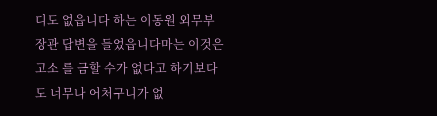디도 없읍니다 하는 이동원 외무부장관 답변을 들었읍니다마는 이것은 고소 를 금할 수가 없다고 하기보다도 너무나 어처구니가 없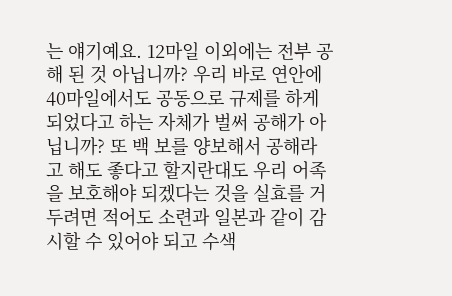는 얘기예요. 12마일 이외에는 전부 공해 된 것 아닙니까? 우리 바로 연안에 40마일에서도 공동으로 규제를 하게 되었다고 하는 자체가 벌써 공해가 아닙니까? 또 백 보를 양보해서 공해라고 해도 좋다고 할지란대도 우리 어족을 보호해야 되겠다는 것을 실효를 거두려면 적어도 소련과 일본과 같이 감시할 수 있어야 되고 수색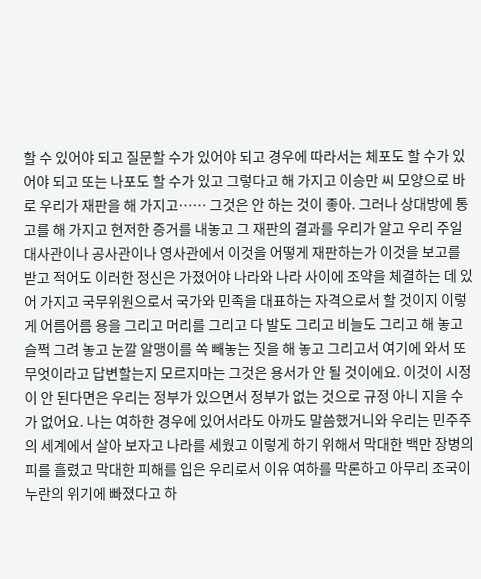할 수 있어야 되고 질문할 수가 있어야 되고 경우에 따라서는 체포도 할 수가 있어야 되고 또는 나포도 할 수가 있고 그렇다고 해 가지고 이승만 씨 모양으로 바로 우리가 재판을 해 가지고…… 그것은 안 하는 것이 좋아. 그러나 상대방에 통고를 해 가지고 현저한 증거를 내놓고 그 재판의 결과를 우리가 알고 우리 주일대사관이나 공사관이나 영사관에서 이것을 어떻게 재판하는가 이것을 보고를 받고 적어도 이러한 정신은 가졌어야 나라와 나라 사이에 조약을 체결하는 데 있어 가지고 국무위원으로서 국가와 민족을 대표하는 자격으로서 할 것이지 이렇게 어름어름 용을 그리고 머리를 그리고 다 발도 그리고 비늘도 그리고 해 놓고 슬쩍 그려 놓고 눈깔 알맹이를 쏙 빼놓는 짓을 해 놓고 그리고서 여기에 와서 또 무엇이라고 답변할는지 모르지마는 그것은 용서가 안 될 것이에요. 이것이 시정이 안 된다면은 우리는 정부가 있으면서 정부가 없는 것으로 규정 아니 지을 수가 없어요. 나는 여하한 경우에 있어서라도 아까도 말씀했거니와 우리는 민주주의 세계에서 살아 보자고 나라를 세웠고 이렇게 하기 위해서 막대한 백만 장병의 피를 흘렸고 막대한 피해를 입은 우리로서 이유 여하를 막론하고 아무리 조국이 누란의 위기에 빠졌다고 하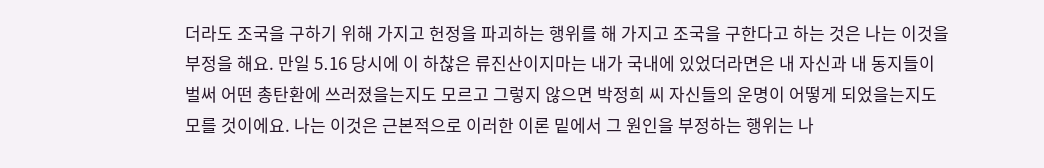더라도 조국을 구하기 위해 가지고 헌정을 파괴하는 행위를 해 가지고 조국을 구한다고 하는 것은 나는 이것을 부정을 해요. 만일 5․16 당시에 이 하찮은 류진산이지마는 내가 국내에 있었더라면은 내 자신과 내 동지들이 벌써 어떤 총탄환에 쓰러졌을는지도 모르고 그렇지 않으면 박정희 씨 자신들의 운명이 어떻게 되었을는지도 모를 것이에요. 나는 이것은 근본적으로 이러한 이론 밑에서 그 원인을 부정하는 행위는 나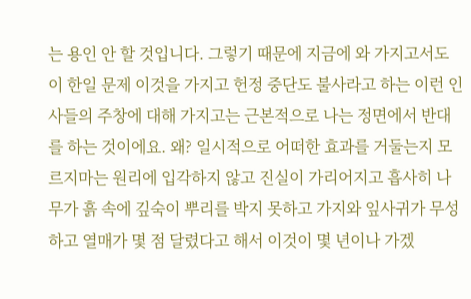는 용인 안 할 것입니다. 그렇기 때문에 지금에 와 가지고서도 이 한일 문제 이것을 가지고 헌정 중단도 불사라고 하는 이런 인사들의 주창에 대해 가지고는 근본적으로 나는 정면에서 반대를 하는 것이에요. 왜? 일시적으로 어떠한 효과를 거둘는지 모르지마는 원리에 입각하지 않고 진실이 가리어지고 흡사히 나무가 흙 속에 깊숙이 뿌리를 박지 못하고 가지와 잎사귀가 무성하고 열매가 몇 점 달렸다고 해서 이것이 몇 년이나 가겠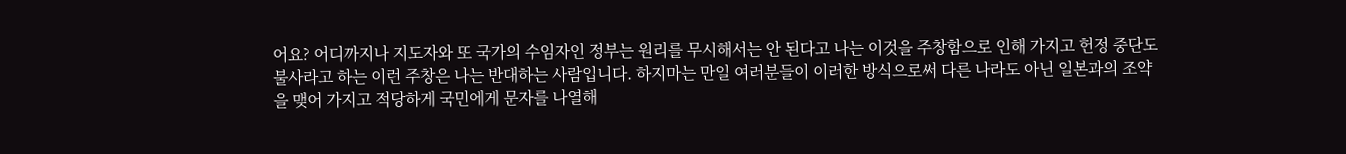어요? 어디까지나 지도자와 또 국가의 수임자인 정부는 원리를 무시해서는 안 된다고 나는 이것을 주창함으로 인해 가지고 헌정 중단도 불사라고 하는 이런 주창은 나는 반대하는 사람입니다. 하지마는 만일 여러분들이 이러한 방식으로써 다른 나라도 아닌 일본과의 조약을 맺어 가지고 적당하게 국민에게 문자를 나열해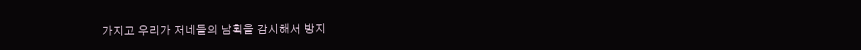가지고 우리가 저네들의 남획을 감시해서 방지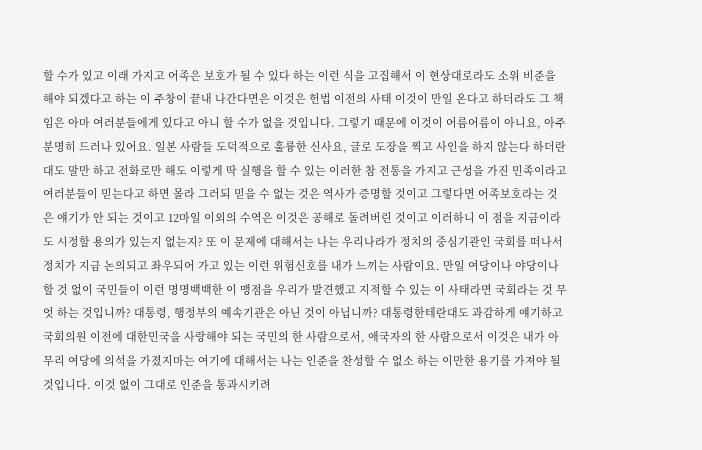할 수가 있고 이래 가지고 어족은 보호가 될 수 있다 하는 이런 식을 고집해서 이 현상대로라도 소위 비준을 해야 되겠다고 하는 이 주창이 끝내 나간다면은 이것은 헌법 이전의 사태 이것이 만일 온다고 하더라도 그 책임은 아마 여러분들에게 있다고 아니 할 수가 없을 것입니다. 그렇기 때문에 이것이 어름어름이 아니요, 아주 분명히 드러나 있어요. 일본 사람들 도덕적으로 훌륭한 신사요, 글로 도장을 찍고 사인을 하지 않는다 하더란대도 말만 하고 전화로만 해도 이렇게 딱 실행을 할 수 있는 이러한 참 전통을 가지고 근성을 가진 민족이라고 여러분들이 믿는다고 하면 몰라 그러되 믿을 수 없는 것은 역사가 증명할 것이고 그렇다면 어족보호라는 것은 얘기가 안 되는 것이고 12마일 이외의 수역은 이것은 공해로 돌려버린 것이고 이러하니 이 점을 지금이라도 시정할 용의가 있는지 없는지? 또 이 문제에 대해서는 나는 우리나라가 정치의 중심기관인 국회를 떠나서 정치가 지금 논의되고 좌우되어 가고 있는 이런 위험신호를 내가 느끼는 사람이요. 만일 여당이나 야당이나 할 것 없이 국민들이 이런 명명백백한 이 맹점을 우리가 발견했고 지적할 수 있는 이 사태라면 국회라는 것 무엇 하는 것입니까? 대통령, 행정부의 예속기관은 아닌 것이 아닙니까? 대통령한테란대도 과감하게 얘기하고 국회의원 이전에 대한민국을 사랑해야 되는 국민의 한 사람으로서, 애국자의 한 사람으로서 이것은 내가 아무리 여당에 의석을 가졌지마는 여기에 대해서는 나는 인준을 찬성할 수 없소 하는 이만한 용기를 가져야 될 것입니다. 이것 없이 그대로 인준을 통과시키려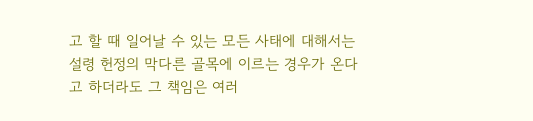고 할 때 일어날 수 있는 모든 사태에 대해서는 설령 헌정의 막다른 골목에 이르는 경우가 온다고 하더라도 그 책임은 여러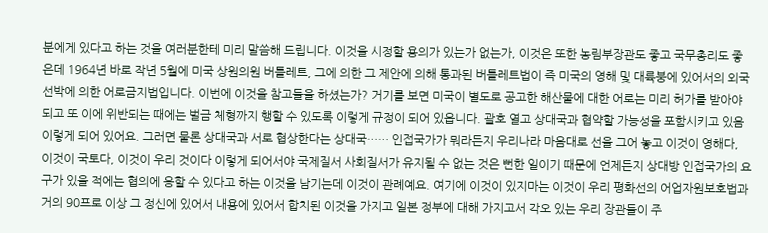분에게 있다고 하는 것을 여러분한테 미리 말씀해 드립니다. 이것을 시정할 용의가 있는가 없는가, 이것은 또한 농림부장관도 좋고 국무총리도 좋은데 1964년 바로 작년 5월에 미국 상원의원 버틀레트, 그에 의한 그 제안에 의해 통과된 버틀레트법이 즉 미국의 영해 및 대륙붕에 있어서의 외국 선박에 의한 어로금지법입니다. 이번에 이것을 참고들을 하셨는가? 거기를 보면 미국이 별도로 공고한 해산물에 대한 어로는 미리 허가를 받아야 되고 또 이에 위반되는 때에는 벌금 체형까지 행할 수 있도록 이렇게 규정이 되어 있읍니다. 괄호 열고 상대국과 협약할 가능성을 포함시키고 있음 이렇게 되어 있어요. 그러면 물론 상대국과 서로 협상한다는 상대국…… 인접국가가 뭐라든지 우리나라 마음대로 선을 그어 놓고 이것이 영해다, 이것이 국토다, 이것이 우리 것이다 이렇게 되어서야 국제질서 사회질서가 유지될 수 없는 것은 뻔한 일이기 때문에 언제든지 상대방 인접국가의 요구가 있을 적에는 협의에 응할 수 있다고 하는 이것을 남기는데 이것이 관례예요. 여기에 이것이 있지마는 이것이 우리 평화선의 어업자원보호법과 거의 90프로 이상 그 정신에 있어서 내용에 있어서 합치된 이것을 가지고 일본 정부에 대해 가지고서 각오 있는 우리 장관들이 주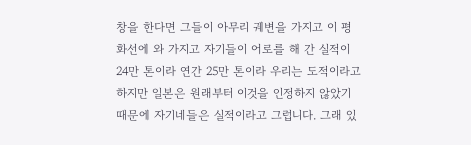창을 한다면 그들이 아무리 궤변을 가지고 이 평화선에 와 가지고 자기들이 어로를 해 간 실적이 24만 톤이라 연간 25만 톤이라 우리는 도적이라고 하지만 일본은 원래부터 이것을 인정하지 않았기 때문에 자기네들은 실적이라고 그럽니다. 그래 있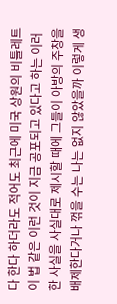다 한다 하더라도 적어도 최근에 미국 상원의 비틀레트 이 법 같은 이런 것이 지금 공포되고 있다고 하는 이러한 사실을 사실대로 제시할 때에 그들이 아방의 주창을 배제한다거나 꺾을 수는 나는 없지 않았을까 이렇게 생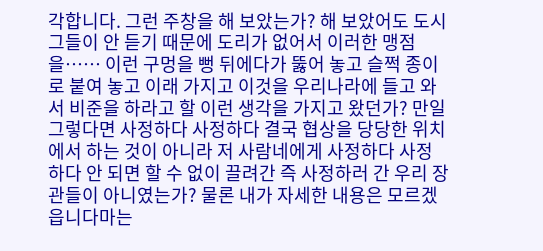각합니다. 그런 주창을 해 보았는가? 해 보았어도 도시 그들이 안 듣기 때문에 도리가 없어서 이러한 맹점을…… 이런 구멍을 뻥 뒤에다가 뚫어 놓고 슬쩍 종이로 붙여 놓고 이래 가지고 이것을 우리나라에 들고 와서 비준을 하라고 할 이런 생각을 가지고 왔던가? 만일 그렇다면 사정하다 사정하다 결국 협상을 당당한 위치에서 하는 것이 아니라 저 사람네에게 사정하다 사정하다 안 되면 할 수 없이 끌려간 즉 사정하러 간 우리 장관들이 아니였는가? 물론 내가 자세한 내용은 모르겠읍니다마는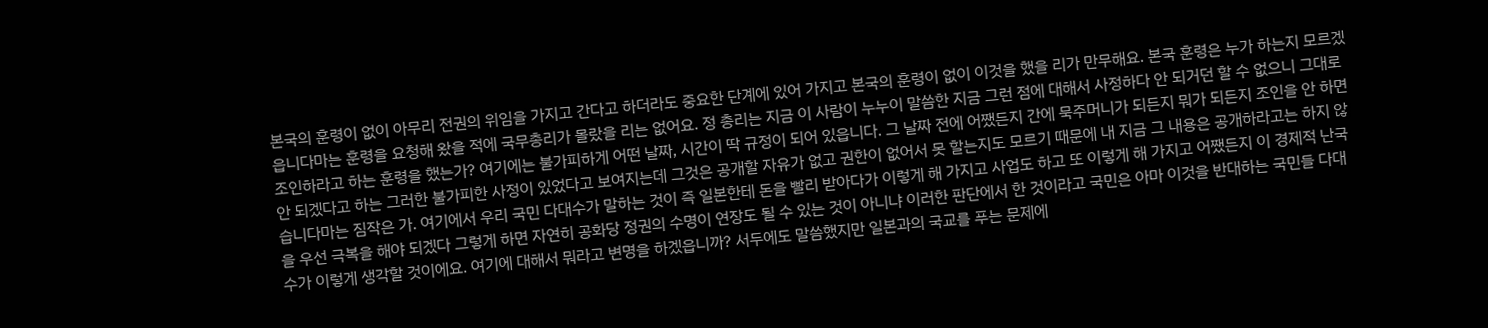본국의 훈령이 없이 아무리 전권의 위임을 가지고 간다고 하더라도 중요한 단계에 있어 가지고 본국의 훈령이 없이 이것을 했을 리가 만무해요. 본국 훈령은 누가 하는지 모르겠읍니다마는 훈령을 요청해 왔을 적에 국무총리가 몰랐을 리는 없어요. 정 총리는 지금 이 사람이 누누이 말씀한 지금 그런 점에 대해서 사정하다 안 되거던 할 수 없으니 그대로 조인하라고 하는 훈령을 했는가? 여기에는 불가피하게 어떤 날짜, 시간이 딱 규정이 되어 있읍니다. 그 날짜 전에 어쨌든지 간에 묵주머니가 되든지 뭐가 되든지 조인을 안 하면 안 되겠다고 하는 그러한 불가피한 사정이 있었다고 보여지는데 그것은 공개할 자유가 없고 권한이 없어서 못 할는지도 모르기 때문에 내 지금 그 내용은 공개하라고는 하지 않습니다마는 짐작은 가. 여기에서 우리 국민 다대수가 말하는 것이 즉 일본한테 돈을 빨리 받아다가 이렇게 해 가지고 사업도 하고 또 이렇게 해 가지고 어쨌든지 이 경제적 난국을 우선 극복을 해야 되겠다 그렇게 하면 자연히 공화당 정권의 수명이 연장도 될 수 있는 것이 아니냐 이러한 판단에서 한 것이라고 국민은 아마 이것을 반대하는 국민들 다대수가 이렇게 생각할 것이에요. 여기에 대해서 뭐라고 변명을 하겠읍니까? 서두에도 말씀했지만 일본과의 국교를 푸는 문제에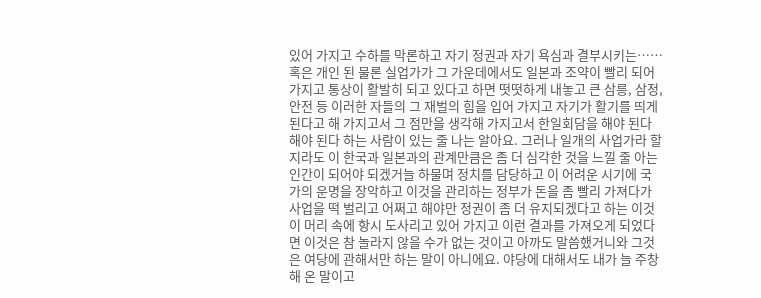있어 가지고 수하를 막론하고 자기 정권과 자기 욕심과 결부시키는…… 혹은 개인 된 물론 실업가가 그 가운데에서도 일본과 조약이 빨리 되어 가지고 통상이 활발히 되고 있다고 하면 떳떳하게 내놓고 큰 삼릉, 삼정, 안전 등 이러한 자들의 그 재벌의 힘을 입어 가지고 자기가 활기를 띄게 된다고 해 가지고서 그 점만을 생각해 가지고서 한일회담을 해야 된다 해야 된다 하는 사람이 있는 줄 나는 알아요. 그러나 일개의 사업가라 할지라도 이 한국과 일본과의 관계만큼은 좀 더 심각한 것을 느낄 줄 아는 인간이 되어야 되겠거늘 하물며 정치를 담당하고 이 어려운 시기에 국가의 운명을 장악하고 이것을 관리하는 정부가 돈을 좀 빨리 가져다가 사업을 떡 벌리고 어쩌고 해야만 정권이 좀 더 유지되겠다고 하는 이것이 머리 속에 항시 도사리고 있어 가지고 이런 결과를 가져오게 되었다면 이것은 참 놀라지 않을 수가 없는 것이고 아까도 말씀했거니와 그것은 여당에 관해서만 하는 말이 아니에요. 야당에 대해서도 내가 늘 주창해 온 말이고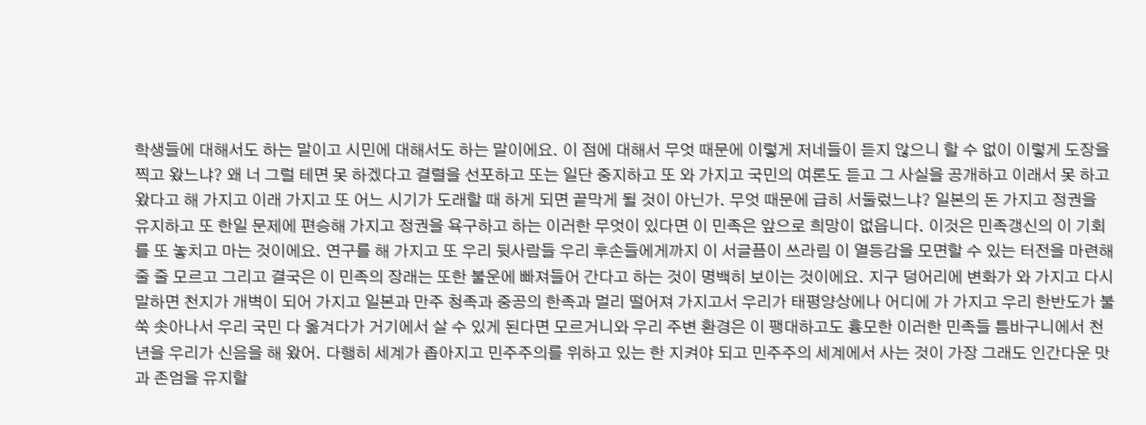학생들에 대해서도 하는 말이고 시민에 대해서도 하는 말이에요. 이 점에 대해서 무엇 때문에 이렇게 저네들이 듣지 않으니 할 수 없이 이렇게 도장을 찍고 왔느냐? 왜 너 그럴 테면 못 하겠다고 결렬을 선포하고 또는 일단 중지하고 또 와 가지고 국민의 여론도 듣고 그 사실을 공개하고 이래서 못 하고 왔다고 해 가지고 이래 가지고 또 어느 시기가 도래할 때 하게 되면 끝막게 될 것이 아닌가. 무엇 때문에 급히 서둘렀느냐? 일본의 돈 가지고 정권을 유지하고 또 한일 문제에 편승해 가지고 정권을 욕구하고 하는 이러한 무엇이 있다면 이 민족은 앞으로 희망이 없읍니다. 이것은 민족갱신의 이 기회를 또 놓치고 마는 것이에요. 연구를 해 가지고 또 우리 뒷사람들 우리 후손들에게까지 이 서글픔이 쓰라림 이 열등감을 모면할 수 있는 터전을 마련해 줄 줄 모르고 그리고 결국은 이 민족의 장래는 또한 불운에 빠져들어 간다고 하는 것이 명백히 보이는 것이에요. 지구 덩어리에 변화가 와 가지고 다시 말하면 천지가 개벽이 되어 가지고 일본과 만주 청족과 중공의 한족과 멀리 떨어져 가지고서 우리가 태평양상에나 어디에 가 가지고 우리 한반도가 불쑥 솟아나서 우리 국민 다 옮겨다가 거기에서 살 수 있게 된다면 모르거니와 우리 주변 환경은 이 팽대하고도 흉모한 이러한 민족들 틈바구니에서 천 년을 우리가 신음을 해 왔어. 다행히 세계가 좁아지고 민주주의를 위하고 있는 한 지켜야 되고 민주주의 세계에서 사는 것이 가장 그래도 인간다운 맛과 존엄을 유지할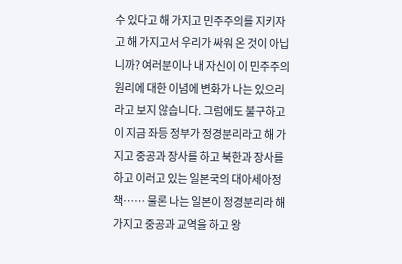수 있다고 해 가지고 민주주의를 지키자고 해 가지고서 우리가 싸워 온 것이 아닙니까? 여러분이나 내 자신이 이 민주주의 원리에 대한 이념에 변화가 나는 있으리라고 보지 않습니다. 그럼에도 불구하고 이 지금 좌등 정부가 정경분리라고 해 가지고 중공과 장사를 하고 북한과 장사를 하고 이러고 있는 일본국의 대아세아정책…… 물론 나는 일본이 정경분리라 해 가지고 중공과 교역을 하고 왕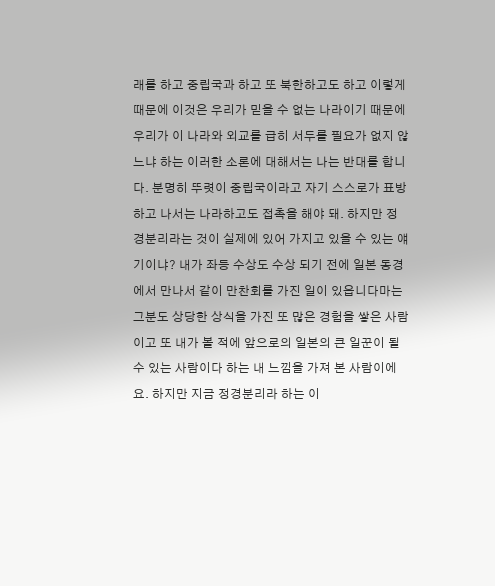래를 하고 중립국과 하고 또 북한하고도 하고 이렇게 때문에 이것은 우리가 믿을 수 없는 나라이기 때문에 우리가 이 나라와 외교를 급히 서두를 필요가 없지 않느냐 하는 이러한 소론에 대해서는 나는 반대를 합니다. 분명히 뚜렷이 중립국이라고 자기 스스로가 표방하고 나서는 나라하고도 접촉을 해야 돼. 하지만 정경분리라는 것이 실제에 있어 가지고 있을 수 있는 얘기이냐? 내가 좌등 수상도 수상 되기 전에 일본 동경에서 만나서 같이 만찬회를 가진 일이 있읍니다마는 그분도 상당한 상식을 가진 또 많은 경험을 쌓은 사람이고 또 내가 볼 적에 앞으로의 일본의 큰 일꾼이 될 수 있는 사람이다 하는 내 느낌을 가져 본 사람이에요. 하지만 지금 정경분리라 하는 이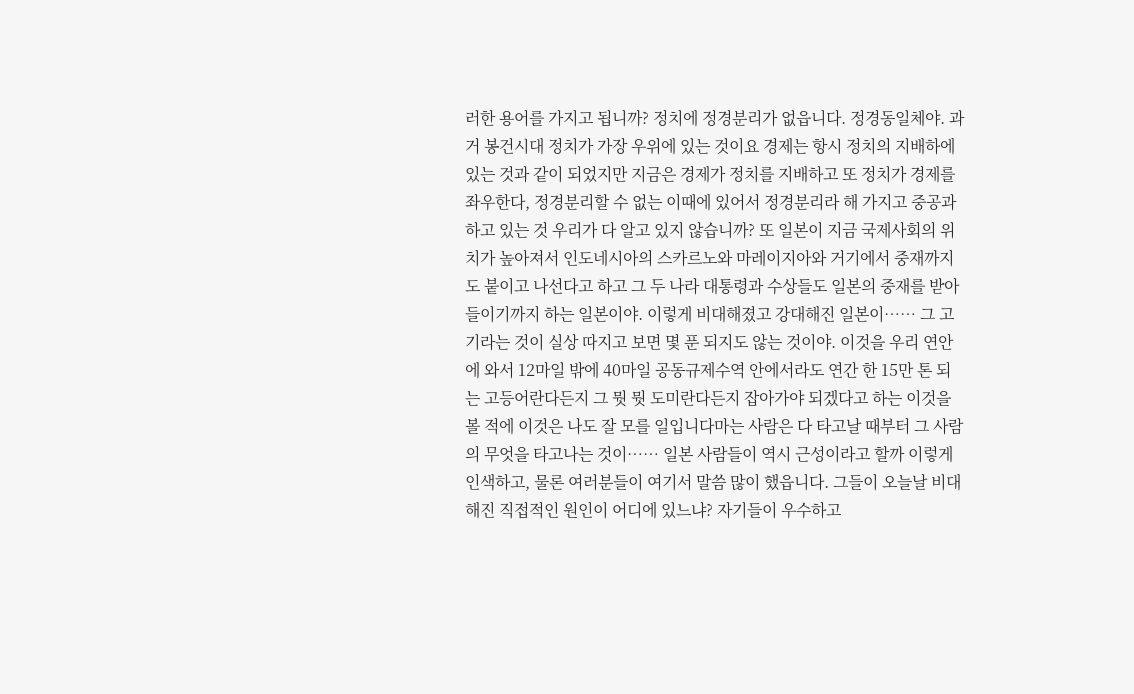러한 용어를 가지고 됩니까? 정치에 정경분리가 없읍니다. 정경동일체야. 과거 봉건시대 정치가 가장 우위에 있는 것이요 경제는 항시 정치의 지배하에 있는 것과 같이 되었지만 지금은 경제가 정치를 지배하고 또 정치가 경제를 좌우한다, 정경분리할 수 없는 이때에 있어서 정경분리라 해 가지고 중공과 하고 있는 것 우리가 다 알고 있지 않습니까? 또 일본이 지금 국제사회의 위치가 높아져서 인도네시아의 스카르노와 마레이지아와 거기에서 중재까지도 붙이고 나선다고 하고 그 두 나라 대통령과 수상들도 일본의 중재를 받아들이기까지 하는 일본이야. 이렇게 비대해졌고 강대해진 일본이…… 그 고기라는 것이 실상 따지고 보면 몇 푼 되지도 않는 것이야. 이것을 우리 연안에 와서 12마일 밖에 40마일 공동규제수역 안에서라도 연간 한 15만 톤 되는 고등어란다든지 그 뭣 뭣 도미란다든지 잡아가야 되겠다고 하는 이것을 볼 적에 이것은 나도 잘 모를 일입니다마는 사람은 다 타고날 때부터 그 사람의 무엇을 타고나는 것이…… 일본 사람들이 역시 근성이라고 할까 이렇게 인색하고, 물론 여러분들이 여기서 말씀 많이 했읍니다. 그들이 오늘날 비대해진 직접적인 원인이 어디에 있느냐? 자기들이 우수하고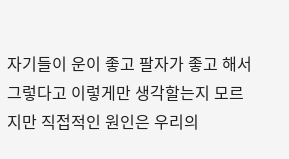자기들이 운이 좋고 팔자가 좋고 해서 그렇다고 이렇게만 생각할는지 모르지만 직접적인 원인은 우리의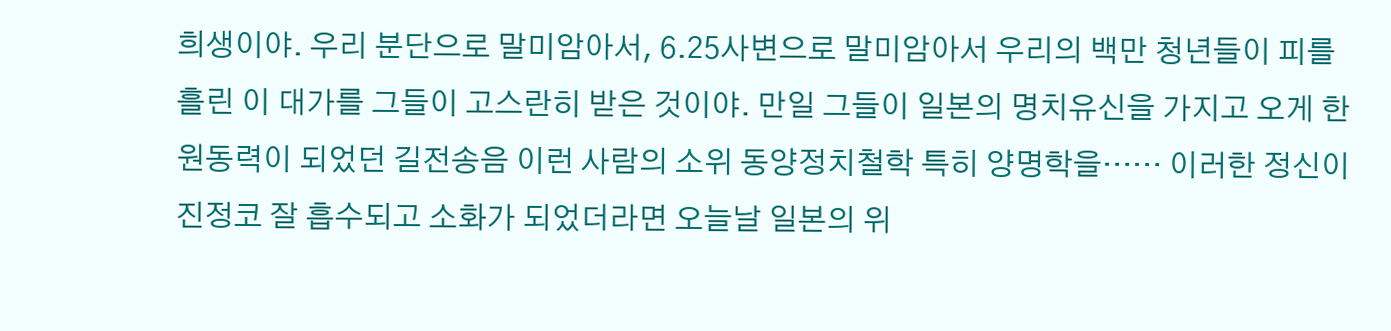희생이야. 우리 분단으로 말미암아서, 6․25사변으로 말미암아서 우리의 백만 청년들이 피를 흘린 이 대가를 그들이 고스란히 받은 것이야. 만일 그들이 일본의 명치유신을 가지고 오게 한 원동력이 되었던 길전송음 이런 사람의 소위 동양정치철학 특히 양명학을…… 이러한 정신이 진정코 잘 흡수되고 소화가 되었더라면 오늘날 일본의 위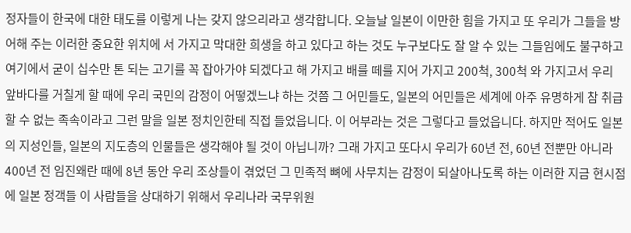정자들이 한국에 대한 태도를 이렇게 나는 갖지 않으리라고 생각합니다. 오늘날 일본이 이만한 힘을 가지고 또 우리가 그들을 방어해 주는 이러한 중요한 위치에 서 가지고 막대한 희생을 하고 있다고 하는 것도 누구보다도 잘 알 수 있는 그들임에도 불구하고 여기에서 굳이 십수만 톤 되는 고기를 꼭 잡아가야 되겠다고 해 가지고 배를 떼를 지어 가지고 200척, 300척 와 가지고서 우리 앞바다를 거칠게 할 때에 우리 국민의 감정이 어떻겠느냐 하는 것쯤 그 어민들도, 일본의 어민들은 세계에 아주 유명하게 참 취급할 수 없는 족속이라고 그런 말을 일본 정치인한테 직접 들었읍니다. 이 어부라는 것은 그렇다고 들었읍니다. 하지만 적어도 일본의 지성인들, 일본의 지도층의 인물들은 생각해야 될 것이 아닙니까? 그래 가지고 또다시 우리가 60년 전, 60년 전뿐만 아니라 400년 전 임진왜란 때에 8년 동안 우리 조상들이 겪었던 그 민족적 뼈에 사무치는 감정이 되살아나도록 하는 이러한 지금 현시점에 일본 정객들 이 사람들을 상대하기 위해서 우리나라 국무위원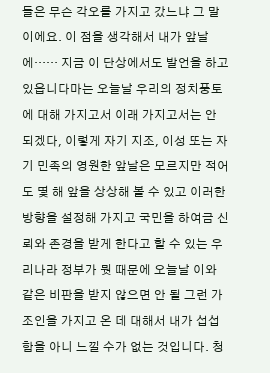들은 무슨 각오를 가지고 갔느냐 그 말이에요. 이 점을 생각해서 내가 앞날에…… 지금 이 단상에서도 발언을 하고 있읍니다마는 오늘날 우리의 정치풍토에 대해 가지고서 이래 가지고서는 안 되겠다, 이렇게 자기 지조, 이성 또는 자기 민족의 영원한 앞날은 모르지만 적어도 몇 해 앞을 상상해 볼 수 있고 이러한 방향을 설정해 가지고 국민을 하여금 신뢰와 존경을 받게 한다고 할 수 있는 우리나라 정부가 뭣 때문에 오늘날 이와 같은 비판을 받지 않으면 안 될 그런 가조인을 가지고 온 데 대해서 내가 섭섭함을 아니 느낄 수가 없는 것입니다. 청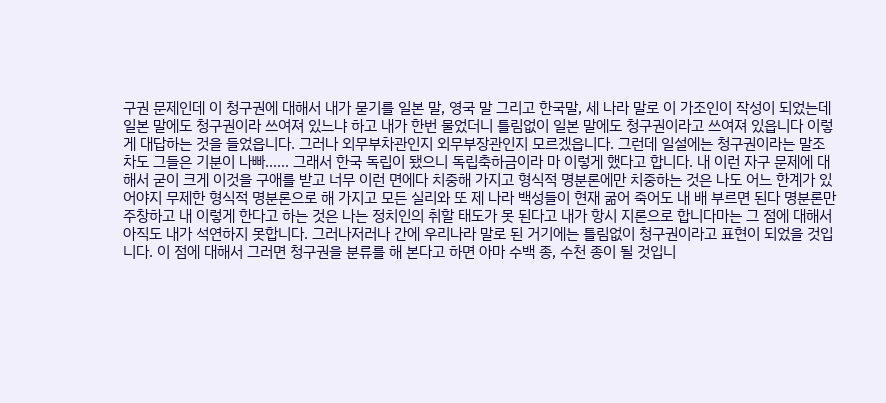구권 문제인데 이 청구권에 대해서 내가 묻기를 일본 말, 영국 말 그리고 한국말, 세 나라 말로 이 가조인이 작성이 되었는데 일본 말에도 청구권이라 쓰여져 있느냐 하고 내가 한번 물었더니 틀림없이 일본 말에도 청구권이라고 쓰여져 있읍니다 이렇게 대답하는 것을 들었읍니다. 그러나 외무부차관인지 외무부장관인지 모르겠읍니다. 그런데 일설에는 청구권이라는 말조차도 그들은 기분이 나빠…… 그래서 한국 독립이 됐으니 독립축하금이라 마 이렇게 했다고 합니다. 내 이런 자구 문제에 대해서 굳이 크게 이것을 구애를 받고 너무 이런 면에다 치중해 가지고 형식적 명분론에만 치중하는 것은 나도 어느 한계가 있어야지 무제한 형식적 명분론으로 해 가지고 모든 실리와 또 제 나라 백성들이 현재 굶어 죽어도 내 배 부르면 된다 명분론만 주창하고 내 이렇게 한다고 하는 것은 나는 정치인의 취할 태도가 못 된다고 내가 항시 지론으로 합니다마는 그 점에 대해서 아직도 내가 석연하지 못합니다. 그러나저러나 간에 우리나라 말로 된 거기에는 틀림없이 청구권이라고 표현이 되었을 것입니다. 이 점에 대해서 그러면 청구권을 분류를 해 본다고 하면 아마 수백 종, 수천 종이 될 것입니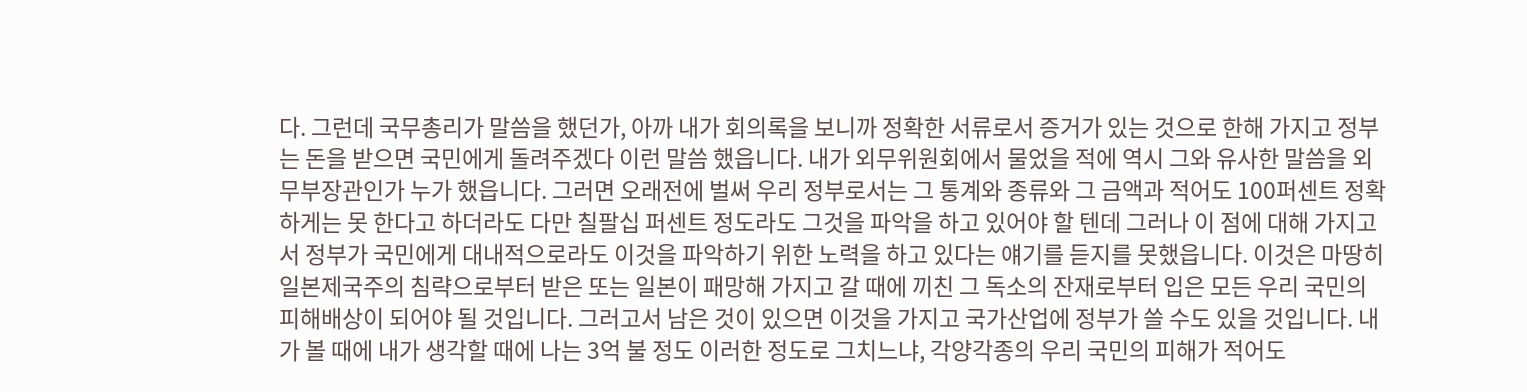다. 그런데 국무총리가 말씀을 했던가, 아까 내가 회의록을 보니까 정확한 서류로서 증거가 있는 것으로 한해 가지고 정부는 돈을 받으면 국민에게 돌려주겠다 이런 말씀 했읍니다. 내가 외무위원회에서 물었을 적에 역시 그와 유사한 말씀을 외무부장관인가 누가 했읍니다. 그러면 오래전에 벌써 우리 정부로서는 그 통계와 종류와 그 금액과 적어도 100퍼센트 정확하게는 못 한다고 하더라도 다만 칠팔십 퍼센트 정도라도 그것을 파악을 하고 있어야 할 텐데 그러나 이 점에 대해 가지고서 정부가 국민에게 대내적으로라도 이것을 파악하기 위한 노력을 하고 있다는 얘기를 듣지를 못했읍니다. 이것은 마땅히 일본제국주의 침략으로부터 받은 또는 일본이 패망해 가지고 갈 때에 끼친 그 독소의 잔재로부터 입은 모든 우리 국민의 피해배상이 되어야 될 것입니다. 그러고서 남은 것이 있으면 이것을 가지고 국가산업에 정부가 쓸 수도 있을 것입니다. 내가 볼 때에 내가 생각할 때에 나는 3억 불 정도 이러한 정도로 그치느냐, 각양각종의 우리 국민의 피해가 적어도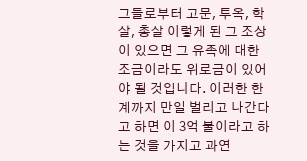그들로부터 고문, 투옥, 학살, 총살 이렇게 된 그 조상이 있으면 그 유족에 대한 조금이라도 위로금이 있어야 될 것입니다. 이러한 한계까지 만일 벌리고 나간다고 하면 이 3억 불이라고 하는 것을 가지고 과연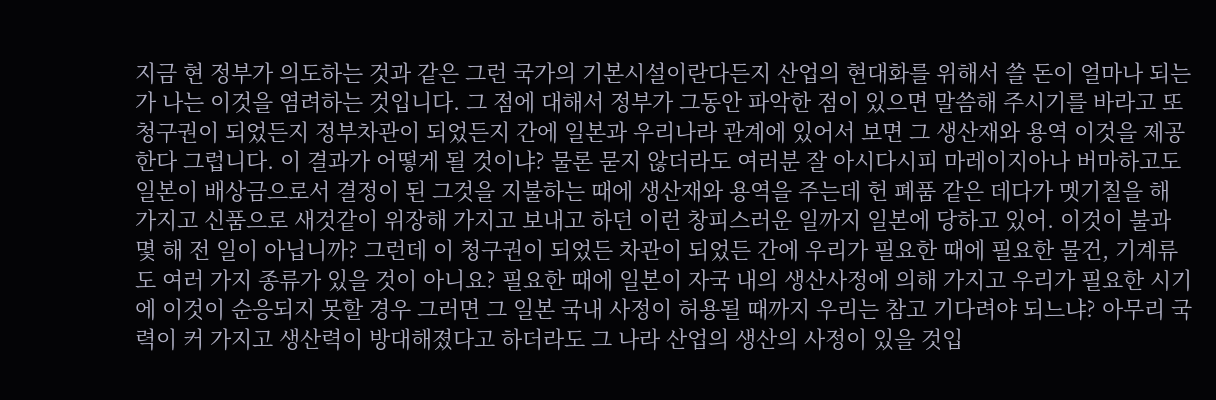지금 현 정부가 의도하는 것과 같은 그런 국가의 기본시설이란다든지 산업의 현대화를 위해서 쓸 돈이 얼마나 되는가 나는 이것을 염려하는 것입니다. 그 점에 대해서 정부가 그동안 파악한 점이 있으면 말씀해 주시기를 바라고 또 청구권이 되었든지 정부차관이 되었든지 간에 일본과 우리나라 관계에 있어서 보면 그 생산재와 용역 이것을 제공한다 그럽니다. 이 결과가 어떻게 될 것이냐? 물론 묻지 않더라도 여러분 잘 아시다시피 마레이지아나 버마하고도 일본이 배상금으로서 결정이 된 그것을 지불하는 때에 생산재와 용역을 주는데 헌 폐품 같은 데다가 멧기칠을 해 가지고 신품으로 새것같이 위장해 가지고 보내고 하던 이런 창피스러운 일까지 일본에 당하고 있어. 이것이 불과 몇 해 전 일이 아닙니까? 그런데 이 청구권이 되었든 차관이 되었든 간에 우리가 필요한 때에 필요한 물건, 기계류도 여러 가지 종류가 있을 것이 아니요? 필요한 때에 일본이 자국 내의 생산사정에 의해 가지고 우리가 필요한 시기에 이것이 순응되지 못할 경우 그러면 그 일본 국내 사정이 허용될 때까지 우리는 참고 기다려야 되느냐? 아무리 국력이 커 가지고 생산력이 방대해졌다고 하더라도 그 나라 산업의 생산의 사정이 있을 것입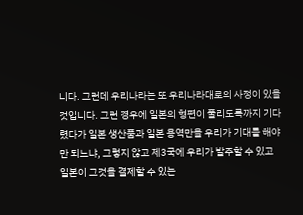니다. 그런데 우리나라는 또 우리나라대로의 사정이 있을 것입니다. 그런 경우에 일본의 형편이 풀리도록까지 기다렸다가 일본 생산품과 일본 용역만을 우리가 기대를 해야만 되느냐, 그렇지 않고 제3국에 우리가 발주할 수 있고 일본이 그것을 결제할 수 있는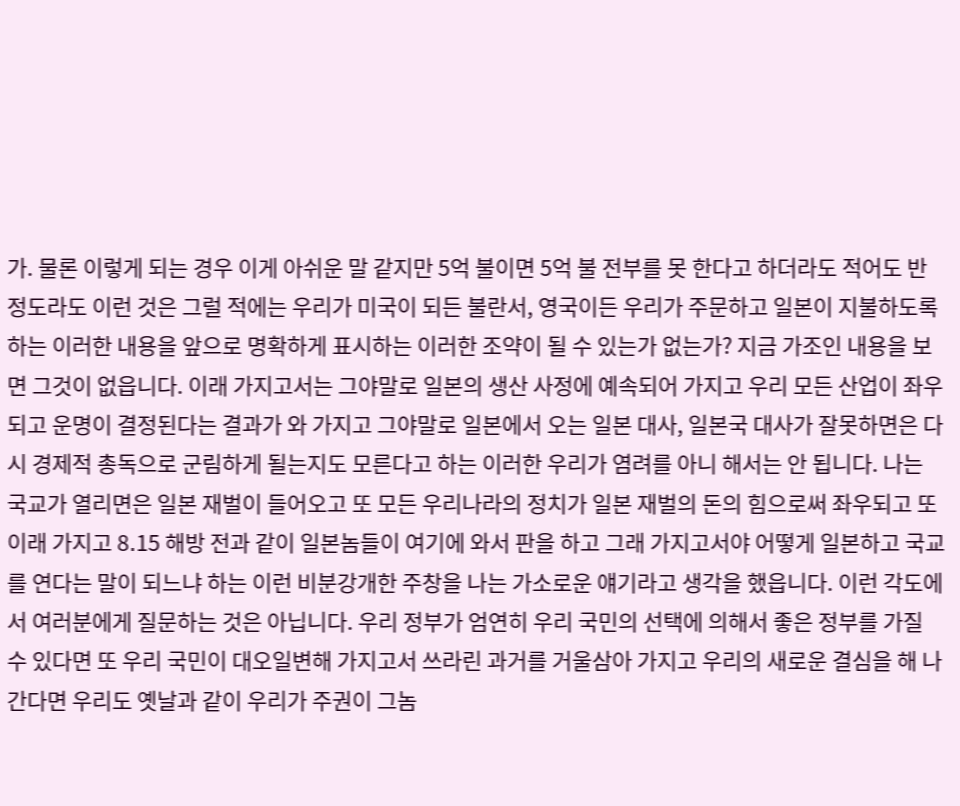가. 물론 이렇게 되는 경우 이게 아쉬운 말 같지만 5억 불이면 5억 불 전부를 못 한다고 하더라도 적어도 반 정도라도 이런 것은 그럴 적에는 우리가 미국이 되든 불란서, 영국이든 우리가 주문하고 일본이 지불하도록 하는 이러한 내용을 앞으로 명확하게 표시하는 이러한 조약이 될 수 있는가 없는가? 지금 가조인 내용을 보면 그것이 없읍니다. 이래 가지고서는 그야말로 일본의 생산 사정에 예속되어 가지고 우리 모든 산업이 좌우되고 운명이 결정된다는 결과가 와 가지고 그야말로 일본에서 오는 일본 대사, 일본국 대사가 잘못하면은 다시 경제적 총독으로 군림하게 될는지도 모른다고 하는 이러한 우리가 염려를 아니 해서는 안 됩니다. 나는 국교가 열리면은 일본 재벌이 들어오고 또 모든 우리나라의 정치가 일본 재벌의 돈의 힘으로써 좌우되고 또 이래 가지고 8․15 해방 전과 같이 일본놈들이 여기에 와서 판을 하고 그래 가지고서야 어떻게 일본하고 국교를 연다는 말이 되느냐 하는 이런 비분강개한 주창을 나는 가소로운 얘기라고 생각을 했읍니다. 이런 각도에서 여러분에게 질문하는 것은 아닙니다. 우리 정부가 엄연히 우리 국민의 선택에 의해서 좋은 정부를 가질 수 있다면 또 우리 국민이 대오일변해 가지고서 쓰라린 과거를 거울삼아 가지고 우리의 새로운 결심을 해 나간다면 우리도 옛날과 같이 우리가 주권이 그놈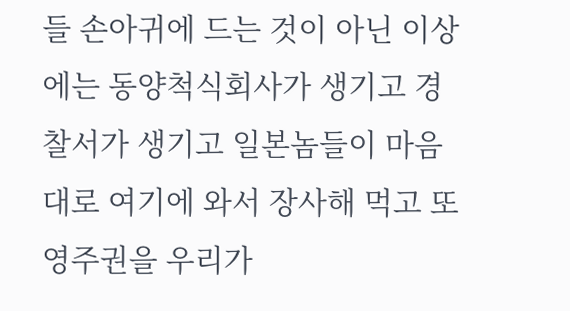들 손아귀에 드는 것이 아닌 이상에는 동양척식회사가 생기고 경찰서가 생기고 일본놈들이 마음대로 여기에 와서 장사해 먹고 또 영주권을 우리가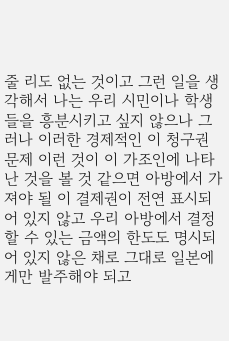줄 리도 없는 것이고 그런 일을 생각해서 나는 우리 시민이나 학생들을 흥분시키고 싶지 않으나 그러나 이러한 경제적인 이 청구권 문제 이런 것이 이 가조인에 나타난 것을 볼 것 같으면 아방에서 가져야 될 이 결제권이 전연 표시되어 있지 않고 우리 아방에서 결정할 수 있는 금액의 한도도 명시되어 있지 않은 채로 그대로 일본에게만 발주해야 되고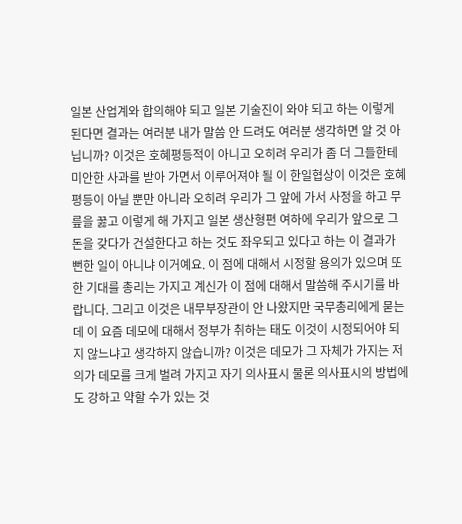일본 산업계와 합의해야 되고 일본 기술진이 와야 되고 하는 이렇게 된다면 결과는 여러분 내가 말씀 안 드려도 여러분 생각하면 알 것 아닙니까? 이것은 호혜평등적이 아니고 오히려 우리가 좀 더 그들한테 미안한 사과를 받아 가면서 이루어져야 될 이 한일협상이 이것은 호혜평등이 아닐 뿐만 아니라 오히려 우리가 그 앞에 가서 사정을 하고 무릎을 꿇고 이렇게 해 가지고 일본 생산형편 여하에 우리가 앞으로 그 돈을 갖다가 건설한다고 하는 것도 좌우되고 있다고 하는 이 결과가 뻔한 일이 아니냐 이거예요. 이 점에 대해서 시정할 용의가 있으며 또한 기대를 총리는 가지고 계신가 이 점에 대해서 말씀해 주시기를 바랍니다. 그리고 이것은 내무부장관이 안 나왔지만 국무총리에게 묻는데 이 요즘 데모에 대해서 정부가 취하는 태도 이것이 시정되어야 되지 않느냐고 생각하지 않습니까? 이것은 데모가 그 자체가 가지는 저의가 데모를 크게 벌려 가지고 자기 의사표시 물론 의사표시의 방법에도 강하고 약할 수가 있는 것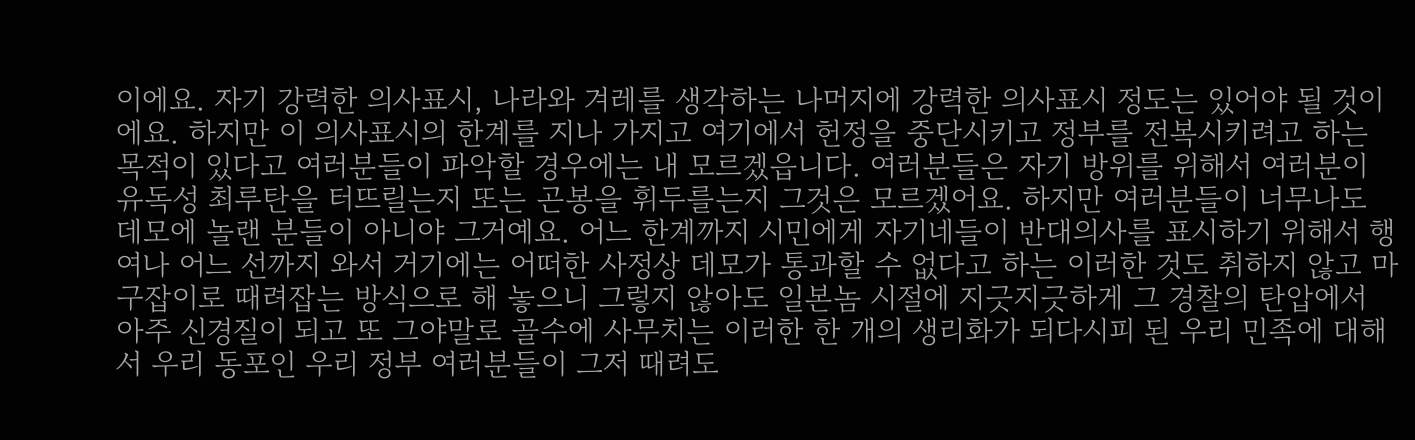이에요. 자기 강력한 의사표시, 나라와 겨레를 생각하는 나머지에 강력한 의사표시 정도는 있어야 될 것이에요. 하지만 이 의사표시의 한계를 지나 가지고 여기에서 헌정을 중단시키고 정부를 전복시키려고 하는 목적이 있다고 여러분들이 파악할 경우에는 내 모르겠읍니다. 여러분들은 자기 방위를 위해서 여러분이 유독성 최루탄을 터뜨릴는지 또는 곤봉을 휘두를는지 그것은 모르겠어요. 하지만 여러분들이 너무나도 데모에 놀랜 분들이 아니야 그거예요. 어느 한계까지 시민에게 자기네들이 반대의사를 표시하기 위해서 행여나 어느 선까지 와서 거기에는 어떠한 사정상 데모가 통과할 수 없다고 하는 이러한 것도 취하지 않고 마구잡이로 때려잡는 방식으로 해 놓으니 그렇지 않아도 일본놈 시절에 지긋지긋하게 그 경찰의 탄압에서 아주 신경질이 되고 또 그야말로 골수에 사무치는 이러한 한 개의 생리화가 되다시피 된 우리 민족에 대해서 우리 동포인 우리 정부 여러분들이 그저 때려도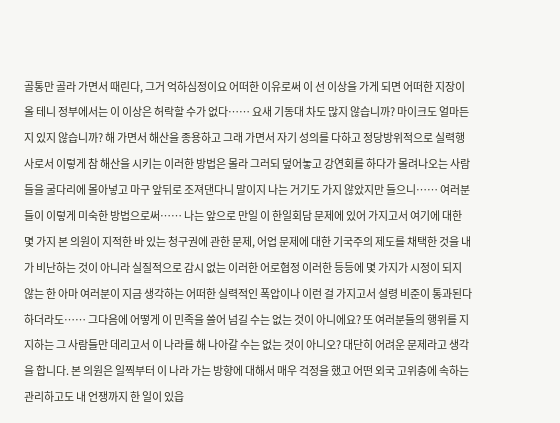골통만 골라 가면서 때린다, 그거 억하심정이요 어떠한 이유로써 이 선 이상을 가게 되면 어떠한 지장이 올 테니 정부에서는 이 이상은 허락할 수가 없다…… 요새 기동대 차도 많지 않습니까? 마이크도 얼마든지 있지 않습니까? 해 가면서 해산을 종용하고 그래 가면서 자기 성의를 다하고 정당방위적으로 실력행사로서 이렇게 참 해산을 시키는 이러한 방법은 몰라 그러되 덮어놓고 강연회를 하다가 몰려나오는 사람들을 굴다리에 몰아넣고 마구 앞뒤로 조져댄다니 말이지 나는 거기도 가지 않았지만 들으니…… 여러분들이 이렇게 미숙한 방법으로써…… 나는 앞으로 만일 이 한일회담 문제에 있어 가지고서 여기에 대한 몇 가지 본 의원이 지적한 바 있는 청구권에 관한 문제, 어업 문제에 대한 기국주의 제도를 채택한 것을 내가 비난하는 것이 아니라 실질적으로 감시 없는 이러한 어로협정 이러한 등등에 몇 가지가 시정이 되지 않는 한 아마 여러분이 지금 생각하는 어떠한 실력적인 폭압이나 이런 걸 가지고서 설령 비준이 통과된다 하더라도…… 그다음에 어떻게 이 민족을 쓸어 넘길 수는 없는 것이 아니에요? 또 여러분들의 행위를 지지하는 그 사람들만 데리고서 이 나라를 해 나아갈 수는 없는 것이 아니오? 대단히 어려운 문제라고 생각을 합니다. 본 의원은 일찍부터 이 나라 가는 방향에 대해서 매우 걱정을 했고 어떤 외국 고위층에 속하는 관리하고도 내 언쟁까지 한 일이 있읍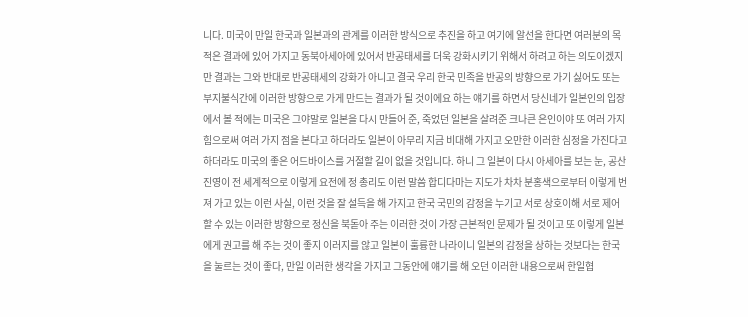니다. 미국이 만일 한국과 일본과의 관계를 이러한 방식으로 추진을 하고 여기에 알선을 한다면 여러분의 목적은 결과에 있어 가지고 동북아세아에 있어서 반공태세를 더욱 강화시키기 위해서 하려고 하는 의도이겠지만 결과는 그와 반대로 반공태세의 강화가 아니고 결국 우리 한국 민족을 반공의 방향으로 가기 싫어도 또는 부지불식간에 이러한 방향으로 가게 만드는 결과가 될 것이에요 하는 얘기를 하면서 당신네가 일본인의 입장에서 볼 적에는 미국은 그야말로 일본을 다시 만들어 준, 죽었던 일본을 살려준 크나큰 은인이야 또 여러 가지 힘으로써 여러 가지 점을 본다고 하더라도 일본이 아무리 지금 비대해 가지고 오만한 이러한 심정을 가진다고 하더라도 미국의 좋은 어드바이스를 거절할 길이 없을 것입니다. 하니 그 일본이 다시 아세아를 보는 눈, 공산진영이 전 세계적으로 이렇게 요전에 정 총리도 이런 말씀 합디다마는 지도가 차차 분홍색으로부터 이렇게 번져 가고 있는 이런 사실, 이런 것을 잘 설득을 해 가지고 한국 국민의 감정을 누기고 서로 상호이해 서로 제어할 수 있는 이러한 방향으로 정신을 북돋아 주는 이러한 것이 가장 근본적인 문제가 될 것이고 또 이렇게 일본에게 권고를 해 주는 것이 좋지 이러지를 않고 일본이 훌륭한 나라이니 일본의 감정을 상하는 것보다는 한국을 눌르는 것이 좋다, 만일 이러한 생각을 가지고 그동안에 얘기를 해 오던 이러한 내용으로써 한일협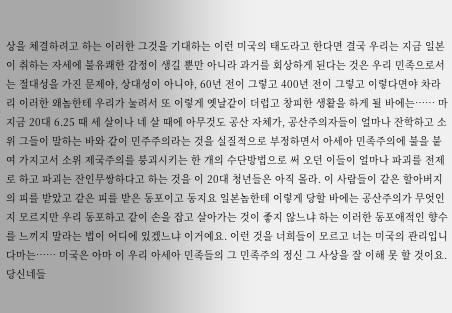상을 체결하려고 하는 이러한 그것을 기대하는 이런 미국의 태도라고 한다면 결국 우리는 지금 일본이 취하는 자세에 불유쾌한 감정이 생길 뿐만 아니라 과거를 회상하게 된다는 것은 우리 민족으로서는 절대성을 가진 문제야, 상대성이 아니야, 60년 전이 그렇고 400년 전이 그렇고 이렇다면야 차라리 이러한 왜놈한테 우리가 눌려서 또 이렇게 옛날같이 더럽고 창피한 생활을 하게 될 바에는…… 마 지금 20대 6․25 때 세 살이나 네 살 때에 아무것도 공산 자체가, 공산주의자들이 얼마나 잔학하고 소위 그들이 말하는 바와 같이 민주주의라는 것을 실질적으로 부정하면서 아세아 민족주의에 불을 붙여 가지고서 소위 제국주의를 붕괴시키는 한 개의 수단방법으로 써 오던 이들이 얼마나 파괴를 전제로 하고 파괴는 잔인무쌍하다고 하는 것을 이 20대 청년들은 아직 몰라. 이 사람들이 같은 할아버지의 피를 받았고 같은 피를 받은 동포이고 동지요 일본놈한테 이렇게 당할 바에는 공산주의가 무엇인지 모르지만 우리 동포하고 같이 손을 잡고 살아가는 것이 좋지 않느냐 하는 이러한 동포애적인 향수를 느끼지 말라는 법이 어디에 있겠느냐 이거예요. 이런 것을 너희들이 모르고 너는 미국의 관리입니다마는…… 미국은 아마 이 우리 아세아 민족들의 그 민족주의 정신 그 사상을 잘 이해 못 할 것이요. 당신네들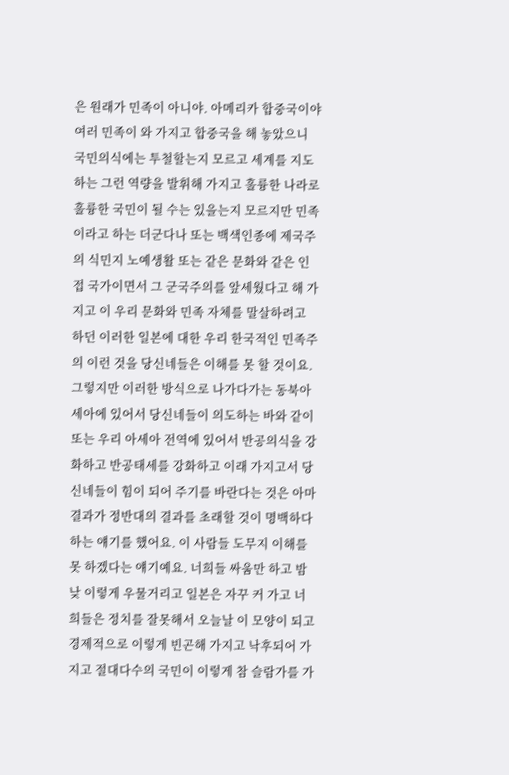은 원래가 민족이 아니야. 아메리카 합중국이야 여러 민족이 와 가지고 합중국을 해 놓았으니 국민의식에는 투철할는지 모르고 세계를 지도하는 그런 역량을 발휘해 가지고 훌륭한 나라로 훌륭한 국민이 될 수는 있을는지 모르지만 민족이라고 하는 더군다나 또는 백색인종에 제국주의 식민지 노예생활 또는 같은 문화와 같은 인접 국가이면서 그 군국주의를 앞세웠다고 해 가지고 이 우리 문화와 민족 자체를 말살하려고 하던 이러한 일본에 대한 우리 한국적인 민족주의 이런 것을 당신네들은 이해를 못 할 것이요. 그렇지만 이러한 방식으로 나가다가는 동북아세아에 있어서 당신네들이 의도하는 바와 같이 또는 우리 아세아 전역에 있어서 반공의식을 강화하고 반공태세를 강화하고 이래 가지고서 당신네들이 힘이 되어 주기를 바란다는 것은 아마 결과가 정반대의 결과를 초래할 것이 명백하다 하는 얘기를 했어요. 이 사람들 도무지 이해를 못 하겠다는 얘기예요. 너희들 싸움만 하고 밤낮 이렇게 우물거리고 일본은 자꾸 커 가고 너희들은 정치를 잘못해서 오늘날 이 모양이 되고 경제적으로 이렇게 빈곤해 가지고 낙후되어 가지고 절대다수의 국민이 이렇게 참 슬람가를 가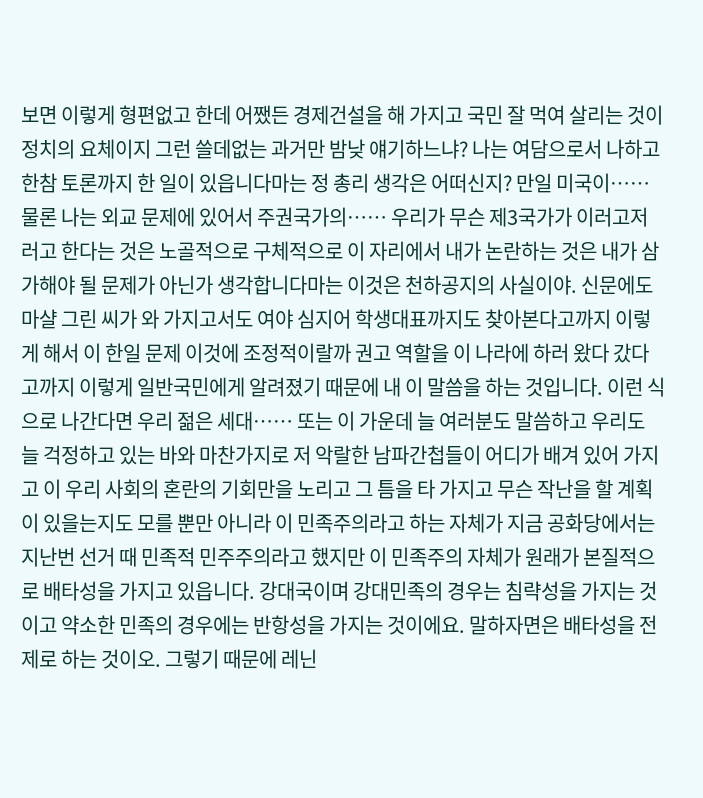보면 이렇게 형편없고 한데 어쨌든 경제건설을 해 가지고 국민 잘 먹여 살리는 것이 정치의 요체이지 그런 쓸데없는 과거만 밤낮 얘기하느냐? 나는 여담으로서 나하고 한참 토론까지 한 일이 있읍니다마는 정 총리 생각은 어떠신지? 만일 미국이…… 물론 나는 외교 문제에 있어서 주권국가의…… 우리가 무슨 제3국가가 이러고저러고 한다는 것은 노골적으로 구체적으로 이 자리에서 내가 논란하는 것은 내가 삼가해야 될 문제가 아닌가 생각합니다마는 이것은 천하공지의 사실이야. 신문에도 마샬 그린 씨가 와 가지고서도 여야 심지어 학생대표까지도 찾아본다고까지 이렇게 해서 이 한일 문제 이것에 조정적이랄까 권고 역할을 이 나라에 하러 왔다 갔다고까지 이렇게 일반국민에게 알려졌기 때문에 내 이 말씀을 하는 것입니다. 이런 식으로 나간다면 우리 젊은 세대…… 또는 이 가운데 늘 여러분도 말씀하고 우리도 늘 걱정하고 있는 바와 마찬가지로 저 악랄한 남파간첩들이 어디가 배겨 있어 가지고 이 우리 사회의 혼란의 기회만을 노리고 그 틈을 타 가지고 무슨 작난을 할 계획이 있을는지도 모를 뿐만 아니라 이 민족주의라고 하는 자체가 지금 공화당에서는 지난번 선거 때 민족적 민주주의라고 했지만 이 민족주의 자체가 원래가 본질적으로 배타성을 가지고 있읍니다. 강대국이며 강대민족의 경우는 침략성을 가지는 것이고 약소한 민족의 경우에는 반항성을 가지는 것이에요. 말하자면은 배타성을 전제로 하는 것이오. 그렇기 때문에 레닌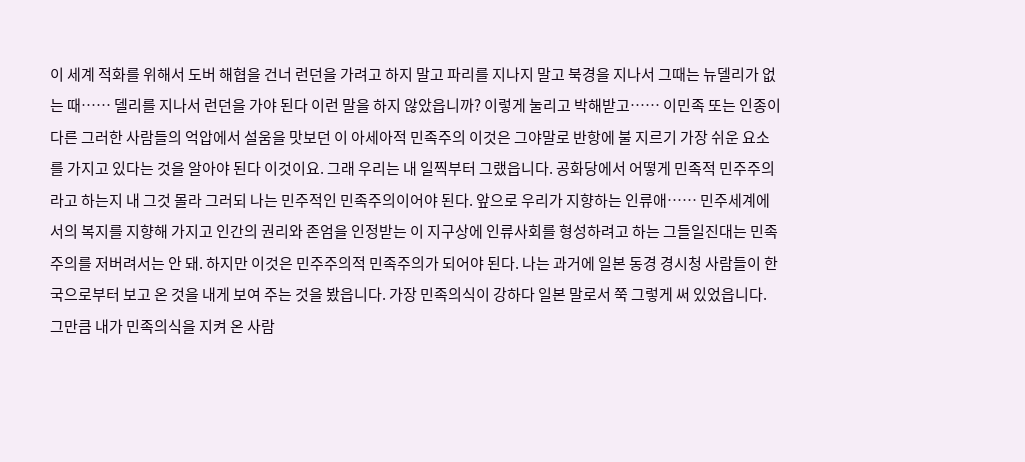이 세계 적화를 위해서 도버 해협을 건너 런던을 가려고 하지 말고 파리를 지나지 말고 북경을 지나서 그때는 뉴델리가 없는 때…… 델리를 지나서 런던을 가야 된다 이런 말을 하지 않았읍니까? 이렇게 눌리고 박해받고…… 이민족 또는 인종이 다른 그러한 사람들의 억압에서 설움을 맛보던 이 아세아적 민족주의 이것은 그야말로 반항에 불 지르기 가장 쉬운 요소를 가지고 있다는 것을 알아야 된다 이것이요. 그래 우리는 내 일찍부터 그랬읍니다. 공화당에서 어떻게 민족적 민주주의라고 하는지 내 그것 몰라 그러되 나는 민주적인 민족주의이어야 된다. 앞으로 우리가 지향하는 인류애…… 민주세계에서의 복지를 지향해 가지고 인간의 권리와 존엄을 인정받는 이 지구상에 인류사회를 형성하려고 하는 그들일진대는 민족주의를 저버려서는 안 돼. 하지만 이것은 민주주의적 민족주의가 되어야 된다. 나는 과거에 일본 동경 경시청 사람들이 한국으로부터 보고 온 것을 내게 보여 주는 것을 봤읍니다. 가장 민족의식이 강하다 일본 말로서 쭉 그렇게 써 있었읍니다. 그만큼 내가 민족의식을 지켜 온 사람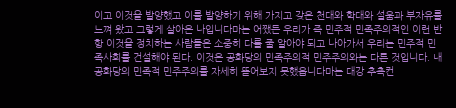이고 이것을 발양했고 이를 발양하기 위해 가지고 갖은 천대와 학대와 설움과 부자유를 느껴 왔고 그렇게 살아온 나입니다마는 어쨌든 우리가 즉 민주적 민족주의적인 이런 반항 이것을 정치하는 사람들은 소중히 다룰 줄 알아야 되고 나아가서 우리는 민주적 민족사회를 건설해야 된다. 이것은 공화당의 민족주의적 민주주의와는 다른 것입니다. 내 공화당의 민족적 민주주의를 자세히 뜯어보지 못했읍니다마는 대강 추측컨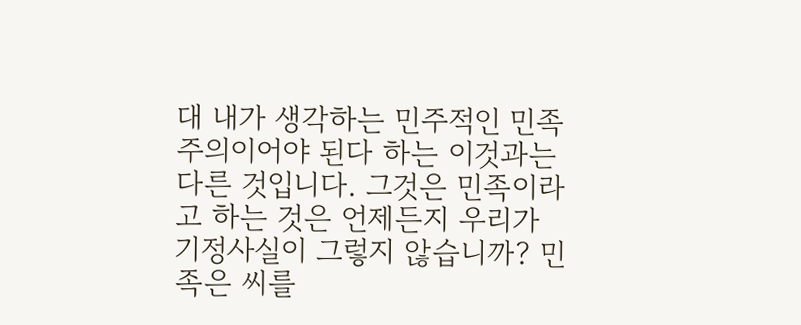대 내가 생각하는 민주적인 민족주의이어야 된다 하는 이것과는 다른 것입니다. 그것은 민족이라고 하는 것은 언제든지 우리가 기정사실이 그렇지 않습니까? 민족은 씨를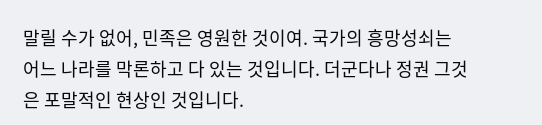말릴 수가 없어, 민족은 영원한 것이여. 국가의 흥망성쇠는 어느 나라를 막론하고 다 있는 것입니다. 더군다나 정권 그것은 포말적인 현상인 것입니다.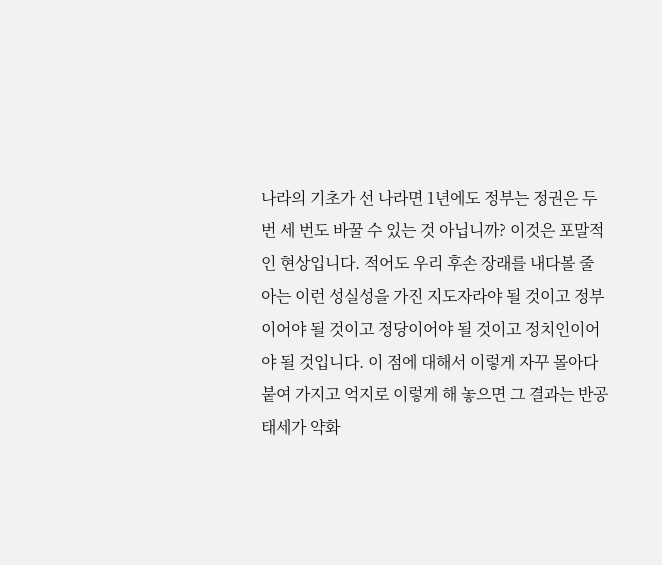나라의 기초가 선 나라면 1년에도 정부는 정권은 두 번 세 번도 바꿀 수 있는 것 아닙니까? 이것은 포말적인 현상입니다. 적어도 우리 후손 장래를 내다볼 줄 아는 이런 성실성을 가진 지도자라야 될 것이고 정부이어야 될 것이고 정당이어야 될 것이고 정치인이어야 될 것입니다. 이 점에 대해서 이렇게 자꾸 몰아다 붙여 가지고 억지로 이렇게 해 놓으면 그 결과는 반공태세가 약화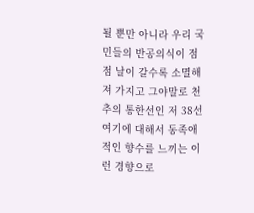될 뿐만 아니라 우리 국민들의 반공의식이 점점 날이 갈수록 소멸해져 가지고 그야말로 천추의 통한선인 저 38선 여기에 대해서 동족애적인 향수를 느끼는 이런 경향으로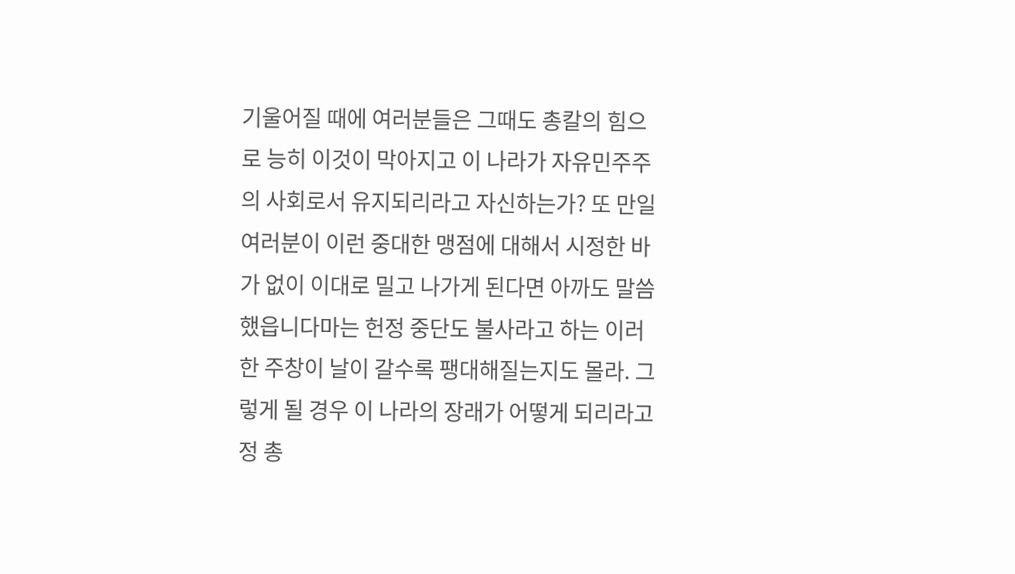기울어질 때에 여러분들은 그때도 총칼의 힘으로 능히 이것이 막아지고 이 나라가 자유민주주의 사회로서 유지되리라고 자신하는가? 또 만일 여러분이 이런 중대한 맹점에 대해서 시정한 바가 없이 이대로 밀고 나가게 된다면 아까도 말씀했읍니다마는 헌정 중단도 불사라고 하는 이러한 주창이 날이 갈수록 팽대해질는지도 몰라. 그렇게 될 경우 이 나라의 장래가 어떻게 되리라고 정 총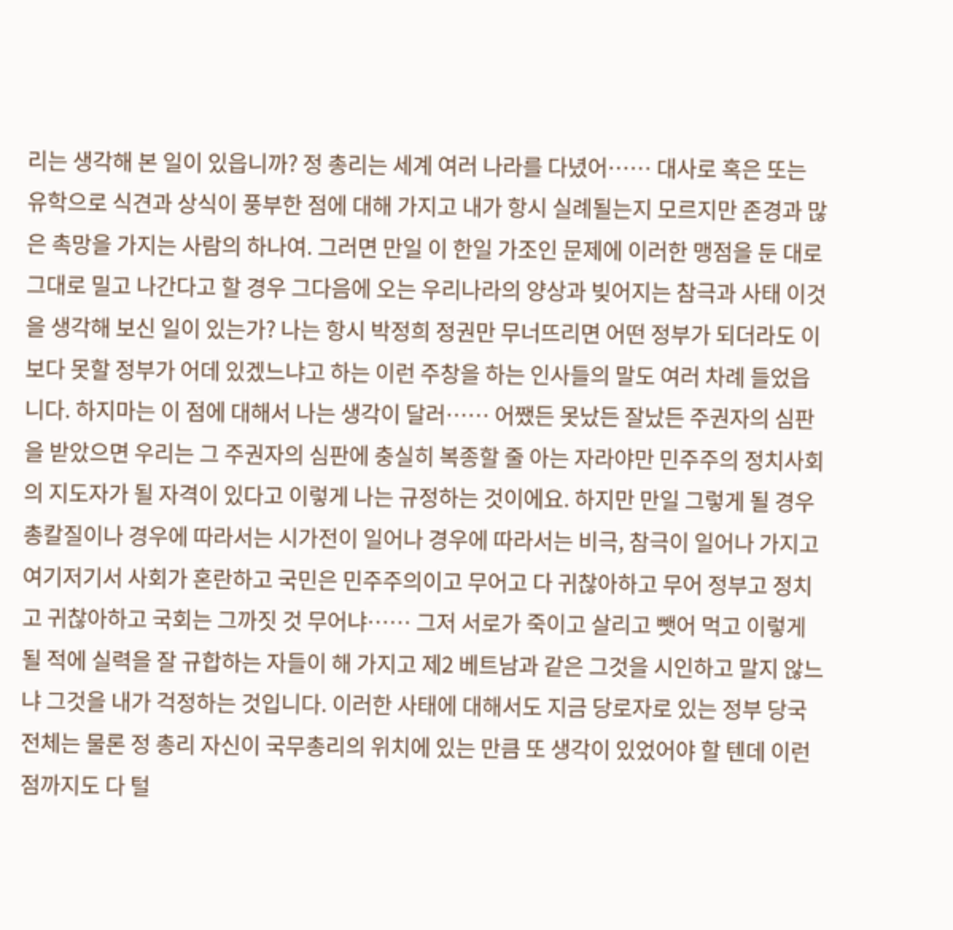리는 생각해 본 일이 있읍니까? 정 총리는 세계 여러 나라를 다녔어…… 대사로 혹은 또는 유학으로 식견과 상식이 풍부한 점에 대해 가지고 내가 항시 실례될는지 모르지만 존경과 많은 촉망을 가지는 사람의 하나여. 그러면 만일 이 한일 가조인 문제에 이러한 맹점을 둔 대로 그대로 밀고 나간다고 할 경우 그다음에 오는 우리나라의 양상과 빚어지는 참극과 사태 이것을 생각해 보신 일이 있는가? 나는 항시 박정희 정권만 무너뜨리면 어떤 정부가 되더라도 이보다 못할 정부가 어데 있겠느냐고 하는 이런 주창을 하는 인사들의 말도 여러 차례 들었읍니다. 하지마는 이 점에 대해서 나는 생각이 달러…… 어쨌든 못났든 잘났든 주권자의 심판을 받았으면 우리는 그 주권자의 심판에 충실히 복종할 줄 아는 자라야만 민주주의 정치사회의 지도자가 될 자격이 있다고 이렇게 나는 규정하는 것이에요. 하지만 만일 그렇게 될 경우 총칼질이나 경우에 따라서는 시가전이 일어나 경우에 따라서는 비극, 참극이 일어나 가지고 여기저기서 사회가 혼란하고 국민은 민주주의이고 무어고 다 귀찮아하고 무어 정부고 정치고 귀찮아하고 국회는 그까짓 것 무어냐…… 그저 서로가 죽이고 살리고 뺏어 먹고 이렇게 될 적에 실력을 잘 규합하는 자들이 해 가지고 제2 베트남과 같은 그것을 시인하고 말지 않느냐 그것을 내가 걱정하는 것입니다. 이러한 사태에 대해서도 지금 당로자로 있는 정부 당국 전체는 물론 정 총리 자신이 국무총리의 위치에 있는 만큼 또 생각이 있었어야 할 텐데 이런 점까지도 다 털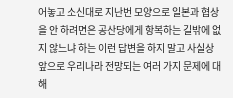어놓고 소신대로 지난번 모양으로 일본과 협상을 안 하려면은 공산당에게 항복하는 길밖에 없지 않느냐 하는 이런 답변을 하지 말고 사실상 앞으로 우리나라 전망되는 여러 가지 문제에 대해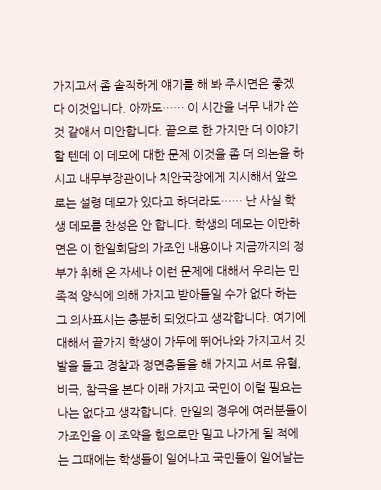가지고서 좀 솔직하게 얘기를 해 봐 주시면은 좋겠다 이것입니다. 아까도…… 이 시간을 너무 내가 쓴 것 같애서 미안합니다. 끝으로 한 가지만 더 이야기할 텐데 이 데모에 대한 문제 이것을 좀 더 의논을 하시고 내무부장관이나 치안국장에게 지시해서 앞으로는 설령 데모가 있다고 하더라도…… 난 사실 학생 데모를 찬성은 안 합니다. 학생의 데모는 이만하면은 이 한일회담의 가조인 내용이나 지금까지의 정부가 취해 온 자세나 이런 문제에 대해서 우리는 민족적 양식에 의해 가지고 받아들일 수가 없다 하는 그 의사표시는 충분히 되었다고 생각합니다. 여기에 대해서 끝가지 학생이 가두에 뛰어나와 가지고서 깃발을 들고 경찰과 정면충돌을 해 가지고 서로 유혈, 비극, 참극을 본다 이래 가지고 국민이 이럴 필요는 나는 없다고 생각합니다. 만일의 경우에 여러분들이 가조인을 이 조약을 힘으로만 밀고 나가게 될 적에는 그때에는 학생들이 일어나고 국민들이 일어날는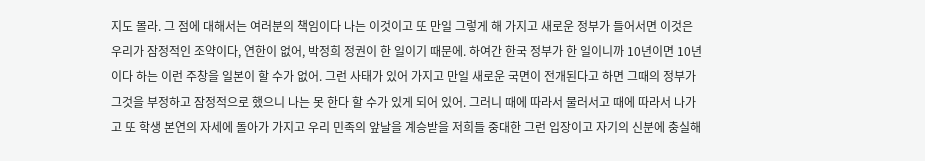지도 몰라. 그 점에 대해서는 여러분의 책임이다 나는 이것이고 또 만일 그렇게 해 가지고 새로운 정부가 들어서면 이것은 우리가 잠정적인 조약이다, 연한이 없어, 박정희 정권이 한 일이기 때문에. 하여간 한국 정부가 한 일이니까 10년이면 10년이다 하는 이런 주창을 일본이 할 수가 없어. 그런 사태가 있어 가지고 만일 새로운 국면이 전개된다고 하면 그때의 정부가 그것을 부정하고 잠정적으로 했으니 나는 못 한다 할 수가 있게 되어 있어. 그러니 때에 따라서 물러서고 때에 따라서 나가고 또 학생 본연의 자세에 돌아가 가지고 우리 민족의 앞날을 계승받을 저희들 중대한 그런 입장이고 자기의 신분에 충실해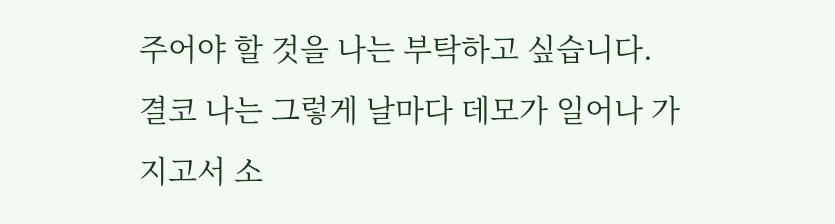주어야 할 것을 나는 부탁하고 싶습니다. 결코 나는 그렇게 날마다 데모가 일어나 가지고서 소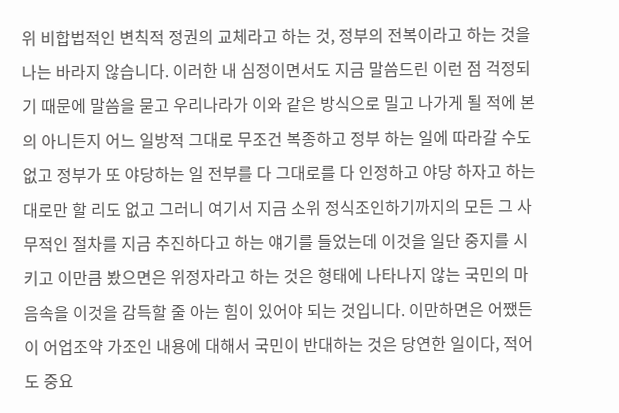위 비합법적인 변칙적 정권의 교체라고 하는 것, 정부의 전복이라고 하는 것을 나는 바라지 않습니다. 이러한 내 심정이면서도 지금 말씀드린 이런 점 걱정되기 때문에 말씀을 묻고 우리나라가 이와 같은 방식으로 밀고 나가게 될 적에 본의 아니든지 어느 일방적 그대로 무조건 복종하고 정부 하는 일에 따라갈 수도 없고 정부가 또 야당하는 일 전부를 다 그대로를 다 인정하고 야당 하자고 하는 대로만 할 리도 없고 그러니 여기서 지금 소위 정식조인하기까지의 모든 그 사무적인 절차를 지금 추진하다고 하는 얘기를 들었는데 이것을 일단 중지를 시키고 이만큼 봤으면은 위정자라고 하는 것은 형태에 나타나지 않는 국민의 마음속을 이것을 감득할 줄 아는 힘이 있어야 되는 것입니다. 이만하면은 어쨌든 이 어업조약 가조인 내용에 대해서 국민이 반대하는 것은 당연한 일이다, 적어도 중요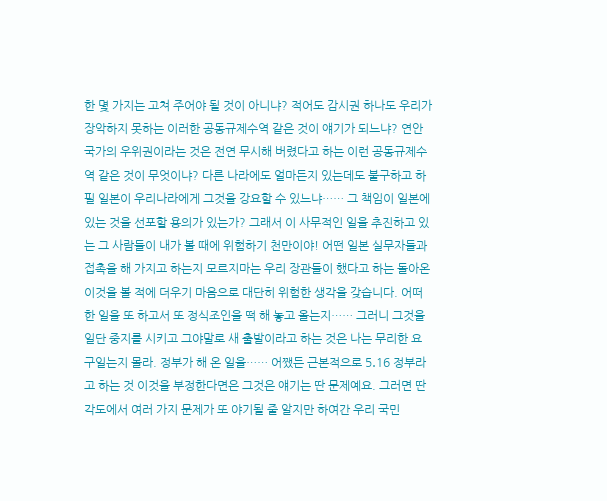한 몇 가지는 고쳐 주어야 될 것이 아니냐? 적어도 감시권 하나도 우리가 장악하지 못하는 이러한 공동규제수역 같은 것이 얘기가 되느냐? 연안국가의 우위권이라는 것은 전연 무시해 버렸다고 하는 이런 공동규제수역 같은 것이 무엇이냐? 다른 나라에도 얼마든지 있는데도 불구하고 하필 일본이 우리나라에게 그것을 강요할 수 있느냐…… 그 책임이 일본에 있는 것을 선포할 용의가 있는가? 그래서 이 사무적인 일을 추진하고 있는 그 사람들이 내가 볼 때에 위험하기 천만이야! 어떤 일본 실무자들과 접촉을 해 가지고 하는지 모르지마는 우리 장관들이 했다고 하는 돌아온 이것을 볼 적에 더우기 마음으로 대단히 위험한 생각을 갖습니다. 어떠한 일을 또 하고서 또 정식조인을 떡 해 놓고 올는지…… 그러니 그것을 일단 중지를 시키고 그야말로 새 출발이라고 하는 것은 나는 무리한 요구일는지 몰라. 정부가 해 온 일을…… 어쨌든 근본적으로 5․16 정부라고 하는 것 이것을 부정한다면은 그것은 얘기는 딴 문제예요. 그러면 딴 각도에서 여러 가지 문제가 또 야기될 줄 알지만 하여간 우리 국민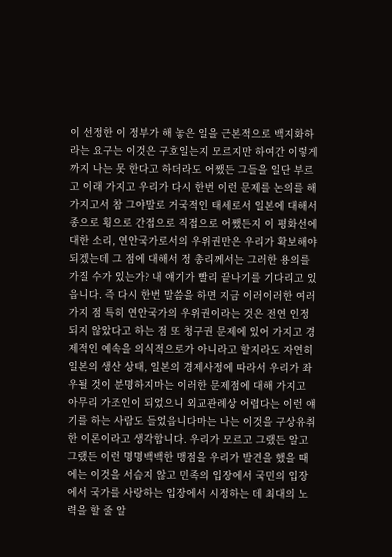이 선정한 이 정부가 해 놓은 일을 근본적으로 백지화하라는 요구는 이것은 구호일는지 모르지만 하여간 이렇게까지 나는 못 한다고 하더라도 어쨌든 그들을 일단 부르고 이래 가지고 우리가 다시 한번 이런 문제를 논의를 해 가지고서 참 그야말로 거국적인 태세로서 일본에 대해서 종으로 횡으로 간접으로 직접으로 어쨌든지 이 평화선에 대한 소리, 연안국가로서의 우위권만은 우리가 확보해야 되겠는데 그 점에 대해서 정 총리께서는 그러한 용의를 가질 수가 있는가? 내 얘기가 빨리 끝나기를 기다리고 있읍니다. 즉 다시 한번 말씀을 하면 지금 이러이러한 여러 가지 점 특히 연안국가의 우위권이라는 것은 전연 인정되지 않았다고 하는 점 또 청구권 문제에 있어 가지고 경제적인 예속을 의식적으로가 아니라고 할지라도 자연히 일본의 생산 상태, 일본의 경제사정에 따라서 우리가 좌우될 것이 분명하지마는 이러한 문제점에 대해 가지고 아무리 가조인이 되었으니 외교관례상 어렵다는 이런 얘기를 하는 사람도 들었읍니다마는 나는 이것을 구상유취한 이론이라고 생각합니다. 우리가 모르고 그랬든 알고 그랬든 이런 명명백백한 맹점을 우리가 발견을 했을 때에는 이것을 서슴지 않고 민족의 입장에서 국민의 입장에서 국가를 사랑하는 입장에서 시정하는 데 최대의 노력을 할 줄 알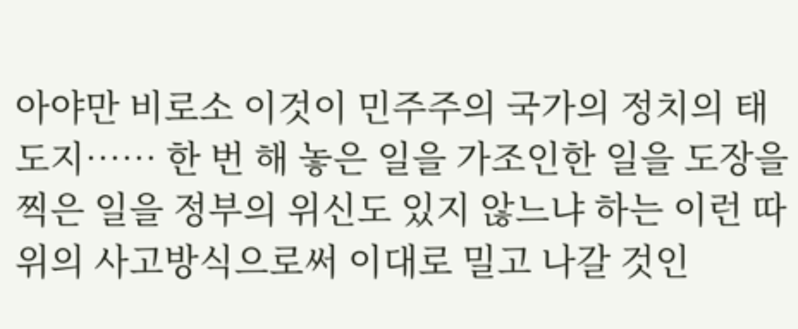아야만 비로소 이것이 민주주의 국가의 정치의 태도지…… 한 번 해 놓은 일을 가조인한 일을 도장을 찍은 일을 정부의 위신도 있지 않느냐 하는 이런 따위의 사고방식으로써 이대로 밀고 나갈 것인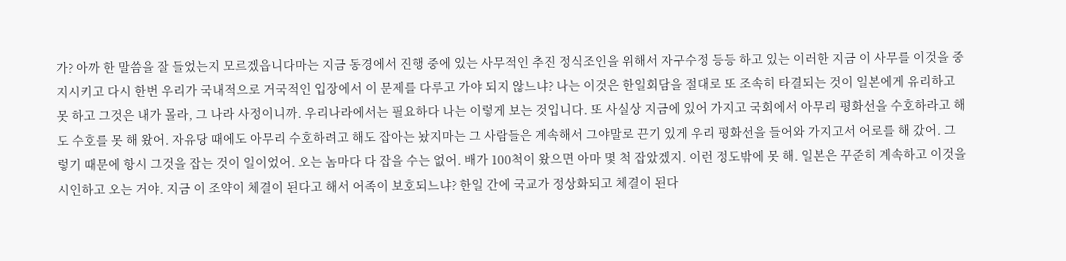가? 아까 한 말씀을 잘 들었는지 모르겠읍니다마는 지금 동경에서 진행 중에 있는 사무적인 추진 정식조인을 위해서 자구수정 등등 하고 있는 이러한 지금 이 사무를 이것을 중지시키고 다시 한번 우리가 국내적으로 거국적인 입장에서 이 문제를 다루고 가야 되지 않느냐? 나는 이것은 한일회담을 절대로 또 조속히 타결되는 것이 일본에게 유리하고 못 하고 그것은 내가 몰라, 그 나라 사정이니까. 우리나라에서는 필요하다 나는 이렇게 보는 것입니다. 또 사실상 지금에 있어 가지고 국회에서 아무리 평화선을 수호하라고 해도 수호를 못 해 왔어. 자유당 때에도 아무리 수호하려고 해도 잡아는 놨지마는 그 사람들은 계속해서 그야말로 끈기 있게 우리 평화선을 들어와 가지고서 어로를 해 갔어. 그렇기 때문에 항시 그것을 잡는 것이 일이었어. 오는 놈마다 다 잡을 수는 없어. 배가 100척이 왔으면 아마 몇 척 잡았겠지. 이런 정도밖에 못 해. 일본은 꾸준히 계속하고 이것을 시인하고 오는 거야. 지금 이 조약이 체결이 된다고 해서 어족이 보호되느냐? 한일 간에 국교가 정상화되고 체결이 된다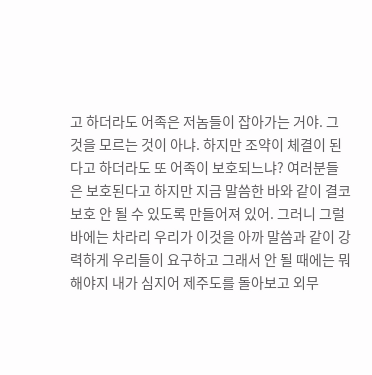고 하더라도 어족은 저놈들이 잡아가는 거야. 그것을 모르는 것이 아냐. 하지만 조약이 체결이 된다고 하더라도 또 어족이 보호되느냐? 여러분들은 보호된다고 하지만 지금 말씀한 바와 같이 결코 보호 안 될 수 있도록 만들어져 있어. 그러니 그럴 바에는 차라리 우리가 이것을 아까 말씀과 같이 강력하게 우리들이 요구하고 그래서 안 될 때에는 뭐 해야지 내가 심지어 제주도를 돌아보고 외무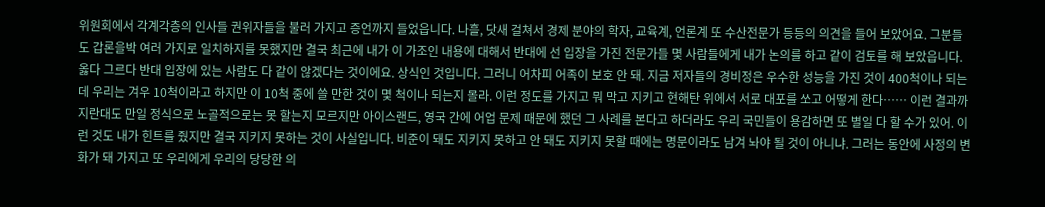위원회에서 각계각층의 인사들 권위자들을 불러 가지고 증언까지 들었읍니다. 나흘, 닷새 걸쳐서 경제 분야의 학자, 교육계, 언론계 또 수산전문가 등등의 의견을 들어 보았어요. 그분들도 갑론을박 여러 가지로 일치하지를 못했지만 결국 최근에 내가 이 가조인 내용에 대해서 반대에 선 입장을 가진 전문가들 몇 사람들에게 내가 논의를 하고 같이 검토를 해 보았읍니다. 옳다 그르다 반대 입장에 있는 사람도 다 같이 않겠다는 것이에요. 상식인 것입니다. 그러니 어차피 어족이 보호 안 돼. 지금 저자들의 경비정은 우수한 성능을 가진 것이 400척이나 되는데 우리는 겨우 10척이라고 하지만 이 10척 중에 쓸 만한 것이 몇 척이나 되는지 몰라. 이런 정도를 가지고 뭐 막고 지키고 현해탄 위에서 서로 대포를 쏘고 어떻게 한다…… 이런 결과까지란대도 만일 정식으로 노골적으로는 못 할는지 모르지만 아이스랜드, 영국 간에 어업 문제 때문에 했던 그 사례를 본다고 하더라도 우리 국민들이 용감하면 또 별일 다 할 수가 있어. 이런 것도 내가 힌트를 줬지만 결국 지키지 못하는 것이 사실입니다. 비준이 돼도 지키지 못하고 안 돼도 지키지 못할 때에는 명문이라도 남겨 놔야 될 것이 아니냐. 그러는 동안에 사정의 변화가 돼 가지고 또 우리에게 우리의 당당한 의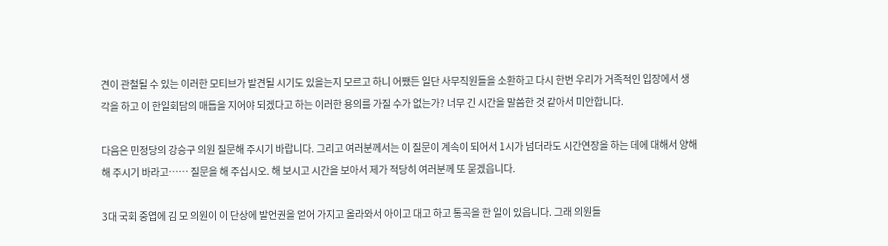견이 관철될 수 있는 이러한 모티브가 발견될 시기도 있을는지 모르고 하니 어쨌든 일단 사무직원들을 소환하고 다시 한번 우리가 거족적인 입장에서 생각을 하고 이 한일회담의 매듭을 지어야 되겠다고 하는 이러한 용의를 가질 수가 없는가? 너무 긴 시간을 말씀한 것 같아서 미안합니다.

다음은 민정당의 강승구 의원 질문해 주시기 바랍니다. 그리고 여러분께서는 이 질문이 계속이 되어서 1시가 넘더라도 시간연장을 하는 데에 대해서 양해해 주시기 바라고…… 질문을 해 주십시오. 해 보시고 시간을 보아서 제가 적당히 여러분께 또 묻겠읍니다.

3대 국회 중엽에 김 모 의원이 이 단상에 발언권을 얻어 가지고 올라와서 아이고 대고 하고 통곡을 한 일이 있읍니다. 그래 의원들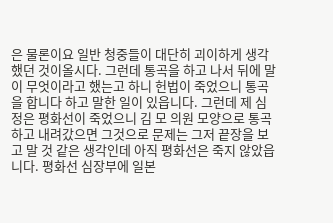은 물론이요 일반 청중들이 대단히 괴이하게 생각했던 것이올시다. 그런데 통곡을 하고 나서 뒤에 말이 무엇이라고 했는고 하니 헌법이 죽었으니 통곡을 합니다 하고 말한 일이 있읍니다. 그런데 제 심정은 평화선이 죽었으니 김 모 의원 모양으로 통곡하고 내려갔으면 그것으로 문제는 그저 끝장을 보고 말 것 같은 생각인데 아직 평화선은 죽지 않았읍니다. 평화선 심장부에 일본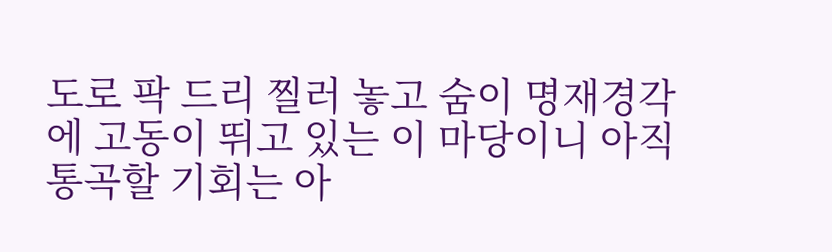도로 팍 드리 찔러 놓고 숨이 명재경각 에 고동이 뛰고 있는 이 마당이니 아직 통곡할 기회는 아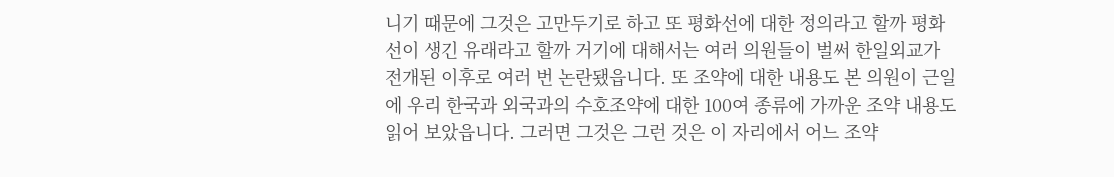니기 때문에 그것은 고만두기로 하고 또 평화선에 대한 정의라고 할까 평화선이 생긴 유래라고 할까 거기에 대해서는 여러 의원들이 벌써 한일외교가 전개된 이후로 여러 번 논란됐읍니다. 또 조약에 대한 내용도 본 의원이 근일에 우리 한국과 외국과의 수호조약에 대한 100여 종류에 가까운 조약 내용도 읽어 보았읍니다. 그러면 그것은 그런 것은 이 자리에서 어느 조약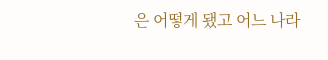은 어떻게 됐고 어느 나라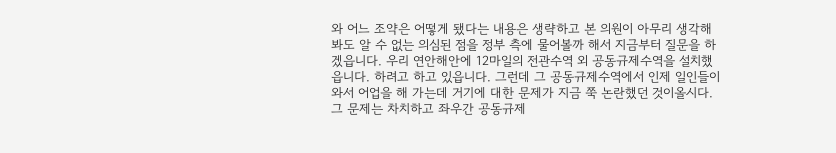와 어느 조약은 어떻게 됐다는 내용은 생략하고 본 의원이 아무리 생각해 봐도 알 수 없는 의심된 점을 정부 측에 물어볼까 해서 지금부터 질문을 하겠읍니다. 우리 연안해안에 12마일의 전관수역 외 공동규제수역을 설치했읍니다. 하려고 하고 있읍니다. 그런데 그 공동규제수역에서 인제 일인들이 와서 어업을 해 가는데 거기에 대한 문제가 지금 쭉 논란했던 것이올시다. 그 문제는 차치하고 좌우간 공동규제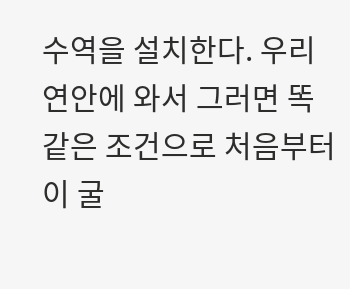수역을 설치한다. 우리 연안에 와서 그러면 똑같은 조건으로 처음부터 이 굴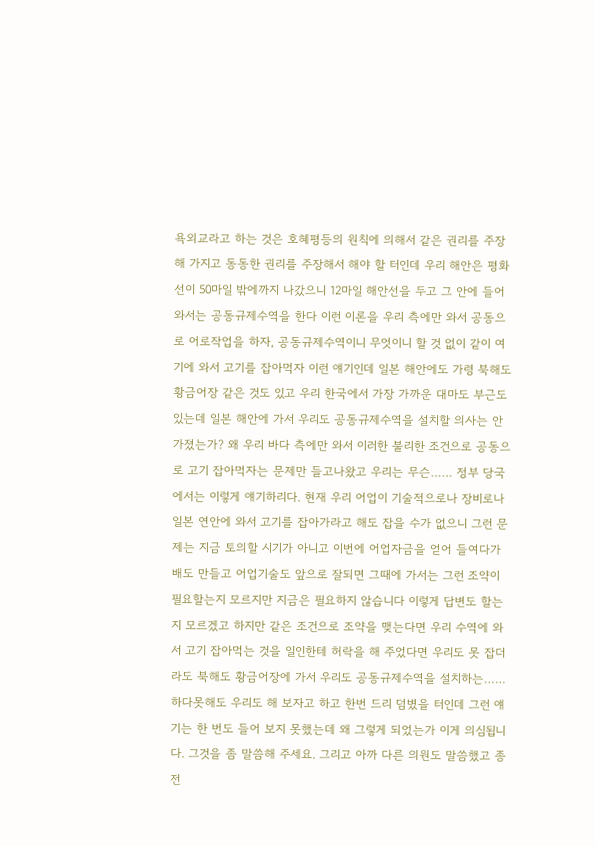욕외교라고 하는 것은 호혜평등의 원칙에 의해서 같은 권리를 주장해 가지고 동동한 권리를 주장해서 해야 할 터인데 우리 해안은 평화선이 50마일 밖에까지 나갔으니 12마일 해안선을 두고 그 안에 들어와서는 공동규제수역을 한다 이런 이론을 우리 측에만 와서 공동으로 어로작업을 하자, 공동규제수역이니 무엇이니 할 것 없이 같이 여기에 와서 고기를 잡아먹자 이런 얘기인데 일본 해안에도 가령 북해도 황금어장 같은 것도 있고 우리 한국에서 가장 가까운 대마도 부근도 있는데 일본 해안에 가서 우리도 공동규제수역을 설치할 의사는 안 가졌는가? 왜 우리 바다 측에만 와서 이러한 불리한 조건으로 공동으로 고기 잡아먹자는 문제만 들고나왔고 우리는 무슨…… 정부 당국에서는 이렇게 얘기하리다. 현재 우리 어업이 기술적으로나 장비로나 일본 연안에 와서 고기를 잡아가라고 해도 잡을 수가 없으니 그런 문제는 지금 토의할 시기가 아니고 이번에 어업자금을 얻어 들여다가 배도 만들고 어업기술도 앞으로 잘되면 그때에 가서는 그런 조약이 필요할는지 모르지만 지금은 필요하지 않습니다 이렇게 답변도 할는지 모르겠고 하지만 같은 조건으로 조약을 맺는다면 우리 수역에 와서 고기 잡아먹는 것을 일인한테 허락을 해 주었다면 우리도 못 잡더라도 북해도 황금어장에 가서 우리도 공동규제수역을 설치하는…… 하다못해도 우리도 해 보자고 하고 한번 드리 덤볐을 터인데 그런 얘기는 한 번도 들어 보지 못했는데 왜 그렇게 되었는가 이게 의심됩니다. 그것을 좀 말씀해 주세요. 그리고 아까 다른 의원도 말씀했고 종전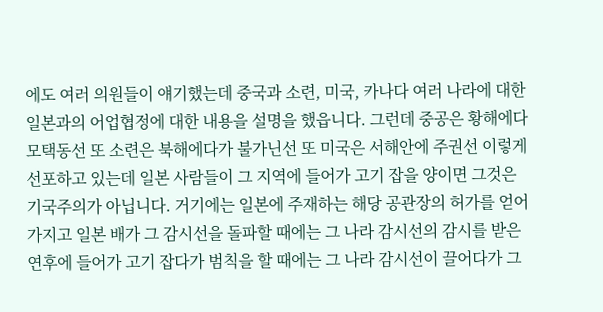에도 여러 의원들이 얘기했는데 중국과 소련, 미국, 카나다 여러 나라에 대한 일본과의 어업협정에 대한 내용을 설명을 했읍니다. 그런데 중공은 황해에다 모택동선 또 소련은 북해에다가 불가닌선 또 미국은 서해안에 주권선 이렇게 선포하고 있는데 일본 사람들이 그 지역에 들어가 고기 잡을 양이면 그것은 기국주의가 아닙니다. 거기에는 일본에 주재하는 해당 공관장의 허가를 얻어 가지고 일본 배가 그 감시선을 돌파할 때에는 그 나라 감시선의 감시를 받은 연후에 들어가 고기 잡다가 범칙을 할 때에는 그 나라 감시선이 끌어다가 그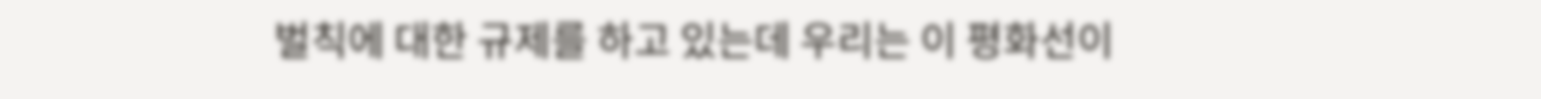벌칙에 대한 규제를 하고 있는데 우리는 이 평화선이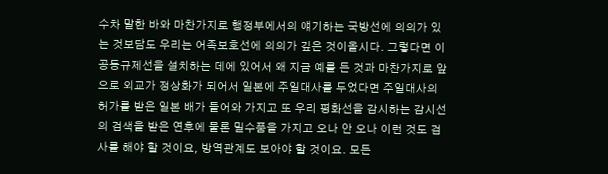수차 말한 바와 마찬가지로 행정부에서의 얘기하는 국방선에 의의가 있는 것보담도 우리는 어족보호선에 의의가 깊은 것이올시다. 그렇다면 이 공동규제선을 설치하는 데에 있어서 왜 지금 예를 든 것과 마찬가지로 앞으로 외교가 정상화가 되어서 일본에 주일대사를 두었다면 주일대사의 허가를 받은 일본 배가 들어와 가지고 또 우리 평화선을 감시하는 감시선의 검색을 받은 연후에 물론 밀수품을 가지고 오나 안 오나 이런 것도 검사를 해야 할 것이요, 방역관계도 보아야 할 것이요. 모든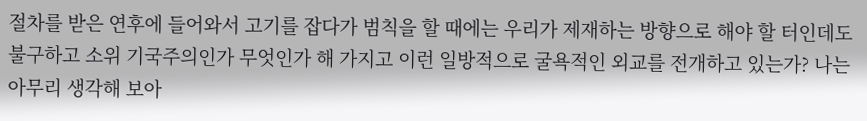절차를 받은 연후에 들어와서 고기를 잡다가 범칙을 할 때에는 우리가 제재하는 방향으로 해야 할 터인데도 불구하고 소위 기국주의인가 무엇인가 해 가지고 이런 일방적으로 굴욕적인 외교를 전개하고 있는가? 나는 아무리 생각해 보아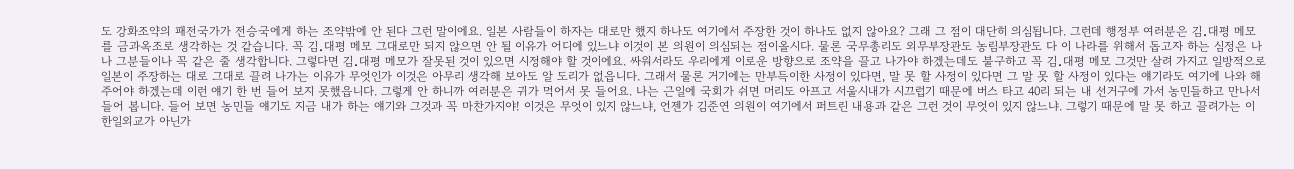도 강화조약의 패전국가가 전승국에게 하는 조약밖에 안 된다 그런 말이에요. 일본 사람들이 하자는 대로만 했지 하나도 여기에서 주장한 것이 하나도 없지 않아요? 그래 그 점이 대단히 의심됩니다. 그런데 행정부 여러분은 김․대평 메모를 금과옥조로 생각하는 것 같습니다. 꼭 김․대평 메모 그대로만 되지 않으면 안 될 이유가 어디에 있느냐 이것이 본 의원이 의심되는 점이올시다. 물론 국무총리도 외무부장관도 농림부장관도 다 이 나라를 위해서 돕고자 하는 심정은 나나 그분들이나 꼭 같은 줄 생각합니다. 그렇다면 김․대평 메모가 잘못된 것이 있으면 시정해야 할 것이에요. 싸워서라도 우리에게 이로운 방향으로 조약을 끌고 나가야 하겠는데도 불구하고 꼭 김․대평 메모 그것만 살려 가지고 일방적으로 일본이 주장하는 대로 그대로 끌려 나가는 이유가 무엇인가 이것은 아무리 생각해 보아도 알 도리가 없읍니다. 그래서 물론 거기에는 만부득이한 사정이 있다면, 말 못 할 사정이 있다면 그 말 못 할 사정이 있다는 얘기라도 여기에 나와 해 주어야 하겠는데 이런 얘기 한 번 들어 보지 못했읍니다. 그렇게 안 하니까 여러분은 귀가 먹어서 못 들어요. 나는 근일에 국회가 쉬면 머리도 아프고 서울시내가 시끄럽기 때문에 버스 타고 40리 되는 내 선거구에 가서 농민들하고 만나서 들어 봅니다. 들어 보면 농민들 얘기도 지금 내가 하는 얘기와 그것과 꼭 마찬가지야! 이것은 무엇이 있지 않느냐, 언젠가 김준연 의원이 여기에서 퍼트린 내용과 같은 그런 것이 무엇이 있지 않느냐. 그렇기 때문에 말 못 하고 끌려가는 이 한일외교가 아닌가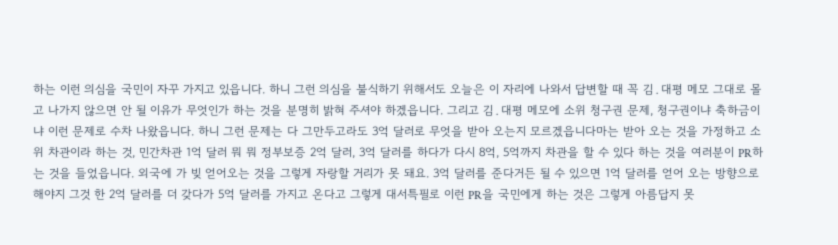하는 이런 의심을 국민이 자꾸 가지고 있읍니다. 하니 그런 의심을 불식하기 위해서도 오늘은 이 자리에 나와서 답변할 때 꼭 김․대평 메모 그대로 몰고 나가지 않으면 안 될 이유가 무엇인가 하는 것을 분명히 밝혀 주셔야 하겠읍니다. 그리고 김․대평 메모에 소위 청구권 문제, 청구권이냐 축하금이냐 이런 문제로 수차 나왔읍니다. 하니 그런 문제는 다 그만두고라도 3억 달러로 무엇을 받아 오는지 모르겠읍니다마는 받아 오는 것을 가정하고 소위 차관이라 하는 것, 민간차관 1억 달러 뭐 뭐 정부보증 2억 달러, 3억 달러를 하다가 다시 8억, 5억까지 차관을 할 수 있다 하는 것을 여러분이 PR하는 것을 들었읍니다. 외국에 가 빚 얻어오는 것을 그렇게 자랑할 거리가 못 돼요. 3억 달러를 준다거든 될 수 있으면 1억 달러를 얻어 오는 방향으로 해야지 그것 한 2억 달러를 더 갖다가 5억 달러를 가지고 온다고 그렇게 대서특필로 이런 PR을 국민에게 하는 것은 그렇게 아름답지 못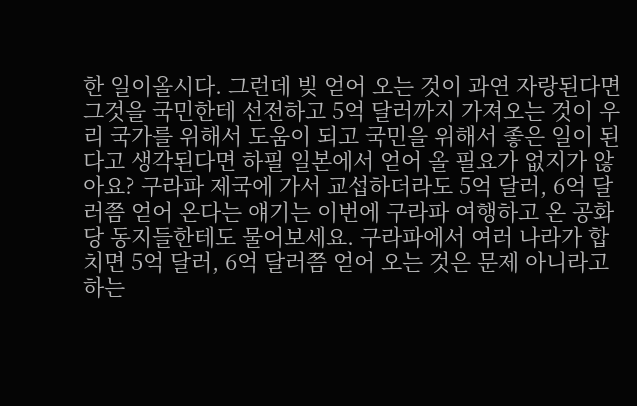한 일이올시다. 그런데 빚 얻어 오는 것이 과연 자랑된다면 그것을 국민한테 선전하고 5억 달러까지 가져오는 것이 우리 국가를 위해서 도움이 되고 국민을 위해서 좋은 일이 된다고 생각된다면 하필 일본에서 얻어 올 필요가 없지가 않아요? 구라파 제국에 가서 교섭하더라도 5억 달러, 6억 달러쯤 얻어 온다는 얘기는 이번에 구라파 여행하고 온 공화당 동지들한테도 물어보세요. 구라파에서 여러 나라가 합치면 5억 달러, 6억 달러쯤 얻어 오는 것은 문제 아니라고 하는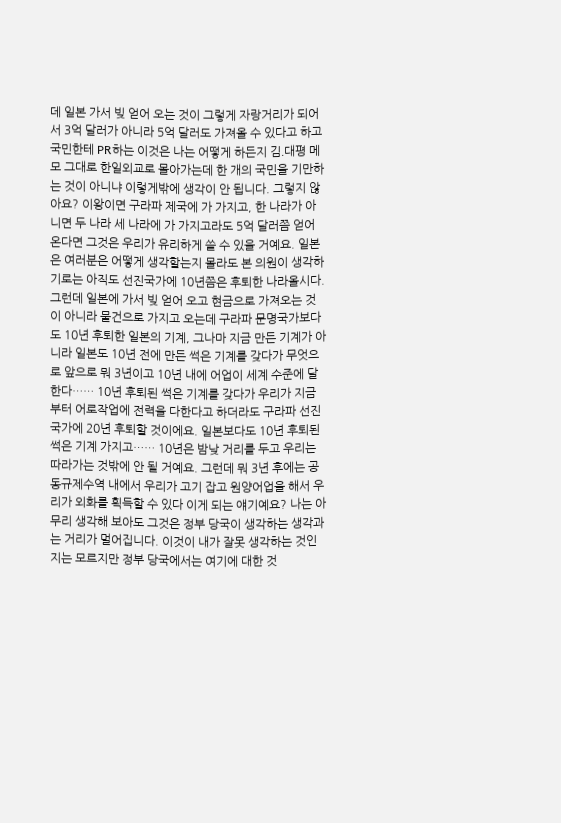데 일본 가서 빚 얻어 오는 것이 그렇게 자랑거리가 되어서 3억 달러가 아니라 5억 달러도 가져올 수 있다고 하고 국민한테 PR하는 이것은 나는 어떻게 하든지 김․대평 메모 그대로 한일외교로 몰아가는데 한 개의 국민을 기만하는 것이 아니냐 이렇게밖에 생각이 안 됩니다. 그렇지 않아요? 이왕이면 구라파 제국에 가 가지고, 한 나라가 아니면 두 나라 세 나라에 가 가지고라도 5억 달러쯤 얻어 온다면 그것은 우리가 유리하게 쓸 수 있을 거예요. 일본은 여러분은 어떻게 생각할는지 몰라도 본 의원이 생각하기로는 아직도 선진국가에 10년쯤은 후퇴한 나라올시다. 그런데 일본에 가서 빚 얻어 오고 현금으로 가져오는 것이 아니라 물건으로 가지고 오는데 구라파 문명국가보다도 10년 후퇴한 일본의 기계, 그나마 지금 만든 기계가 아니라 일본도 10년 전에 만든 썩은 기계를 갖다가 무엇으로 앞으로 뭐 3년이고 10년 내에 어업이 세계 수준에 달한다…… 10년 후퇴된 썩은 기계를 갖다가 우리가 지금부터 어로작업에 전력을 다한다고 하더라도 구라파 선진국가에 20년 후퇴할 것이에요. 일본보다도 10년 후퇴된 썩은 기계 가지고…… 10년은 밤낮 거리를 두고 우리는 따라가는 것밖에 안 될 거예요. 그런데 뭐 3년 후에는 공동규제수역 내에서 우리가 고기 잡고 원양어업을 해서 우리가 외화를 획득할 수 있다 이게 되는 얘기예요? 나는 아무리 생각해 보아도 그것은 정부 당국이 생각하는 생각과는 거리가 멀어집니다. 이것이 내가 잘못 생각하는 것인지는 모르지만 정부 당국에서는 여기에 대한 것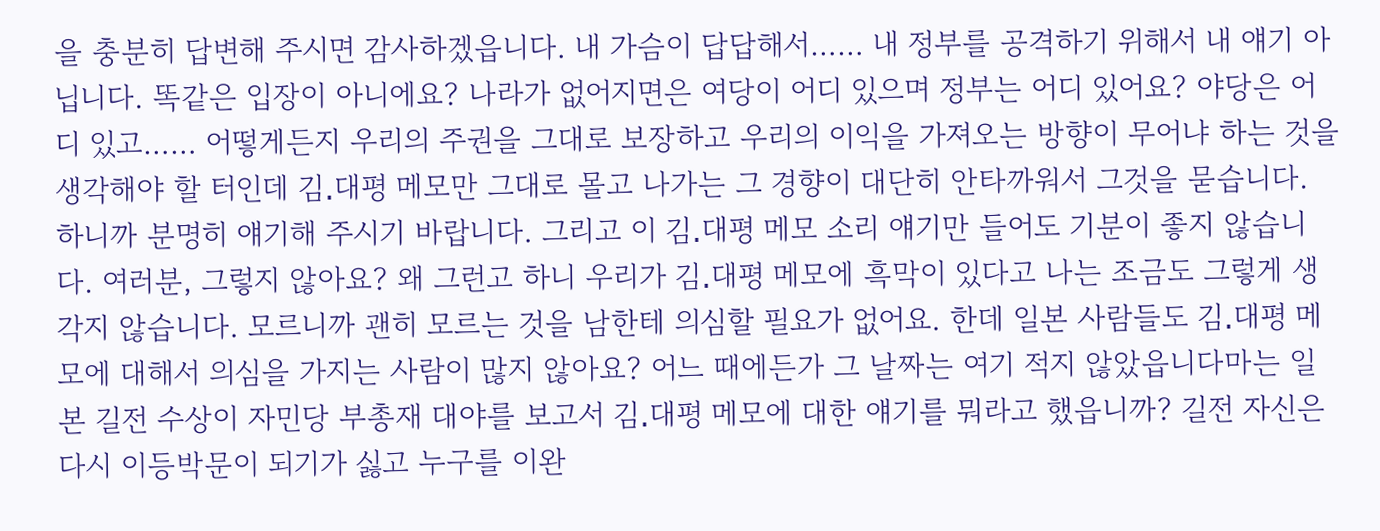을 충분히 답변해 주시면 감사하겠읍니다. 내 가슴이 답답해서…… 내 정부를 공격하기 위해서 내 얘기 아닙니다. 똑같은 입장이 아니에요? 나라가 없어지면은 여당이 어디 있으며 정부는 어디 있어요? 야당은 어디 있고…… 어떻게든지 우리의 주권을 그대로 보장하고 우리의 이익을 가져오는 방향이 무어냐 하는 것을 생각해야 할 터인데 김․대평 메모만 그대로 몰고 나가는 그 경향이 대단히 안타까워서 그것을 묻습니다. 하니까 분명히 얘기해 주시기 바랍니다. 그리고 이 김․대평 메모 소리 얘기만 들어도 기분이 좋지 않습니다. 여러분, 그렇지 않아요? 왜 그런고 하니 우리가 김․대평 메모에 흑막이 있다고 나는 조금도 그렇게 생각지 않습니다. 모르니까 괜히 모르는 것을 남한테 의심할 필요가 없어요. 한데 일본 사람들도 김․대평 메모에 대해서 의심을 가지는 사람이 많지 않아요? 어느 때에든가 그 날짜는 여기 적지 않았읍니다마는 일본 길전 수상이 자민당 부총재 대야를 보고서 김․대평 메모에 대한 얘기를 뭐라고 했읍니까? 길전 자신은 다시 이등박문이 되기가 싫고 누구를 이완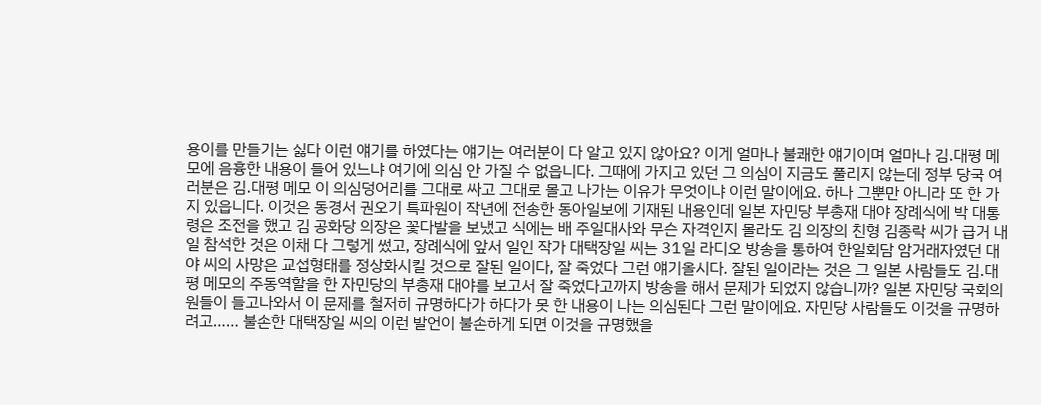용이를 만들기는 싫다 이런 얘기를 하였다는 얘기는 여러분이 다 알고 있지 않아요? 이게 얼마나 불쾌한 얘기이며 얼마나 김․대평 메모에 음흉한 내용이 들어 있느냐 여기에 의심 안 가질 수 없읍니다. 그때에 가지고 있던 그 의심이 지금도 풀리지 않는데 정부 당국 여러분은 김․대평 메모 이 의심덩어리를 그대로 싸고 그대로 몰고 나가는 이유가 무엇이냐 이런 말이에요. 하나 그뿐만 아니라 또 한 가지 있읍니다. 이것은 동경서 권오기 특파원이 작년에 전송한 동아일보에 기재된 내용인데 일본 자민당 부총재 대야 장례식에 박 대통령은 조전을 했고 김 공화당 의장은 꽃다발을 보냈고 식에는 배 주일대사와 무슨 자격인지 몰라도 김 의장의 친형 김종락 씨가 급거 내일 참석한 것은 이채 다 그렇게 썼고, 장례식에 앞서 일인 작가 대택장일 씨는 31일 라디오 방송을 통하여 한일회담 암거래자였던 대야 씨의 사망은 교섭형태를 정상화시킬 것으로 잘된 일이다, 잘 죽었다 그런 얘기올시다. 잘된 일이라는 것은 그 일본 사람들도 김․대평 메모의 주동역할을 한 자민당의 부총재 대야를 보고서 잘 죽었다고까지 방송을 해서 문제가 되었지 않습니까? 일본 자민당 국회의원들이 들고나와서 이 문제를 철저히 규명하다가 하다가 못 한 내용이 나는 의심된다 그런 말이에요. 자민당 사람들도 이것을 규명하려고…… 불손한 대택장일 씨의 이런 발언이 불손하게 되면 이것을 규명했을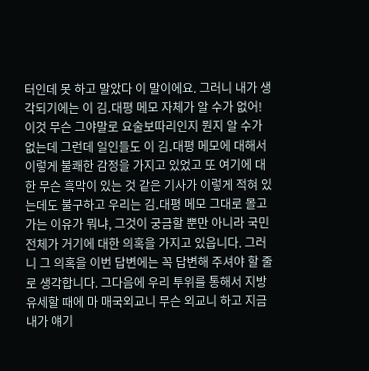터인데 못 하고 말았다 이 말이에요. 그러니 내가 생각되기에는 이 김․대평 메모 자체가 알 수가 없어! 이것 무슨 그야말로 요술보따리인지 뭔지 알 수가 없는데 그런데 일인들도 이 김․대평 메모에 대해서 이렇게 불쾌한 감정을 가지고 있었고 또 여기에 대한 무슨 흑막이 있는 것 같은 기사가 이렇게 적혀 있는데도 불구하고 우리는 김․대평 메모 그대로 몰고 가는 이유가 뭐냐, 그것이 궁금할 뿐만 아니라 국민 전체가 거기에 대한 의혹을 가지고 있읍니다. 그러니 그 의혹을 이번 답변에는 꼭 답변해 주셔야 할 줄로 생각합니다. 그다음에 우리 투위를 통해서 지방유세할 때에 마 매국외교니 무슨 외교니 하고 지금 내가 얘기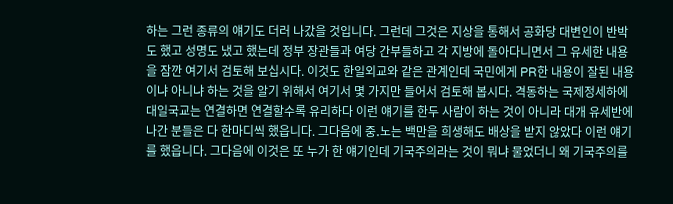하는 그런 종류의 얘기도 더러 나갔을 것입니다. 그런데 그것은 지상을 통해서 공화당 대변인이 반박도 했고 성명도 냈고 했는데 정부 장관들과 여당 간부들하고 각 지방에 돌아다니면서 그 유세한 내용을 잠깐 여기서 검토해 보십시다. 이것도 한일외교와 같은 관계인데 국민에게 PR한 내용이 잘된 내용이냐 아니냐 하는 것을 알기 위해서 여기서 몇 가지만 들어서 검토해 봅시다. 격동하는 국제정세하에 대일국교는 연결하면 연결할수록 유리하다 이런 얘기를 한두 사람이 하는 것이 아니라 대개 유세반에 나간 분들은 다 한마디씩 했읍니다. 그다음에 중․노는 백만을 희생해도 배상을 받지 않았다 이런 얘기를 했읍니다. 그다음에 이것은 또 누가 한 얘기인데 기국주의라는 것이 뭐냐 물었더니 왜 기국주의를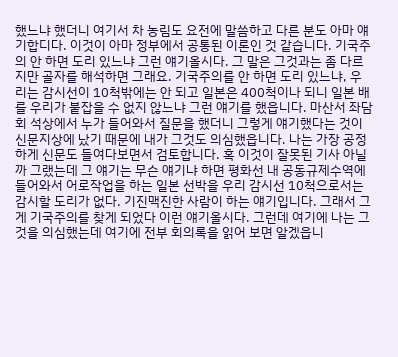했느냐 했더니 여기서 차 농림도 요전에 말씀하고 다른 분도 아마 얘기합디다. 이것이 아마 정부에서 공통된 이론인 것 같습니다. 기국주의 안 하면 도리 있느냐 그런 얘기올시다. 그 말은 그것과는 좀 다르지만 골자를 해석하면 그래요. 기국주의를 안 하면 도리 있느냐, 우리는 감시선이 10척밖에는 안 되고 일본은 400척이나 되니 일본 배를 우리가 붙잡을 수 없지 않느냐 그런 얘기를 했읍니다. 마산서 좌담회 석상에서 누가 들어와서 질문을 했더니 그렇게 얘기했다는 것이 신문지상에 났기 때문에 내가 그것도 의심했읍니다. 나는 가장 공정하게 신문도 들여다보면서 검토합니다. 혹 이것이 잘못된 기사 아닐까 그랬는데 그 얘기는 무슨 얘기냐 하면 평화선 내 공동규제수역에 들어와서 어로작업을 하는 일본 선박을 우리 감시선 10척으로서는 감시할 도리가 없다. 기진맥진한 사람이 하는 얘기입니다. 그래서 그게 기국주의를 찾게 되었다 이런 얘기올시다. 그런데 여기에 나는 그것을 의심했는데 여기에 전부 회의록을 읽어 보면 알겠읍니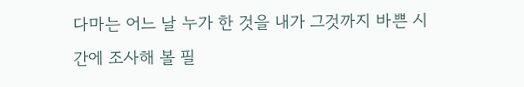다마는 어느 날 누가 한 것을 내가 그것까지 바쁜 시간에 조사해 볼 필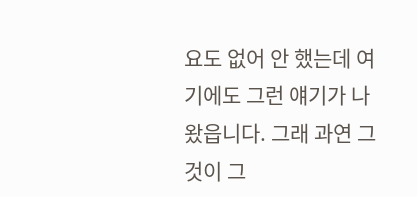요도 없어 안 했는데 여기에도 그런 얘기가 나왔읍니다. 그래 과연 그것이 그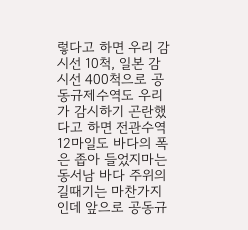렇다고 하면 우리 감시선 10척, 일본 감시선 400척으로 공동규제수역도 우리가 감시하기 곤란했다고 하면 전관수역 12마일도 바다의 폭은 좁아 들었지마는 동서남 바다 주위의 길때기는 마찬가지인데 앞으로 공동규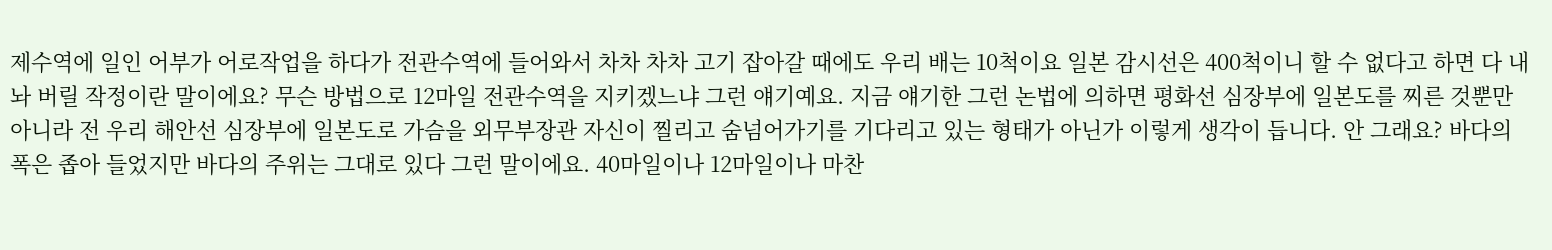제수역에 일인 어부가 어로작업을 하다가 전관수역에 들어와서 차차 차차 고기 잡아갈 때에도 우리 배는 10척이요 일본 감시선은 400척이니 할 수 없다고 하면 다 내놔 버릴 작정이란 말이에요? 무슨 방법으로 12마일 전관수역을 지키겠느냐 그런 얘기예요. 지금 얘기한 그런 논법에 의하면 평화선 심장부에 일본도를 찌른 것뿐만 아니라 전 우리 해안선 심장부에 일본도로 가슴을 외무부장관 자신이 찔리고 숨넘어가기를 기다리고 있는 형태가 아닌가 이렇게 생각이 듭니다. 안 그래요? 바다의 폭은 좁아 들었지만 바다의 주위는 그대로 있다 그런 말이에요. 40마일이나 12마일이나 마찬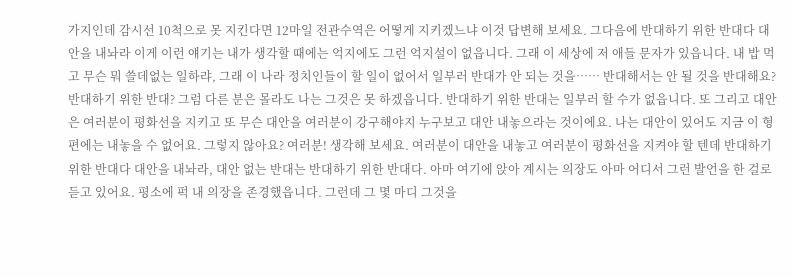가지인데 감시선 10척으로 못 지킨다면 12마일 전관수역은 어떻게 지키겠느냐 이것 답변해 보세요. 그다음에 반대하기 위한 반대다 대안을 내놔라 이게 이런 얘기는 내가 생각할 때에는 억지에도 그런 억지설이 없읍니다. 그래 이 세상에 저 애들 문자가 있읍니다. 내 밥 먹고 무슨 뭐 쓸데없는 일하랴, 그래 이 나라 정치인들이 할 일이 없어서 일부러 반대가 안 되는 것을…… 반대해서는 안 될 것을 반대해요? 반대하기 위한 반대? 그럼 다른 분은 몰라도 나는 그것은 못 하겠읍니다. 반대하기 위한 반대는 일부러 할 수가 없읍니다. 또 그리고 대안은 여러분이 평화선을 지키고 또 무슨 대안을 여러분이 강구해야지 누구보고 대안 내놓으라는 것이에요. 나는 대안이 있어도 지금 이 형편에는 내놓을 수 없어요. 그렇지 않아요? 여러분! 생각해 보세요. 여러분이 대안을 내놓고 여러분이 평화선을 지켜야 할 텐데 반대하기 위한 반대다 대안을 내놔라, 대안 없는 반대는 반대하기 위한 반대다. 아마 여기에 앉아 계시는 의장도 아마 어디서 그런 발언을 한 걸로 듣고 있어요. 평소에 퍽 내 의장을 존경했읍니다. 그런데 그 몇 마디 그것을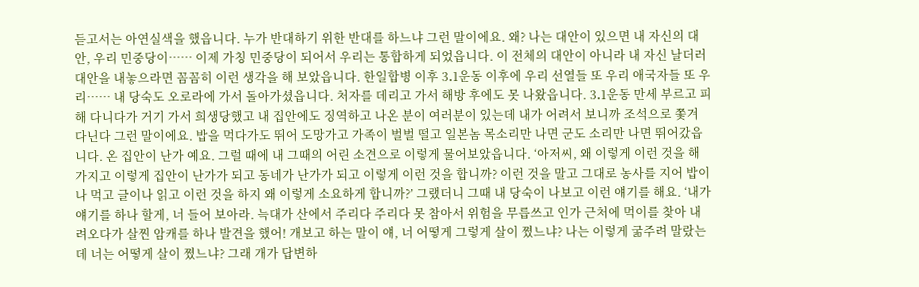듣고서는 아연실색을 했읍니다. 누가 반대하기 위한 반대를 하느냐 그런 말이에요. 왜? 나는 대안이 있으면 내 자신의 대안, 우리 민중당이…… 이제 가칭 민중당이 되어서 우리는 통합하게 되었읍니다. 이 전체의 대안이 아니라 내 자신 날더러 대안을 내놓으라면 꼼꼼히 이런 생각을 해 보았읍니다. 한일합병 이후 3․1운동 이후에 우리 선열들 또 우리 애국자들 또 우리…… 내 당숙도 오로라에 가서 돌아가셨읍니다. 처자를 데리고 가서 해방 후에도 못 나왔읍니다. 3․1운동 만세 부르고 피해 다니다가 거기 가서 희생당했고 내 집안에도 징역하고 나온 분이 여러분이 있는데 내가 어려서 보니까 조석으로 쫓겨 다닌다 그런 말이에요. 밥을 먹다가도 뛰어 도망가고 가족이 벌벌 떨고 일본놈 목소리만 나면 군도 소리만 나면 뛰어갔읍니다. 온 집안이 난가 예요. 그럴 때에 내 그때의 어린 소견으로 이렇게 물어보았읍니다. ‘아저씨, 왜 이렇게 이런 것을 해 가지고 이렇게 집안이 난가가 되고 동네가 난가가 되고 이렇게 이런 것을 합니까? 이런 것을 말고 그대로 농사를 지어 밥이나 먹고 글이나 읽고 이런 것을 하지 왜 이렇게 소요하게 합니까?’ 그랬더니 그때 내 당숙이 나보고 이런 얘기를 해요. ‘내가 얘기를 하나 할게, 너 들어 보아라. 늑대가 산에서 주리다 주리다 못 참아서 위험을 무릅쓰고 인가 근처에 먹이를 찾아 내려오다가 살찐 암캐를 하나 발견을 했어! 개보고 하는 말이 얘, 너 어떻게 그렇게 살이 쪘느냐? 나는 이렇게 굶주려 말랐는데 너는 어떻게 살이 쪘느냐? 그래 개가 답변하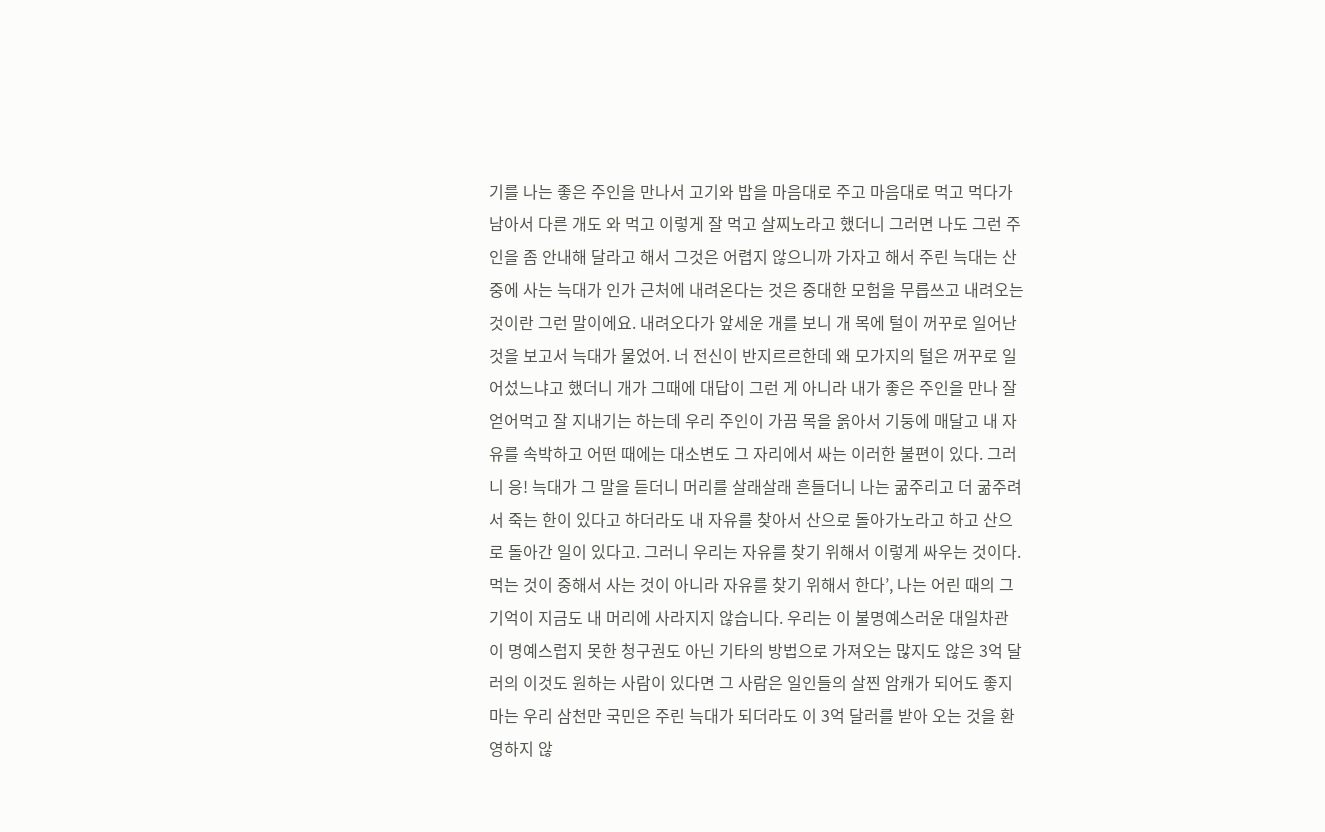기를 나는 좋은 주인을 만나서 고기와 밥을 마음대로 주고 마음대로 먹고 먹다가 남아서 다른 개도 와 먹고 이렇게 잘 먹고 살찌노라고 했더니 그러면 나도 그런 주인을 좀 안내해 달라고 해서 그것은 어렵지 않으니까 가자고 해서 주린 늑대는 산중에 사는 늑대가 인가 근처에 내려온다는 것은 중대한 모험을 무릅쓰고 내려오는 것이란 그런 말이에요. 내려오다가 앞세운 개를 보니 개 목에 털이 꺼꾸로 일어난 것을 보고서 늑대가 물었어. 너 전신이 반지르르한데 왜 모가지의 털은 꺼꾸로 일어섰느냐고 했더니 개가 그때에 대답이 그런 게 아니라 내가 좋은 주인을 만나 잘 얻어먹고 잘 지내기는 하는데 우리 주인이 가끔 목을 옭아서 기둥에 매달고 내 자유를 속박하고 어떤 때에는 대소변도 그 자리에서 싸는 이러한 불편이 있다. 그러니 응! 늑대가 그 말을 듣더니 머리를 살래살래 흔들더니 나는 굶주리고 더 굶주려서 죽는 한이 있다고 하더라도 내 자유를 찾아서 산으로 돌아가노라고 하고 산으로 돌아간 일이 있다고. 그러니 우리는 자유를 찾기 위해서 이렇게 싸우는 것이다. 먹는 것이 중해서 사는 것이 아니라 자유를 찾기 위해서 한다’, 나는 어린 때의 그 기억이 지금도 내 머리에 사라지지 않습니다. 우리는 이 불명예스러운 대일차관 이 명예스럽지 못한 청구권도 아닌 기타의 방법으로 가져오는 많지도 않은 3억 달러의 이것도 원하는 사람이 있다면 그 사람은 일인들의 살찐 암캐가 되어도 좋지마는 우리 삼천만 국민은 주린 늑대가 되더라도 이 3억 달러를 받아 오는 것을 환영하지 않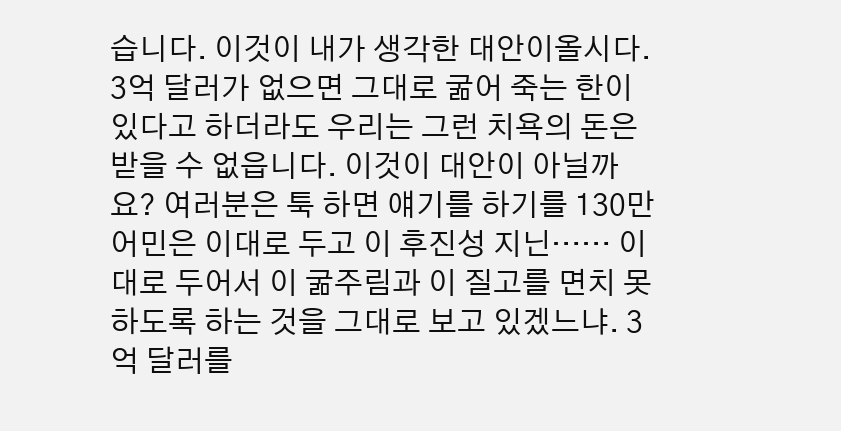습니다. 이것이 내가 생각한 대안이올시다. 3억 달러가 없으면 그대로 굶어 죽는 한이 있다고 하더라도 우리는 그런 치욕의 돈은 받을 수 없읍니다. 이것이 대안이 아닐까요? 여러분은 툭 하면 얘기를 하기를 130만 어민은 이대로 두고 이 후진성 지닌…… 이대로 두어서 이 굶주림과 이 질고를 면치 못하도록 하는 것을 그대로 보고 있겠느냐. 3억 달러를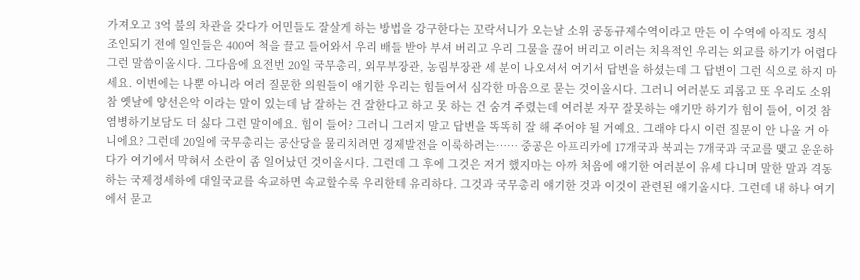가져오고 3억 불의 차관을 갖다가 어민들도 잘살게 하는 방법을 강구한다는 꼬락서니가 오는날 소위 공동규제수역이라고 만든 이 수역에 아직도 정식조인되기 전에 일인들은 400여 척을 끌고 들어와서 우리 배들 받아 부셔 버리고 우리 그물을 끊어 버리고 이러는 치욕적인 우리는 외교를 하기가 어렵다 그런 말씀이올시다. 그다음에 요전번 20일 국무총리, 외무부장관, 농림부장관 세 분이 나오셔서 여기서 답변을 하셨는데 그 답변이 그런 식으로 하지 마세요. 이번에는 나뿐 아니라 여러 질문한 의원들이 얘기한 우리는 힘들여서 심각한 마음으로 묻는 것이올시다. 그러니 여러분도 괴롭고 또 우리도 소위 참 옛날에 양선은악 이라는 말이 있는데 남 잘하는 건 잘한다고 하고 못 하는 건 숨겨 주렸는데 여러분 자꾸 잘못하는 얘기만 하기가 힘이 들어, 이것 참 염병하기보담도 더 싫다 그런 말이에요. 힘이 들어? 그러니 그러지 말고 답변을 똑똑히 잘 해 주어야 될 거예요. 그래야 다시 이런 질문이 안 나올 거 아니에요? 그런데 20일에 국무총리는 공산당을 물리치려면 경제발전을 이룩하려는…… 중공은 아프리카에 17개국과 북괴는 7개국과 국교를 맺고 운운하다가 여기에서 막혀서 소란이 좀 일어났던 것이올시다. 그런데 그 후에 그것은 저거 했지마는 아까 처음에 얘기한 여러분이 유세 다니며 말한 말과 격동하는 국제정세하에 대일국교를 속교하면 속교할수록 우리한테 유리하다. 그것과 국무총리 얘기한 것과 이것이 관련된 얘기올시다. 그런데 내 하나 여기에서 묻고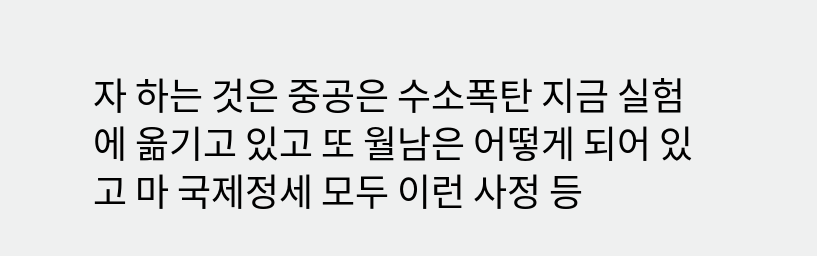자 하는 것은 중공은 수소폭탄 지금 실험에 옮기고 있고 또 월남은 어떻게 되어 있고 마 국제정세 모두 이런 사정 등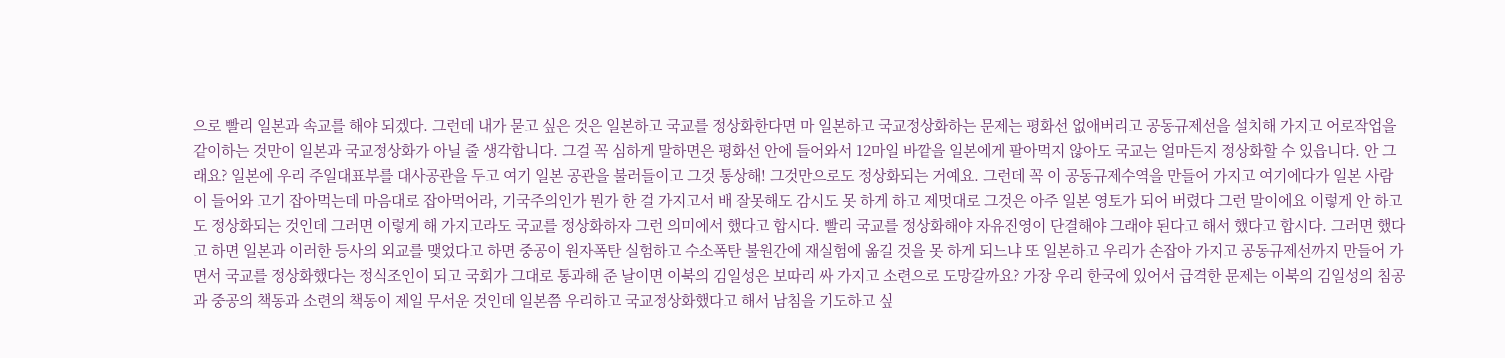으로 빨리 일본과 속교를 해야 되겠다. 그런데 내가 묻고 싶은 것은 일본하고 국교를 정상화한다면 마 일본하고 국교정상화하는 문제는 평화선 없애버리고 공동규제선을 설치해 가지고 어로작업을 같이하는 것만이 일본과 국교정상화가 아닐 줄 생각합니다. 그걸 꼭 심하게 말하면은 평화선 안에 들어와서 12마일 바깥을 일본에게 팔아먹지 않아도 국교는 얼마든지 정상화할 수 있읍니다. 안 그래요? 일본에 우리 주일대표부를 대사공관을 두고 여기 일본 공관을 불러들이고 그것 통상해! 그것만으로도 정상화되는 거예요. 그런데 꼭 이 공동규제수역을 만들어 가지고 여기에다가 일본 사람이 들어와 고기 잡아먹는데 마음대로 잡아먹어라, 기국주의인가 뭔가 한 걸 가지고서 배 잘못해도 감시도 못 하게 하고 제멋대로 그것은 아주 일본 영토가 되어 버렸다 그런 말이에요 이렇게 안 하고도 정상화되는 것인데 그러면 이렇게 해 가지고라도 국교를 정상화하자 그런 의미에서 했다고 합시다. 빨리 국교를 정상화해야 자유진영이 단결해야 그래야 된다고 해서 했다고 합시다. 그러면 했다고 하면 일본과 이러한 등사의 외교를 맺었다고 하면 중공이 원자폭탄 실험하고 수소폭탄 불원간에 재실험에 옮길 것을 못 하게 되느냐 또 일본하고 우리가 손잡아 가지고 공동규제선까지 만들어 가면서 국교를 정상화했다는 정식조인이 되고 국회가 그대로 통과해 준 날이면 이북의 김일성은 보따리 싸 가지고 소련으로 도망갈까요? 가장 우리 한국에 있어서 급격한 문제는 이북의 김일성의 침공과 중공의 책동과 소련의 책동이 제일 무서운 것인데 일본쯤 우리하고 국교정상화했다고 해서 남침을 기도하고 싶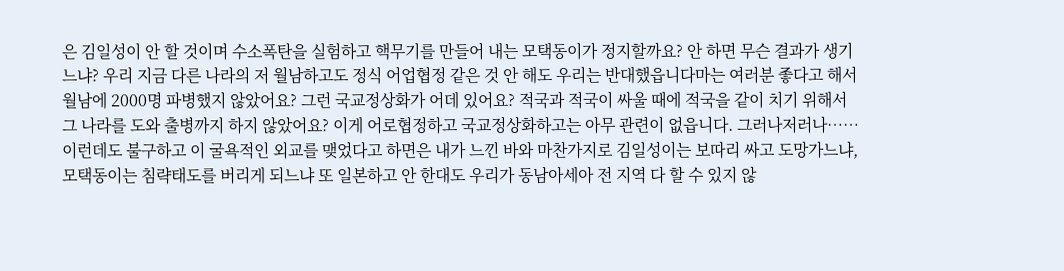은 김일성이 안 할 것이며 수소폭탄을 실험하고 핵무기를 만들어 내는 모택동이가 정지할까요? 안 하면 무슨 결과가 생기느냐? 우리 지금 다른 나라의 저 월남하고도 정식 어업협정 같은 것 안 해도 우리는 반대했읍니다마는 여러분 좋다고 해서 월남에 2000명 파병했지 않았어요? 그런 국교정상화가 어데 있어요? 적국과 적국이 싸울 때에 적국을 같이 치기 위해서 그 나라를 도와 출병까지 하지 않았어요? 이게 어로협정하고 국교정상화하고는 아무 관련이 없읍니다. 그러나저러나…… 이런데도 불구하고 이 굴욕적인 외교를 맺었다고 하면은 내가 느낀 바와 마찬가지로 김일성이는 보따리 싸고 도망가느냐, 모택동이는 침략태도를 버리게 되느냐 또 일본하고 안 한대도 우리가 동남아세아 전 지역 다 할 수 있지 않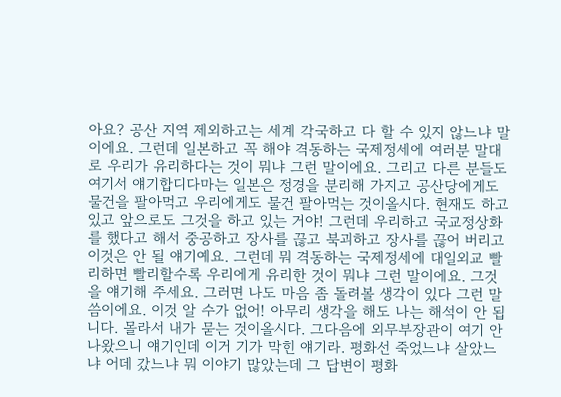아요? 공산 지역 제외하고는 세계 각국하고 다 할 수 있지 않느냐 말이에요. 그런데 일본하고 꼭 해야 격동하는 국제정세에 여러분 말대로 우리가 유리하다는 것이 뭐냐 그런 말이에요. 그리고 다른 분들도 여기서 얘기합디다마는 일본은 정경을 분리해 가지고 공산당에게도 물건을 팔아먹고 우리에게도 물건 팔아먹는 것이올시다. 현재도 하고 있고 앞으로도 그것을 하고 있는 거야! 그런데 우리하고 국교정상화를 했다고 해서 중공하고 장사를 끊고 북괴하고 장사를 끊어 버리고 이것은 안 될 얘기예요. 그런데 뭐 격동하는 국제정세에 대일외교 빨리하면 빨리할수록 우리에게 유리한 것이 뭐냐 그런 말이에요. 그것을 얘기해 주세요. 그러면 나도 마음 좀 돌려볼 생각이 있다 그런 말씀이에요. 이것 알 수가 없어! 아무리 생각을 해도 나는 해석이 안 됩니다. 몰라서 내가 묻는 것이올시다. 그다음에 외무부장관이 여기 안 나왔으니 얘기인데 이거 기가 막힌 얘기라. 평화선 죽었느냐 살았느냐 어데 갔느냐 뭐 이야기 많았는데 그 답변이 평화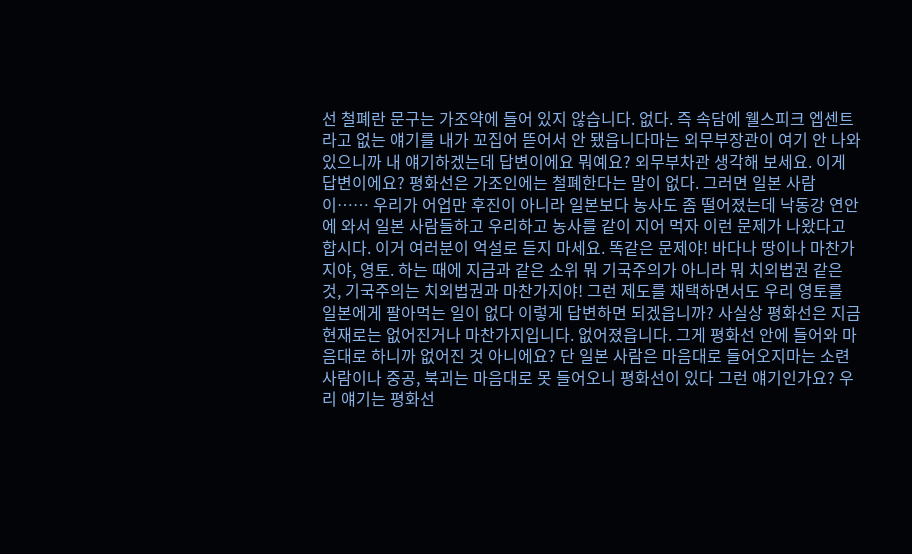선 철폐란 문구는 가조약에 들어 있지 않습니다. 없다. 즉 속담에 웰스피크 엡센트라고 없는 얘기를 내가 꼬집어 뜯어서 안 됐읍니다마는 외무부장관이 여기 안 나와 있으니까 내 얘기하겠는데 답변이에요 뭐예요? 외무부차관 생각해 보세요. 이게 답변이에요? 평화선은 가조인에는 철폐한다는 말이 없다. 그러면 일본 사람이…… 우리가 어업만 후진이 아니라 일본보다 농사도 좀 떨어졌는데 낙동강 연안에 와서 일본 사람들하고 우리하고 농사를 같이 지어 먹자 이런 문제가 나왔다고 합시다. 이거 여러분이 억설로 듣지 마세요. 똑같은 문제야! 바다나 땅이나 마찬가지야, 영토. 하는 때에 지금과 같은 소위 뭐 기국주의가 아니라 뭐 치외법권 같은 것, 기국주의는 치외법권과 마찬가지야! 그런 제도를 채택하면서도 우리 영토를 일본에게 팔아먹는 일이 없다 이렇게 답변하면 되겠읍니까? 사실상 평화선은 지금 현재로는 없어진거나 마찬가지입니다. 없어졌읍니다. 그게 평화선 안에 들어와 마음대로 하니까 없어진 것 아니에요? 단 일본 사람은 마음대로 들어오지마는 소련 사람이나 중공, 북괴는 마음대로 못 들어오니 평화선이 있다 그런 얘기인가요? 우리 얘기는 평화선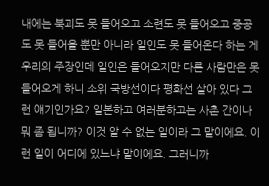내에는 북괴도 못 들어오고 소련도 못 들어오고 중공도 못 들어올 뿐만 아니라 일인도 못 들어온다 하는 게 우리의 주장인데 일인은 들어오지만 다른 사람만은 못 들어오게 하니 소위 국방선이다 평화선 살아 있다 그런 얘기인가요? 일본하고 여러분하고는 사촌 간이나 뭐 좀 됩니까? 이것 알 수 없는 일이라 그 말이에요. 이런 일이 어디에 있느냐 말이에요. 그러니까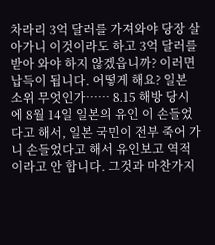차라리 3억 달러를 가져와야 당장 살아가니 이것이라도 하고 3억 달러를 받아 와야 하지 않겠읍니까? 이러면 납득이 됩니다. 어떻게 해요? 일본 소위 무엇인가…… 8․15 해방 당시에 8월 14일 일본의 유인 이 손들었다고 해서, 일본 국민이 전부 죽어 가니 손들었다고 해서 유인보고 역적이라고 안 합니다. 그것과 마찬가지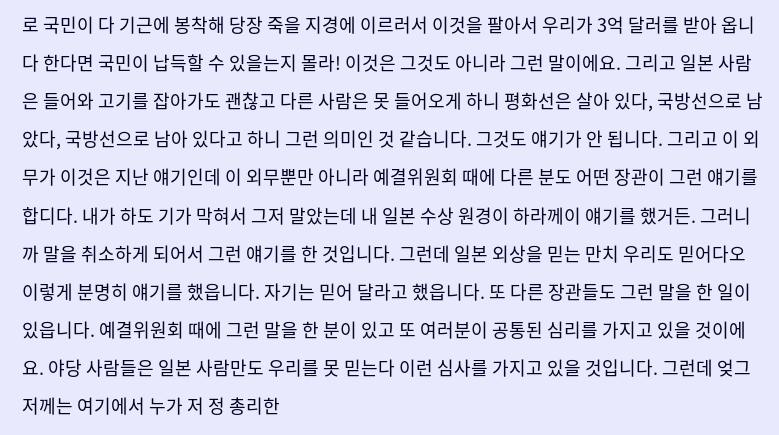로 국민이 다 기근에 봉착해 당장 죽을 지경에 이르러서 이것을 팔아서 우리가 3억 달러를 받아 옵니다 한다면 국민이 납득할 수 있을는지 몰라! 이것은 그것도 아니라 그런 말이에요. 그리고 일본 사람은 들어와 고기를 잡아가도 괜찮고 다른 사람은 못 들어오게 하니 평화선은 살아 있다, 국방선으로 남았다, 국방선으로 남아 있다고 하니 그런 의미인 것 같습니다. 그것도 얘기가 안 됩니다. 그리고 이 외무가 이것은 지난 얘기인데 이 외무뿐만 아니라 예결위원회 때에 다른 분도 어떤 장관이 그런 얘기를 합디다. 내가 하도 기가 막혀서 그저 말았는데 내 일본 수상 원경이 하라께이 얘기를 했거든. 그러니까 말을 취소하게 되어서 그런 얘기를 한 것입니다. 그런데 일본 외상을 믿는 만치 우리도 믿어다오 이렇게 분명히 얘기를 했읍니다. 자기는 믿어 달라고 했읍니다. 또 다른 장관들도 그런 말을 한 일이 있읍니다. 예결위원회 때에 그런 말을 한 분이 있고 또 여러분이 공통된 심리를 가지고 있을 것이에요. 야당 사람들은 일본 사람만도 우리를 못 믿는다 이런 심사를 가지고 있을 것입니다. 그런데 엊그저께는 여기에서 누가 저 정 총리한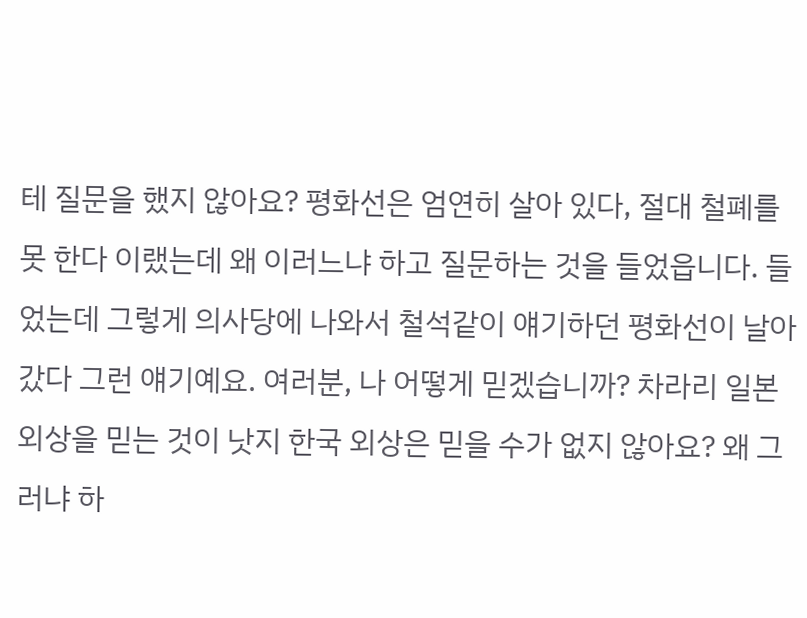테 질문을 했지 않아요? 평화선은 엄연히 살아 있다, 절대 철폐를 못 한다 이랬는데 왜 이러느냐 하고 질문하는 것을 들었읍니다. 들었는데 그렇게 의사당에 나와서 철석같이 얘기하던 평화선이 날아갔다 그런 얘기예요. 여러분, 나 어떻게 믿겠습니까? 차라리 일본 외상을 믿는 것이 낫지 한국 외상은 믿을 수가 없지 않아요? 왜 그러냐 하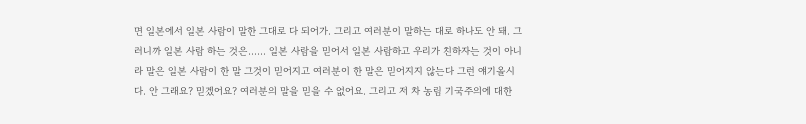면 일본에서 일본 사람이 말한 그대로 다 되어가. 그리고 여러분이 말하는 대로 하나도 안 돼. 그러니까 일본 사람 하는 것은…… 일본 사람을 믿어서 일본 사람하고 우리가 친하자는 것이 아니라 말은 일본 사람이 한 말 그것이 믿어지고 여러분이 한 말은 믿어지지 않는다 그런 얘기올시다. 안 그래요? 믿겠어요? 여러분의 말을 믿을 수 없어요. 그리고 저 차 농림 기국주의에 대한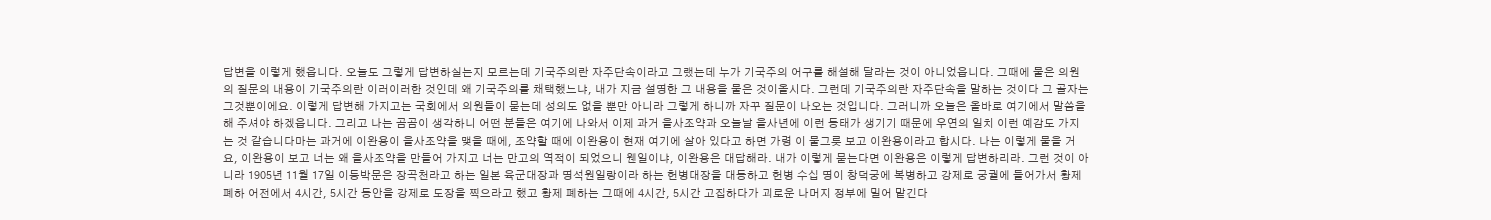답변을 이렇게 했읍니다. 오늘도 그렇게 답변하실는지 모르는데 기국주의란 자주단속이라고 그랬는데 누가 기국주의 어구를 해설해 달라는 것이 아니었읍니다. 그때에 물은 의원의 질문의 내용이 기국주의란 이러이러한 것인데 왜 기국주의를 채택했느냐, 내가 지금 설명한 그 내용을 물은 것이올시다. 그런데 기국주의란 자주단속을 말하는 것이다 그 골자는 그것뿐이에요. 이렇게 답변해 가지고는 국회에서 의원들이 묻는데 성의도 없을 뿐만 아니라 그렇게 하니까 자꾸 질문이 나오는 것입니다. 그러니까 오늘은 올바로 여기에서 말씀을 해 주셔야 하겠읍니다. 그리고 나는 곰곰이 생각하니 어떤 분들은 여기에 나와서 이제 과거 을사조약과 오늘날 을사년에 이런 동태가 생기기 때문에 우연의 일치 이런 예감도 가지는 것 같습니다마는 과거에 이완용이 을사조약을 맺을 때에, 조약할 때에 이완용이 현재 여기에 살아 있다고 하면 가령 이 물그릇 보고 이완용이라고 합시다. 나는 이렇게 물을 거요, 이완용이 보고 너는 왜 을사조약을 만들어 가지고 너는 만고의 역적이 되었으니 웬일이냐, 이완용은 대답해라. 내가 이렇게 묻는다면 이완용은 이렇게 답변하리라. 그런 것이 아니라 1905년 11월 17일 이등박문은 장곡천라고 하는 일본 육군대장과 명석원일랑이라 하는 헌병대장을 대동하고 헌병 수십 명이 창덕궁에 복병하고 강제로 궁궐에 들어가서 황제 폐하 어전에서 4시간, 5시간 동안을 강제로 도장을 찍으라고 했고 황제 폐하는 그때에 4시간, 5시간 고집하다가 괴로운 나머지 정부에 밀어 맡긴다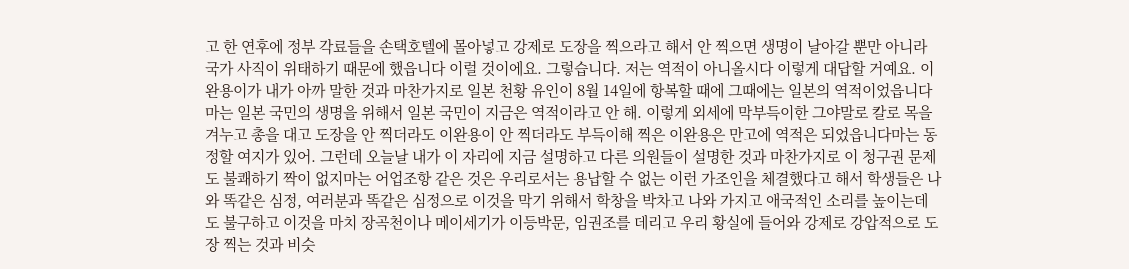고 한 연후에 정부 각료들을 손택호텔에 몰아넣고 강제로 도장을 찍으라고 해서 안 찍으면 생명이 날아갈 뿐만 아니라 국가 사직이 위태하기 때문에 했읍니다 이럴 것이에요. 그렇습니다. 저는 역적이 아니올시다 이렇게 대답할 거예요. 이완용이가 내가 아까 말한 것과 마찬가지로 일본 천황 유인이 8월 14일에 항복할 때에 그때에는 일본의 역적이었읍니다마는 일본 국민의 생명을 위해서 일본 국민이 지금은 역적이라고 안 해. 이렇게 외세에 막부득이한 그야말로 칼로 목을 겨누고 총을 대고 도장을 안 찍더라도 이완용이 안 찍더라도 부득이해 찍은 이완용은 만고에 역적은 되었읍니다마는 동정할 여지가 있어. 그런데 오늘날 내가 이 자리에 지금 설명하고 다른 의원들이 설명한 것과 마찬가지로 이 청구권 문제도 불쾌하기 짝이 없지마는 어업조항 같은 것은 우리로서는 용납할 수 없는 이런 가조인을 체결했다고 해서 학생들은 나와 똑같은 심정, 여러분과 똑같은 심정으로 이것을 막기 위해서 학창을 박차고 나와 가지고 애국적인 소리를 높이는데도 불구하고 이것을 마치 장곡천이나 메이세기가 이등박문, 임권조를 데리고 우리 황실에 들어와 강제로 강압적으로 도장 찍는 것과 비슷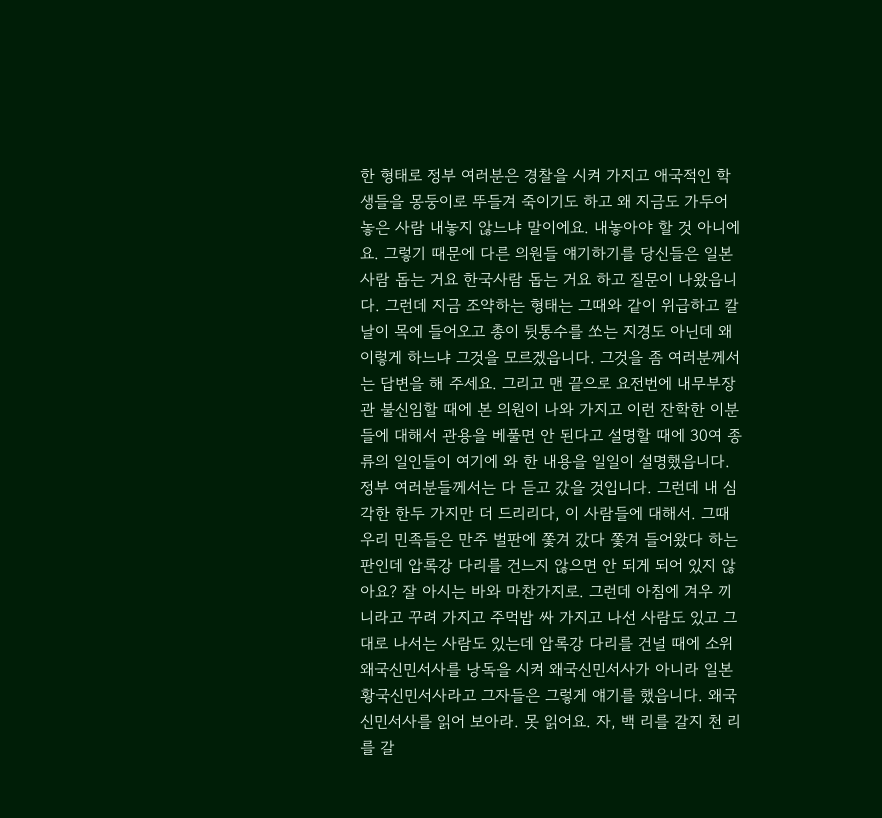한 형태로 정부 여러분은 경찰을 시켜 가지고 애국적인 학생들을 몽둥이로 뚜들겨 죽이기도 하고 왜 지금도 가두어 놓은 사람 내놓지 않느냐 말이에요. 내놓아야 할 것 아니에요. 그렇기 때문에 다른 의원들 얘기하기를 당신들은 일본 사람 돕는 거요 한국사람 돕는 거요 하고 질문이 나왔읍니다. 그런데 지금 조약하는 형태는 그때와 같이 위급하고 칼날이 목에 들어오고 총이 뒷통수를 쏘는 지경도 아닌데 왜 이렇게 하느냐 그것을 모르겠읍니다. 그것을 좀 여러분께서는 답변을 해 주세요. 그리고 맨 끝으로 요전번에 내무부장관 불신임할 때에 본 의원이 나와 가지고 이런 잔학한 이분들에 대해서 관용을 베풀면 안 된다고 설명할 때에 30여 종류의 일인들이 여기에 와 한 내용을 일일이 설명했읍니다. 정부 여러분들께서는 다 듣고 갔을 것입니다. 그런데 내 심각한 한두 가지만 더 드리리다, 이 사람들에 대해서. 그때 우리 민족들은 만주 벌판에 쫓겨 갔다 쫓겨 들어왔다 하는 판인데 압록강 다리를 건느지 않으면 안 되게 되어 있지 않아요? 잘 아시는 바와 마찬가지로. 그런데 아침에 겨우 끼니라고 꾸려 가지고 주먹밥 싸 가지고 나선 사람도 있고 그대로 나서는 사람도 있는데 압록강 다리를 건널 때에 소위 왜국신민서사를 낭독을 시켜 왜국신민서사가 아니라 일본황국신민서사라고 그자들은 그렇게 얘기를 했읍니다. 왜국신민서사를 읽어 보아라. 못 읽어요. 자, 백 리를 갈지 천 리를 갈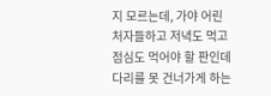지 모르는데, 가야 어린 처자들하고 저녁도 먹고 점심도 먹어야 할 판인데 다리를 못 건너가게 하는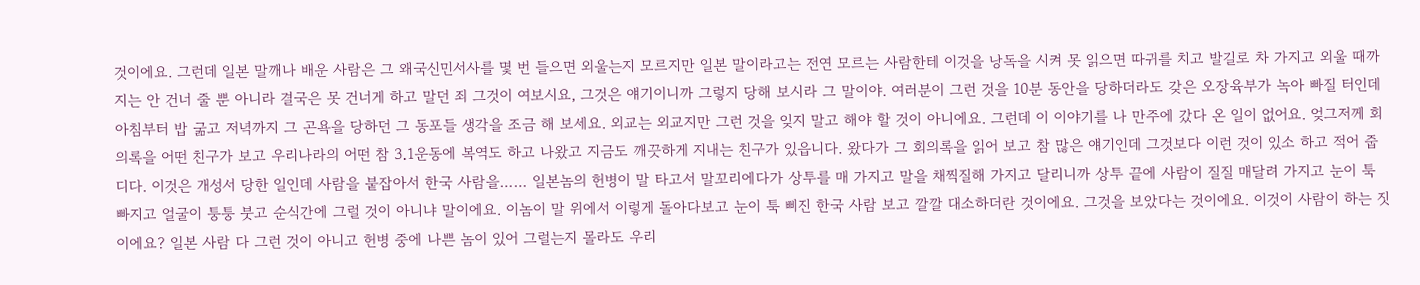것이에요. 그런데 일본 말깨나 배운 사람은 그 왜국신민서사를 몇 번 들으면 외울는지 모르지만 일본 말이라고는 전연 모르는 사람한테 이것을 낭독을 시켜 못 읽으면 따귀를 치고 발길로 차 가지고 외울 때까지는 안 건너 줄 뿐 아니라 결국은 못 건너게 하고 말던 죄 그것이 여보시요, 그것은 얘기이니까 그렇지 당해 보시라 그 말이야. 여러분이 그런 것을 10분 동안을 당하더라도 갖은 오장육부가 녹아 빠질 터인데 아침부터 밥 굶고 저녁까지 그 곤욕을 당하던 그 동포들 생각을 조금 해 보세요. 외교는 외교지만 그런 것을 잊지 말고 해야 할 것이 아니에요. 그런데 이 이야기를 나 만주에 갔다 온 일이 없어요. 엊그저께 회의록을 어떤 친구가 보고 우리나라의 어떤 참 3․1운동에 복역도 하고 나왔고 지금도 깨끗하게 지내는 친구가 있읍니다. 왔다가 그 회의록을 읽어 보고 참 많은 얘기인데 그것보다 이런 것이 있소 하고 적어 줍디다. 이것은 개성서 당한 일인데 사람을 붙잡아서 한국 사람을…… 일본놈의 헌병이 말 타고서 말꼬리에다가 상투를 매 가지고 말을 채찍질해 가지고 달리니까 상투 끝에 사람이 질질 매달려 가지고 눈이 툭 빠지고 얼굴이 퉁퉁 붓고 순식간에 그럴 것이 아니냐 말이에요. 이놈이 말 위에서 이렇게 돌아다보고 눈이 툭 삐진 한국 사람 보고 깔깔 대소하더란 것이에요. 그것을 보았다는 것이에요. 이것이 사람이 하는 짓이에요? 일본 사람 다 그런 것이 아니고 헌병 중에 나쁜 놈이 있어 그럴는지 몰라도 우리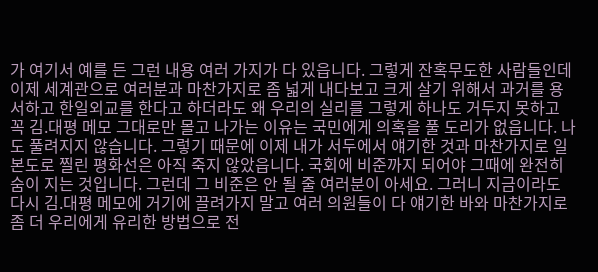가 여기서 예를 든 그런 내용 여러 가지가 다 있읍니다. 그렇게 잔혹무도한 사람들인데 이제 세계관으로 여러분과 마찬가지로 좀 넓게 내다보고 크게 살기 위해서 과거를 용서하고 한일외교를 한다고 하더라도 왜 우리의 실리를 그렇게 하나도 거두지 못하고 꼭 김․대평 메모 그대로만 몰고 나가는 이유는 국민에게 의혹을 풀 도리가 없읍니다. 나도 풀려지지 않습니다. 그렇기 때문에 이제 내가 서두에서 얘기한 것과 마찬가지로 일본도로 찔린 평화선은 아직 죽지 않았읍니다. 국회에 비준까지 되어야 그때에 완전히 숨이 지는 것입니다. 그런데 그 비준은 안 될 줄 여러분이 아세요. 그러니 지금이라도 다시 김․대평 메모에 거기에 끌려가지 말고 여러 의원들이 다 얘기한 바와 마찬가지로 좀 더 우리에게 유리한 방법으로 전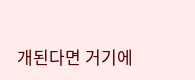개된다면 거기에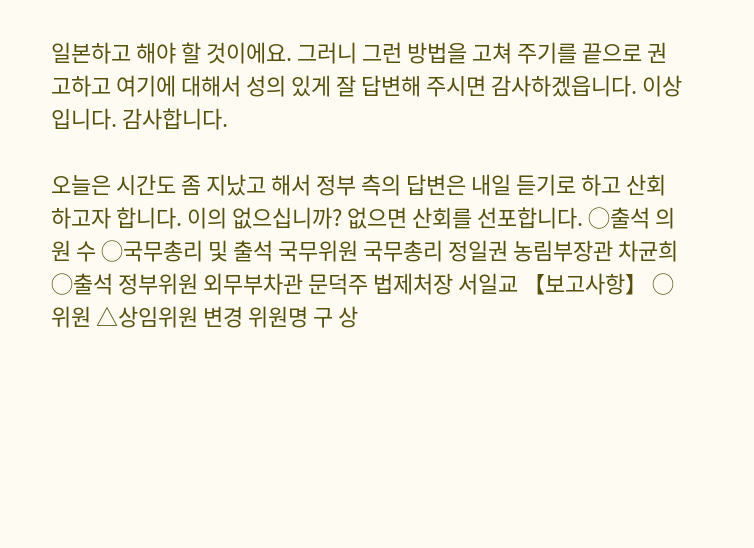일본하고 해야 할 것이에요. 그러니 그런 방법을 고쳐 주기를 끝으로 권고하고 여기에 대해서 성의 있게 잘 답변해 주시면 감사하겠읍니다. 이상입니다. 감사합니다.

오늘은 시간도 좀 지났고 해서 정부 측의 답변은 내일 듣기로 하고 산회하고자 합니다. 이의 없으십니까? 없으면 산회를 선포합니다. ◯출석 의원 수 ◯국무총리 및 출석 국무위원 국무총리 정일권 농림부장관 차균희 ◯출석 정부위원 외무부차관 문덕주 법제처장 서일교 【보고사항】 ◯위원 △상임위원 변경 위원명 구 상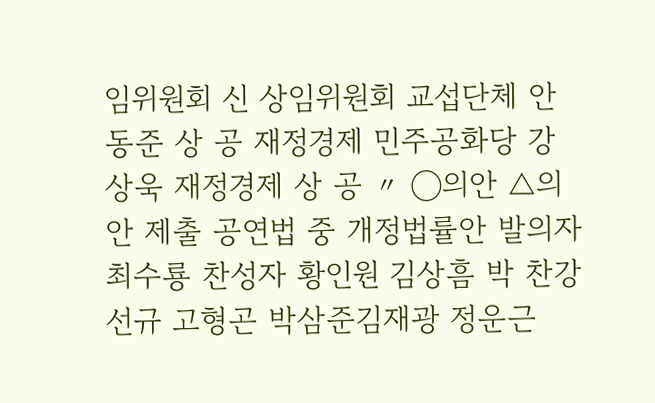임위원회 신 상임위원회 교섭단체 안동준 상 공 재정경제 민주공화당 강상욱 재정경제 상 공 〃 ◯의안 △의안 제출 공연법 중 개정법률안 발의자 최수룡 찬성자 황인원 김상흠 박 찬강선규 고형곤 박삼준김재광 정운근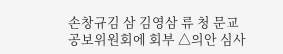손창규김 삼 김영삼 류 청 문교공보위원회에 회부 △의안 심사